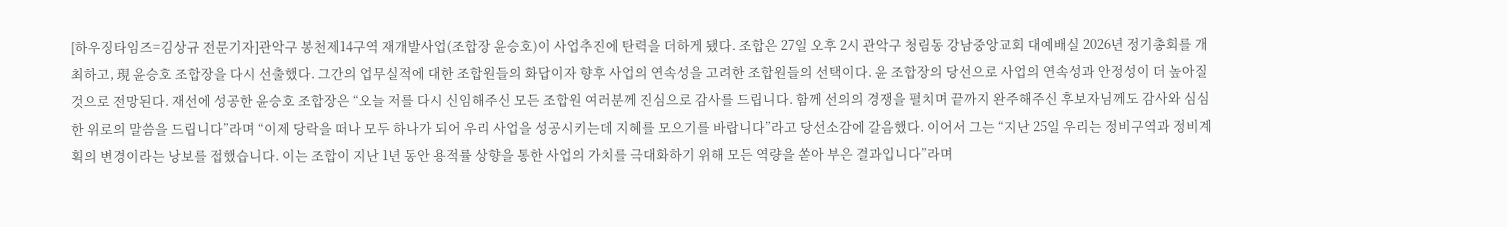[하우징타임즈=김상규 전문기자]관악구 봉천제14구역 재개발사업(조합장 윤승호)이 사업추진에 탄력을 더하게 됐다. 조합은 27일 오후 2시 관악구 청림동 강남중앙교회 대예배실 2026년 정기총회를 개최하고, 現 윤승호 조합장을 다시 선출했다. 그간의 업무실적에 대한 조합원들의 화답이자 향후 사업의 연속성을 고려한 조합원들의 선택이다. 윤 조합장의 당선으로 사업의 연속성과 안정성이 더 높아질 것으로 전망된다. 재선에 성공한 윤승호 조합장은 “오늘 저를 다시 신임해주신 모든 조합원 여러분께 진심으로 감사를 드립니다. 함께 선의의 경쟁을 펼치며 끝까지 완주해주신 후보자님께도 감사와 심심한 위로의 말씀을 드립니다”라며 “이제 당락을 떠나 모두 하나가 되어 우리 사업을 성공시키는데 지혜를 모으기를 바랍니다”라고 당선소감에 갈음했다. 이어서 그는 “지난 25일 우리는 정비구역과 정비계획의 변경이라는 낭보를 접했습니다. 이는 조합이 지난 1년 동안 용적률 상향을 통한 사업의 가치를 극대화하기 위해 모든 역량을 쏟아 부은 결과입니다”라며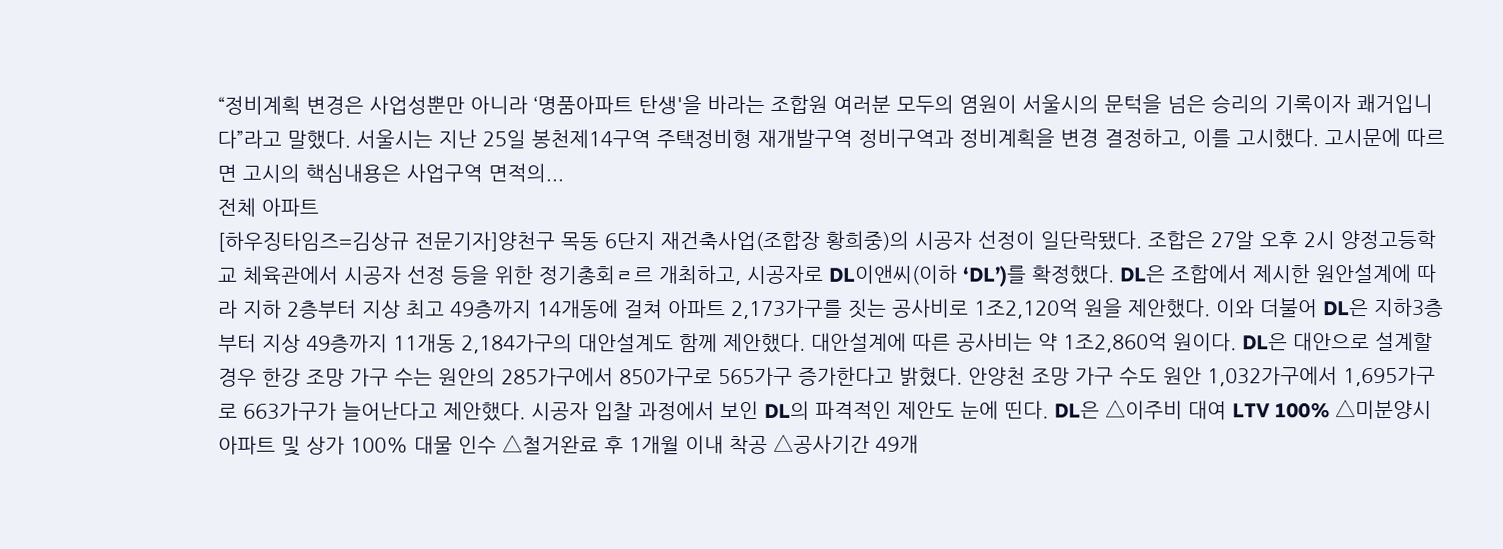“정비계획 변경은 사업성뿐만 아니라 ‘명품아파트 탄생'을 바라는 조합원 여러분 모두의 염원이 서울시의 문턱을 넘은 승리의 기록이자 쾌거입니다”라고 말했다. 서울시는 지난 25일 봉천제14구역 주택정비형 재개발구역 정비구역과 정비계획을 변경 결정하고, 이를 고시했다. 고시문에 따르면 고시의 핵심내용은 사업구역 면적의...
전체 아파트
[하우징타임즈=김상규 전문기자]양천구 목동 6단지 재건축사업(조합장 황희중)의 시공자 선정이 일단락됐다. 조합은 27알 오후 2시 양정고등학교 체육관에서 시공자 선정 등을 위한 정기총회ㄹ르 개최하고, 시공자로 DL이앤씨(이하 ‘DL’)를 확정했다. DL은 조합에서 제시한 원안설계에 따라 지하 2층부터 지상 최고 49층까지 14개동에 걸쳐 아파트 2,173가구를 짓는 공사비로 1조2,120억 원을 제안했다. 이와 더불어 DL은 지하3층부터 지상 49층까지 11개동 2,184가구의 대안설계도 함께 제안했다. 대안설계에 따른 공사비는 약 1조2,860억 원이다. DL은 대안으로 설계할 경우 한강 조망 가구 수는 원안의 285가구에서 850가구로 565가구 증가한다고 밝혔다. 안양천 조망 가구 수도 원안 1,032가구에서 1,695가구로 663가구가 늘어난다고 제안했다. 시공자 입찰 과정에서 보인 DL의 파격적인 제안도 눈에 띤다. DL은 △이주비 대여 LTV 100% △미분양시 아파트 및 상가 100% 대물 인수 △철거완료 후 1개월 이내 착공 △공사기간 49개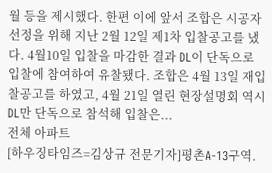월 등을 제시했다. 한편 이에 앞서 조합은 시공자 선정을 위해 지난 2월 12일 제1차 입찰공고를 냈다. 4월10일 입찰을 마감한 결과 DL이 단독으로 입찰에 참여하여 유찰됐다. 조합은 4월 13일 재입찰공고를 하였고, 4월 21일 열린 현장설명회 역시 DL만 단독으로 참석해 입찰은...
전체 아파트
[하우징타임즈=김상규 전문기자]평촌A-13구역.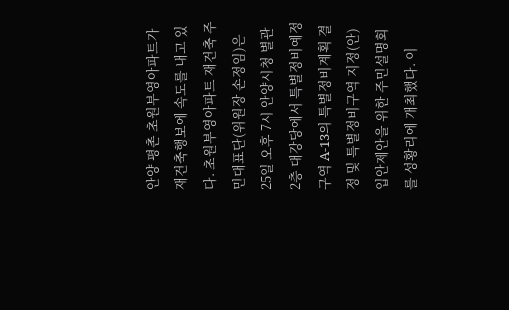안양 평촌 초원부영아파트가 재건축행보에 속도를 내고 있다. 초원부영아파트 재건축 주민대표단(위원장 손정임)은 25일 오후 7시 안양시청 별관 2층 대강당에서 특별정비예정구역 A-13의 특별정비계획 결정 및 특별정비구역 지정(안) 입안제안을 위한 주민설명회를 성황리에 개최했다. 이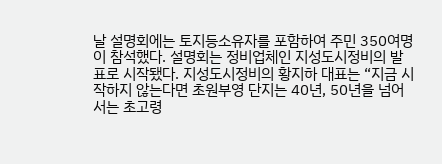날 설명회에는 토지등소유자를 포함하여 주민 350여명이 참석했다. 설명회는 정비업체인 지성도시정비의 발표로 시작됐다. 지성도시정비의 황지하 대표는 “지금 시작하지 않는다면 초원부영 단지는 40년, 50년을 넘어서는 초고령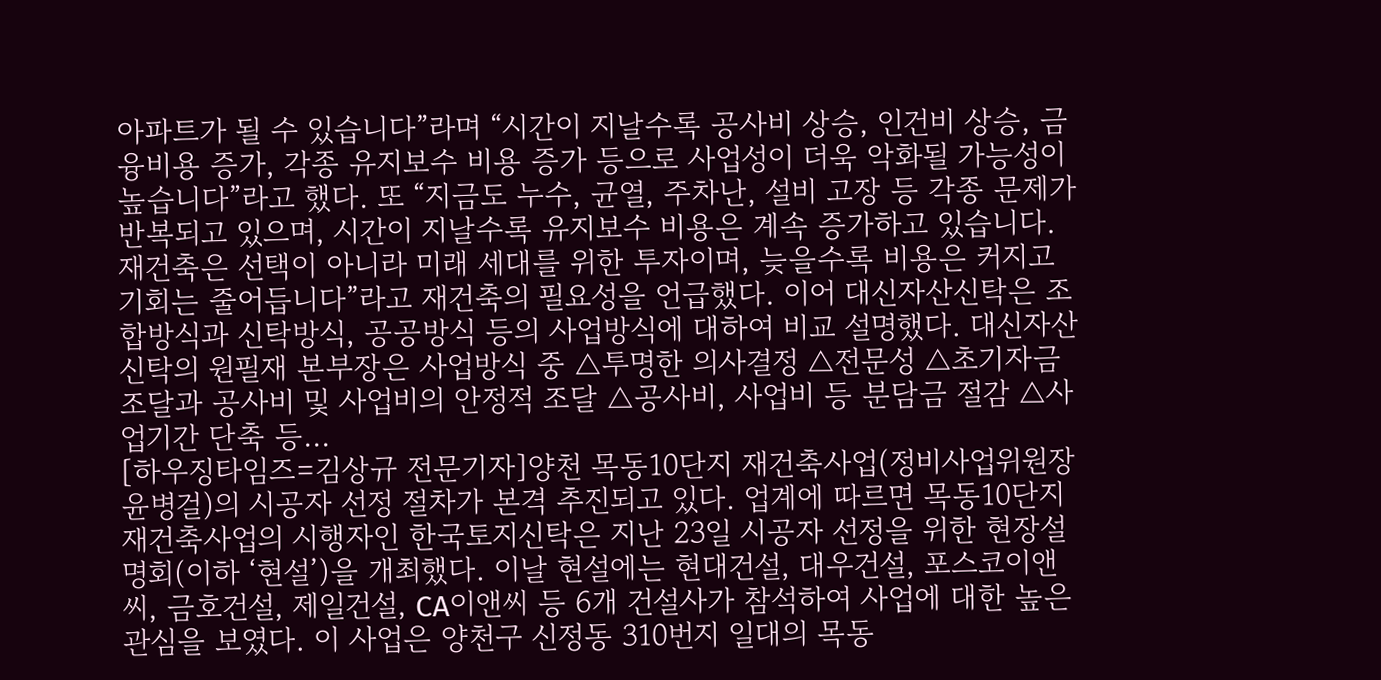아파트가 될 수 있습니다”라며 “시간이 지날수록 공사비 상승, 인건비 상승, 금융비용 증가, 각종 유지보수 비용 증가 등으로 사업성이 더욱 악화될 가능성이 높습니다”라고 했다. 또 “지금도 누수, 균열, 주차난, 설비 고장 등 각종 문제가 반복되고 있으며, 시간이 지날수록 유지보수 비용은 계속 증가하고 있습니다. 재건축은 선택이 아니라 미래 세대를 위한 투자이며, 늦을수록 비용은 커지고 기회는 줄어듭니다”라고 재건축의 필요성을 언급했다. 이어 대신자산신탁은 조합방식과 신탁방식, 공공방식 등의 사업방식에 대하여 비교 설명했다. 대신자산신탁의 원필재 본부장은 사업방식 중 △투명한 의사결정 △전문성 △초기자금 조달과 공사비 및 사업비의 안정적 조달 △공사비, 사업비 등 분담금 절감 △사업기간 단축 등...
[하우징타임즈=김상규 전문기자]양천 목동10단지 재건축사업(정비사업위원장 윤병걸)의 시공자 선정 절차가 본격 추진되고 있다. 업계에 따르면 목동10단지 재건축사업의 시행자인 한국토지신탁은 지난 23일 시공자 선정을 위한 현장설명회(이하 ‘현설’)을 개최했다. 이날 현설에는 현대건설, 대우건설, 포스코이앤씨, 금호건설, 제일건설, CA이앤씨 등 6개 건설사가 참석하여 사업에 대한 높은 관심을 보였다. 이 사업은 양천구 신정동 310번지 일대의 목동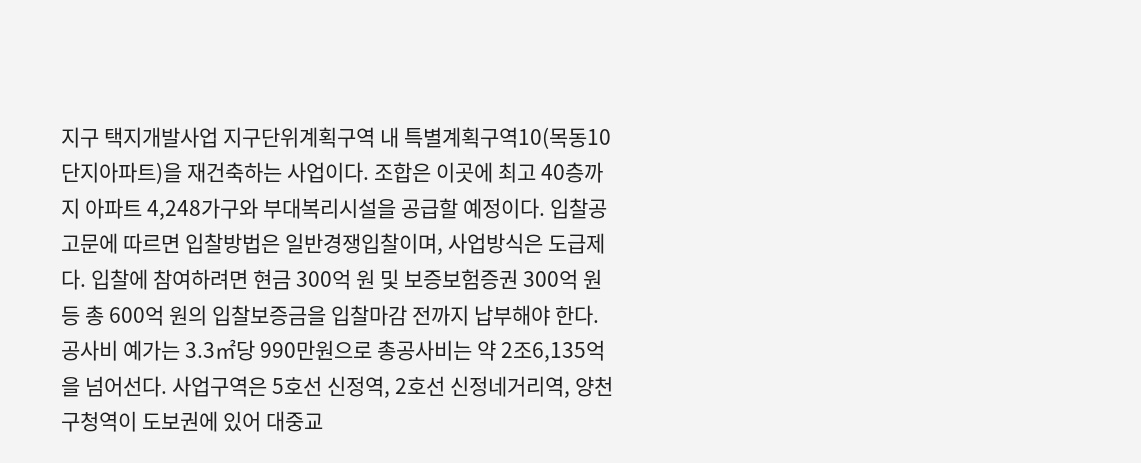지구 택지개발사업 지구단위계획구역 내 특별계획구역10(목동10단지아파트)을 재건축하는 사업이다. 조합은 이곳에 최고 40층까지 아파트 4,248가구와 부대복리시설을 공급할 예정이다. 입찰공고문에 따르면 입찰방법은 일반경쟁입찰이며, 사업방식은 도급제다. 입찰에 참여하려면 현금 300억 원 및 보증보험증권 300억 원 등 총 600억 원의 입찰보증금을 입찰마감 전까지 납부해야 한다. 공사비 예가는 3.3㎡당 990만원으로 총공사비는 약 2조6,135억을 넘어선다. 사업구역은 5호선 신정역, 2호선 신정네거리역, 양천구청역이 도보권에 있어 대중교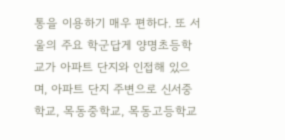통을 이용하기 매우 편하다. 또 서울의 주요 학군답게 양명초등학교가 아파트 단지와 인접해 있으며, 아파트 단지 주변으로 신서중학교, 목동중학교, 목동고등학교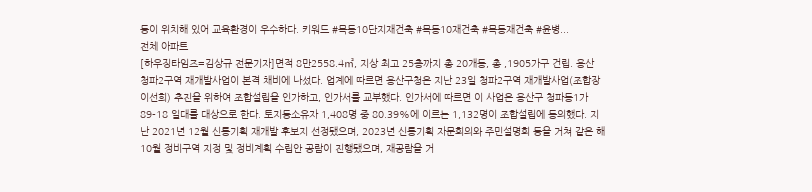등이 위치해 있어 교육환경이 우수하다. 키워드 #목동10단지재건축 #목동10재건축 #목동재건축 #윤병...
전체 아파트
[하우징타임즈=김상규 전문기자]면적 8만2558.4㎡, 지상 최고 25층까지 총 20개동, 총 ,1905가구 건립. 용산 청파2구역 재개발사업이 본격 채비에 나섰다. 업계에 따르면 용산구청은 지난 23일 청파2구역 재개발사업(조합장 이선희) 추진을 위하여 조합설립을 인가하고, 인가서를 교부했다. 인가서에 따르면 이 사업은 용산구 청파동1가 89-18 일대를 대상으로 한다. 토지등소유자 1,408명 중 80.39%에 이르는 1,132명이 조합설립에 동의했다. 지난 2021년 12월 신통기획 재개발 후보지 선정됐으며, 2023년 신통기획 자문회의와 주민설명회 등을 거쳐 같은 해 10월 정비구역 지정 및 정비계획 수립안 공람이 진행됐으며, 재공람을 거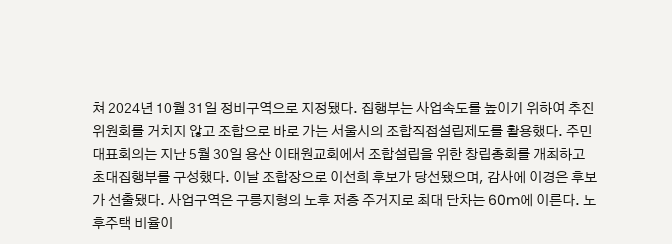쳐 2024년 10월 31일 정비구역으로 지정됐다. 집행부는 사업속도를 높이기 위하여 추진위원회를 거치지 않고 조합으로 바로 가는 서울시의 조합직접설립제도를 활용했다. 주민대표회의는 지난 5월 30일 용산 이태원교회에서 조합설립을 위한 창립총회를 개최하고 초대집행부를 구성했다. 이날 조합장으로 이선희 후보가 당선됐으며, 감사에 이경은 후보가 선출됐다. 사업구역은 구릉지형의 노후 저층 주거지로 최대 단차는 60m에 이른다. 노후주택 비율이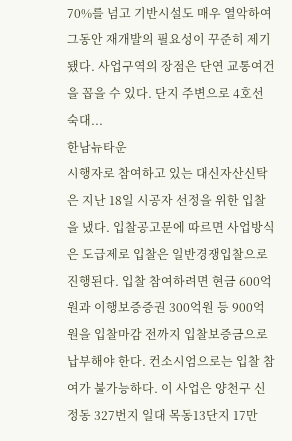70%를 넘고 기반시설도 매우 열악하여 그동안 재개발의 필요성이 꾸준히 제기됐다. 사업구역의 장점은 단연 교통여건을 꼽을 수 있다. 단지 주변으로 4호선 숙대...
한남뉴타운
시행자로 참여하고 있는 대신자산신탁은 지난 18일 시공자 선정을 위한 입찰을 냈다. 입찰공고문에 따르면 사업방식은 도급제로 입찰은 일반경쟁입찰으로 진행된다. 입찰 참여하려면 현금 600억원과 이행보증증권 300억원 등 900억원을 입찰마감 전까지 입찰보증금으로 납부해야 한다. 컨소시엄으로는 입찰 참여가 불가능하다. 이 사업은 양천구 신정동 327번지 일대 목동13단지 17만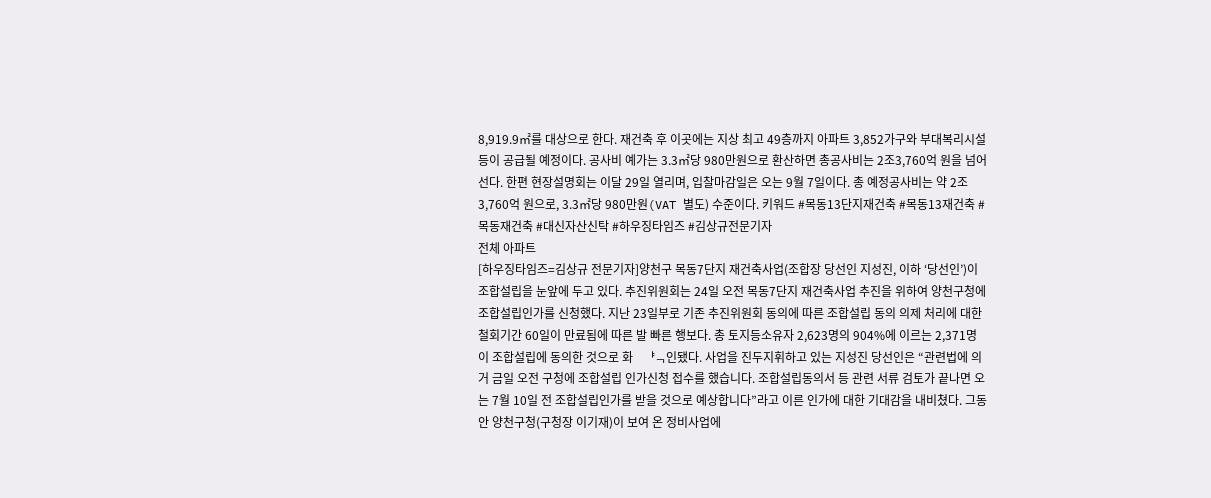8,919.9㎡를 대상으로 한다. 재건축 후 이곳에는 지상 최고 49층까지 아파트 3,852가구와 부대복리시설 등이 공급될 예정이다. 공사비 예가는 3.3㎡당 980만원으로 환산하면 총공사비는 2조3,760억 원을 넘어선다. 한편 현장설명회는 이달 29일 열리며, 입찰마감일은 오는 9월 7일이다. 총 예정공사비는 약 2조3,760억 원으로, 3.3㎡당 980만원(VAT 별도) 수준이다. 키워드 #목동13단지재건축 #목동13재건축 #목동재건축 #대신자산신탁 #하우징타임즈 #김상규전문기자
전체 아파트
[하우징타임즈=김상규 전문기자]양천구 목동7단지 재건축사업(조합장 당선인 지성진, 이하 ‘당선인’)이 조합설립을 눈앞에 두고 있다. 추진위원회는 24일 오전 목동7단지 재건축사업 추진을 위하여 양천구청에 조합설립인가를 신청했다. 지난 23일부로 기존 추진위원회 동의에 따른 조합설립 동의 의제 처리에 대한 철회기간 60일이 만료됨에 따른 발 빠른 행보다. 총 토지등소유자 2,623명의 904%에 이르는 2,371명이 조합설립에 동의한 것으로 화ᅟᅣᆨ인됐다. 사업을 진두지휘하고 있는 지성진 당선인은 “관련법에 의거 금일 오전 구청에 조합설립 인가신청 접수를 했습니다. 조합설립동의서 등 관련 서류 검토가 끝나면 오는 7월 10일 전 조합설립인가를 받을 것으로 예상합니다”라고 이른 인가에 대한 기대감을 내비쳤다. 그동안 양천구청(구청장 이기재)이 보여 온 정비사업에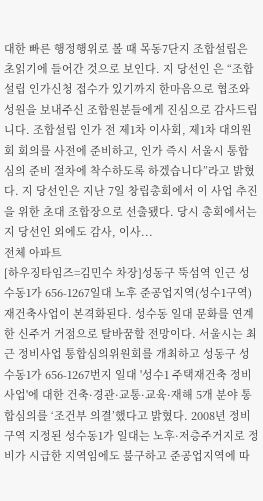대한 빠른 행정행위로 볼 때 목동7단지 조합설립은 초읽기에 들어간 것으로 보인다. 지 당선인 은 “조합설립 인가신청 접수가 있기까지 한마음으로 협조와 성원을 보내주신 조합원분들에게 진심으로 감사드립니다. 조합설립 인가 전 제1차 이사회, 제1차 대의원회 회의를 사전에 준비하고, 인가 즉시 서울시 통합심의 준비 절차에 착수하도록 하겠습니다”라고 밝혔다. 지 당선인은 지난 7일 창립총회에서 이 사업 추진을 위한 초대 조합장으로 선출됐다. 당시 총회에서는 지 당선인 외에도 감사, 이사...
전체 아파트
[하우징타임즈=김민수 차장]성동구 뚝섬역 인근 성수동1가 656-1267일대 노후 준공업지역(성수1구역) 재건축사업이 본격화된다. 성수동 일대 문화를 연계한 신주거 거점으로 탈바꿈할 전망이다. 서울시는 최근 정비사업 통합심의위원회를 개최하고 성동구 성수동1가 656-1267번지 일대 '성수1 주택재건축 정비사업'에 대한 건축·경관·교통·교육·재해 5개 분야 통합심의를 ‘조건부 의결’했다고 밝혔다. 2008년 정비구역 지정된 성수동1가 일대는 노후·저층주거지로 정비가 시급한 지역임에도 불구하고 준공업지역에 따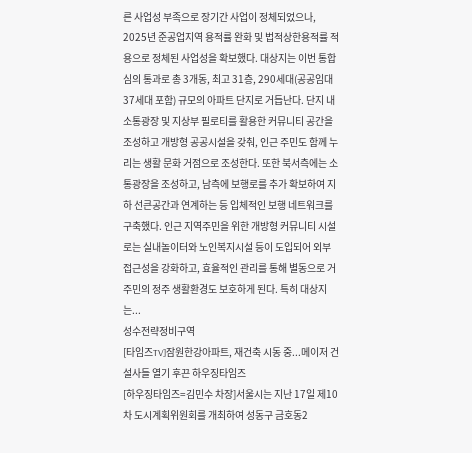른 사업성 부족으로 장기간 사업이 정체되었으나, 2025년 준공업지역 용적률 완화 및 법적상한용적률 적용으로 정체된 사업성을 확보했다. 대상지는 이번 통합심의 통과로 총 3개동, 최고 31층, 290세대(공공임대 37세대 포함) 규모의 아파트 단지로 거듭난다. 단지 내 소통광장 및 지상부 필로티를 활용한 커뮤니티 공간을 조성하고 개방형 공공시설을 갖춰, 인근 주민도 함께 누리는 생활 문화 거점으로 조성한다. 또한 북서측에는 소통광장을 조성하고, 남측에 보행로를 추가 확보하여 지하 선큰공간과 연계하는 등 입체적인 보행 네트워크를 구축했다. 인근 지역주민을 위한 개방형 커뮤니티 시설로는 실내놀이터와 노인복지시설 등이 도입되어 외부 접근성을 강화하고, 효율적인 관리를 통해 별동으로 거주민의 정주 생활환경도 보호하게 된다. 특히 대상지는...
성수전략정비구역
[타임즈TV]잠원한강아파트, 재건축 시동 중...메이저 건설사들 열기 후끈 하우징타임즈
[하우징타임즈=김민수 차장]서울시는 지난 17일 제10차 도시계획위원회를 개최하여 성동구 금호동2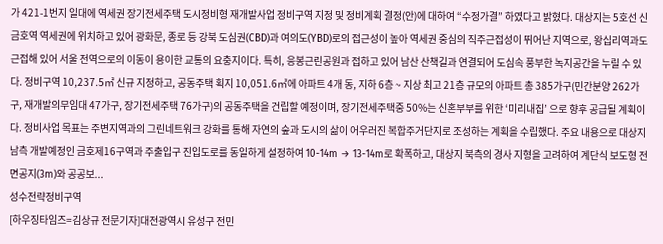가 421-1번지 일대에 역세권 장기전세주택 도시정비형 재개발사업 정비구역 지정 및 정비계획 결정(안)에 대하여 “수정가결” 하였다고 밝혔다. 대상지는 5호선 신금호역 역세권에 위치하고 있어 광화문, 종로 등 강북 도심권(CBD)과 여의도(YBD)로의 접근성이 높아 역세권 중심의 직주근접성이 뛰어난 지역으로, 왕십리역과도 근접해 있어 서울 전역으로의 이동이 용이한 교통의 요충지이다. 특히, 응봉근린공원과 접하고 있어 남산 산책길과 연결되어 도심속 풍부한 녹지공간을 누릴 수 있다. 정비구역 10,237.5㎡ 신규 지정하고, 공동주택 획지 10,051.6㎡에 아파트 4개 동, 지하 6층 ~ 지상 최고 21층 규모의 아파트 총 385가구(민간분양 262가구, 재개발의무임대 47가구, 장기전세주택 76가구)의 공동주택을 건립할 예정이며, 장기전세주택중 50%는 신혼부부를 위한 ‘미리내집’ 으로 향후 공급될 계획이다. 정비사업 목표는 주변지역과의 그린네트워크 강화를 통해 자연의 숲과 도시의 삶이 어우러진 복합주거단지로 조성하는 계획을 수립했다. 주요 내용으로 대상지 남측 개발예정인 금호제16구역과 주출입구 진입도로를 동일하게 설정하여 10-14m → 13-14m로 확폭하고, 대상지 북측의 경사 지형을 고려하여 계단식 보도형 전면공지(3m)와 공공보...
성수전략정비구역
[하우징타임즈=김상규 전문기자]대전광역시 유성구 전민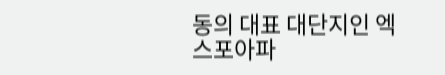동의 대표 대단지인 엑스포아파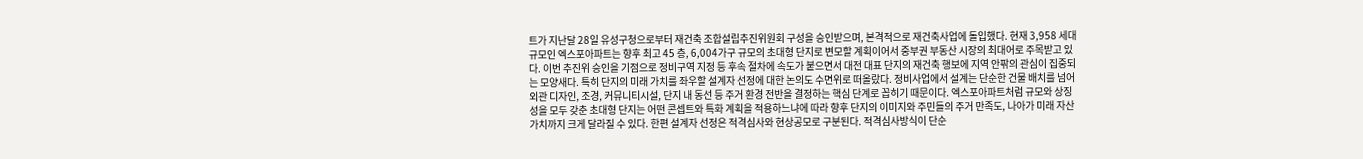트가 지난달 28일 유성구청으로부터 재건축 조합설립추진위원회 구성을 승인받으며, 본격적으로 재건축사업에 돌입했다. 현재 3,958 세대 규모인 엑스포아파트는 향후 최고 45 층, 6,004가구 규모의 초대형 단지로 변모할 계획이어서 중부권 부동산 시장의 최대어로 주목받고 있다. 이번 추진위 승인을 기점으로 정비구역 지정 등 후속 절차에 속도가 붙으면서 대전 대표 단지의 재건축 행보에 지역 안팎의 관심이 집중되는 모양새다. 특히 단지의 미래 가치를 좌우할 설계자 선정에 대한 논의도 수면위로 떠올랐다. 정비사업에서 설계는 단순한 건물 배치를 넘어 외관 디자인, 조경, 커뮤니티시설, 단지 내 동선 등 주거 환경 전반을 결정하는 핵심 단계로 꼽히기 때문이다. 엑스포아파트처럼 규모와 상징성을 모두 갖춘 초대형 단지는 어떤 콘셉트와 특화 계획을 적용하느냐에 따라 향후 단지의 이미지와 주민들의 주거 만족도, 나아가 미래 자산가치까지 크게 달라질 수 있다. 한편 설계자 선정은 적격심사와 현상공모로 구분된다. 적격심사방식이 단순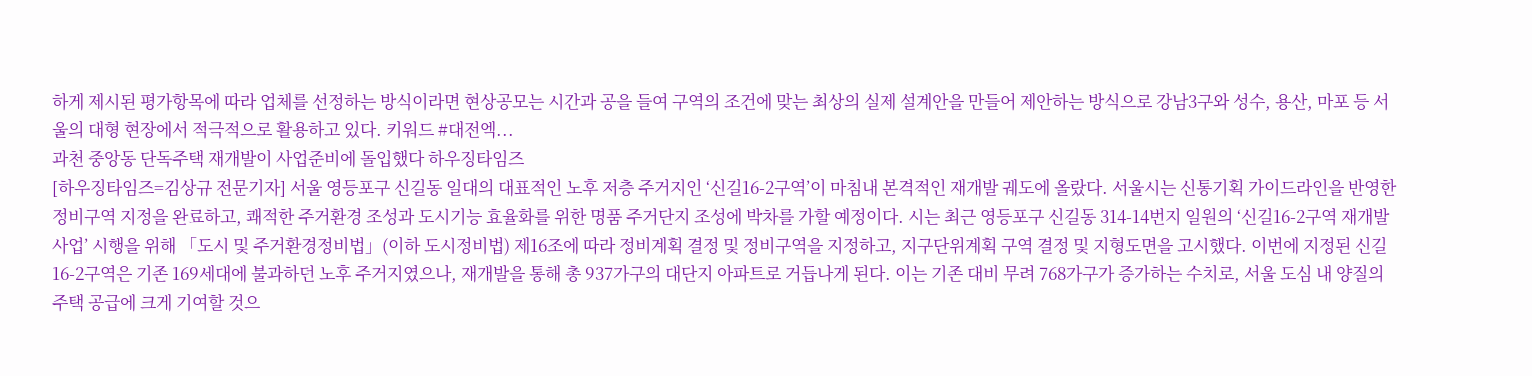하게 제시된 평가항목에 따라 업체를 선정하는 방식이라면 현상공모는 시간과 공을 들여 구역의 조건에 맞는 최상의 실제 설계안을 만들어 제안하는 방식으로 강남3구와 성수, 용산, 마포 등 서울의 대형 현장에서 적극적으로 활용하고 있다. 키워드 #대전엑...
과천 중앙동 단독주택 재개발이 사업준비에 돌입했다 하우징타임즈
[하우징타임즈=김상규 전문기자] 서울 영등포구 신길동 일대의 대표적인 노후 저층 주거지인 ‘신길16-2구역’이 마침내 본격적인 재개발 궤도에 올랐다. 서울시는 신통기획 가이드라인을 반영한 정비구역 지정을 완료하고, 쾌적한 주거환경 조성과 도시기능 효율화를 위한 명품 주거단지 조성에 박차를 가할 예정이다. 시는 최근 영등포구 신길동 314-14번지 일원의 ‘신길16-2구역 재개발사업’ 시행을 위해 「도시 및 주거환경정비법」(이하 도시정비법) 제16조에 따라 정비계획 결정 및 정비구역을 지정하고, 지구단위계획 구역 결정 및 지형도면을 고시했다. 이번에 지정된 신길16-2구역은 기존 169세대에 불과하던 노후 주거지였으나, 재개발을 통해 총 937가구의 대단지 아파트로 거듭나게 된다. 이는 기존 대비 무려 768가구가 증가하는 수치로, 서울 도심 내 양질의 주택 공급에 크게 기여할 것으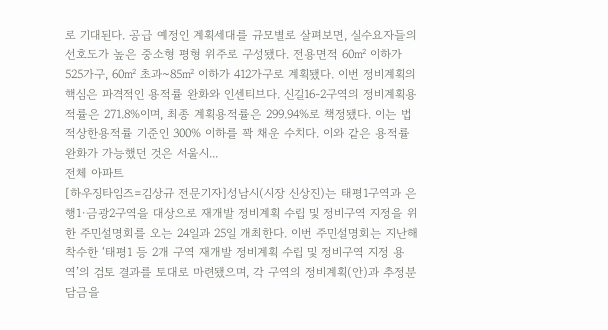로 기대된다. 공급 예정인 계획세대를 규모별로 살펴보면, 실수요자들의 선호도가 높은 중소형 평형 위주로 구성됐다. 전용면적 60㎡ 이하가 525가구, 60㎡ 초과~85㎡ 이하가 412가구로 계획됐다. 이번 정비계획의 핵심은 파격적인 용적률 완화와 인센티브다. 신길16-2구역의 정비계획용적률은 271.8%이며, 최종 계획용적률은 299.94%로 책정됐다. 이는 법적상한용적률 기준인 300% 이하를 꽉 채운 수치다. 이와 같은 용적률 완화가 가능했던 것은 서울시...
전체 아파트
[하우징타임즈=김상규 전문기자]성남시(시장 신상진)는 태평1구역과 은행1·금광2구역을 대상으로 재개발 정비계획 수립 및 정비구역 지정을 위한 주민설명회를 오는 24일과 25일 개최한다. 이번 주민설명회는 지난해 착수한 ‘태평1 등 2개 구역 재개발 정비계획 수립 및 정비구역 지정 용역’의 검토 결과를 토대로 마련됐으며, 각 구역의 정비계획(안)과 추정분담금을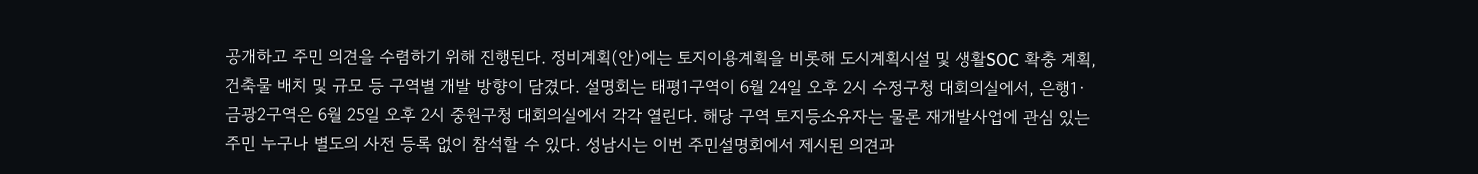공개하고 주민 의견을 수렴하기 위해 진행된다. 정비계획(안)에는 토지이용계획을 비롯해 도시계획시설 및 생활SOC 확충 계획, 건축물 배치 및 규모 등 구역별 개발 방향이 담겼다. 설명회는 태평1구역이 6월 24일 오후 2시 수정구청 대회의실에서, 은행1·금광2구역은 6월 25일 오후 2시 중원구청 대회의실에서 각각 열린다. 해당 구역 토지등소유자는 물론 재개발사업에 관심 있는 주민 누구나 별도의 사전 등록 없이 참석할 수 있다. 성남시는 이번 주민설명회에서 제시된 의견과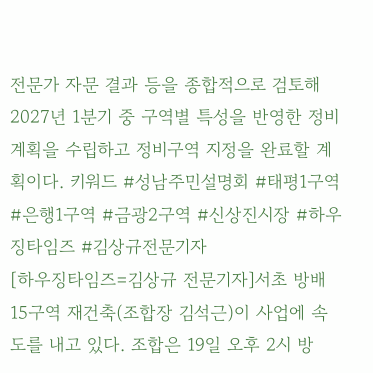전문가 자문 결과 등을 종합적으로 검토해 2027년 1분기 중 구역별 특성을 반영한 정비계획을 수립하고 정비구역 지정을 완료할 계획이다. 키워드 #성남주민설명회 #태평1구역 #은행1구역 #금광2구역 #신상진시장 #하우징타임즈 #김상규전문기자
[하우징타임즈=김상규 전문기자]서초 방배15구역 재건축(조합장 김석근)이 사업에 속도를 내고 있다. 조합은 19일 오후 2시 방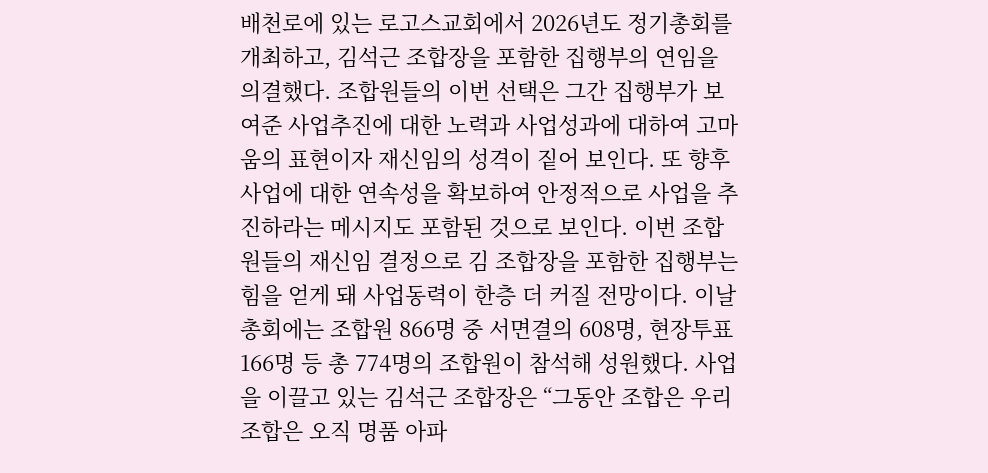배천로에 있는 로고스교회에서 2026년도 정기총회를 개최하고, 김석근 조합장을 포함한 집행부의 연임을 의결했다. 조합원들의 이번 선택은 그간 집행부가 보여준 사업추진에 대한 노력과 사업성과에 대하여 고마움의 표현이자 재신임의 성격이 짙어 보인다. 또 향후 사업에 대한 연속성을 확보하여 안정적으로 사업을 추진하라는 메시지도 포함된 것으로 보인다. 이번 조합원들의 재신임 결정으로 김 조합장을 포함한 집행부는 힘을 얻게 돼 사업동력이 한층 더 커질 전망이다. 이날 총회에는 조합원 866명 중 서면결의 608명, 현장투표 166명 등 총 774명의 조합원이 참석해 성원했다. 사업을 이끌고 있는 김석근 조합장은 “그동안 조합은 우리 조합은 오직 명품 아파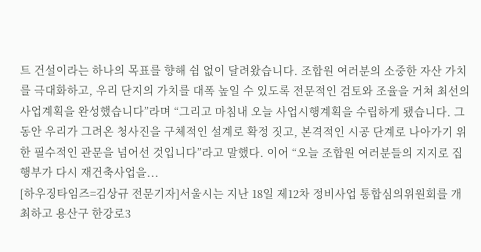트 건설이라는 하나의 목표를 향해 쉼 없이 달려왔습니다. 조합원 여러분의 소중한 자산 가치를 극대화하고, 우리 단지의 가치를 대폭 높일 수 있도록 전문적인 검토와 조율을 거쳐 최선의 사업계획을 완성했습니다”라며 “그리고 마침내 오늘 사업시행계획을 수립하게 됐습니다. 그동안 우리가 그려온 청사진을 구체적인 설계로 확정 짓고, 본격적인 시공 단계로 나아가기 위한 필수적인 관문을 넘어선 것입니다”라고 말했다. 이어 “오늘 조합원 여러분들의 지지로 집행부가 다시 재건축사업을...
[하우징타임즈=김상규 전문기자]서울시는 지난 18일 제12차 정비사업 통합심의위원회를 개최하고 용산구 한강로3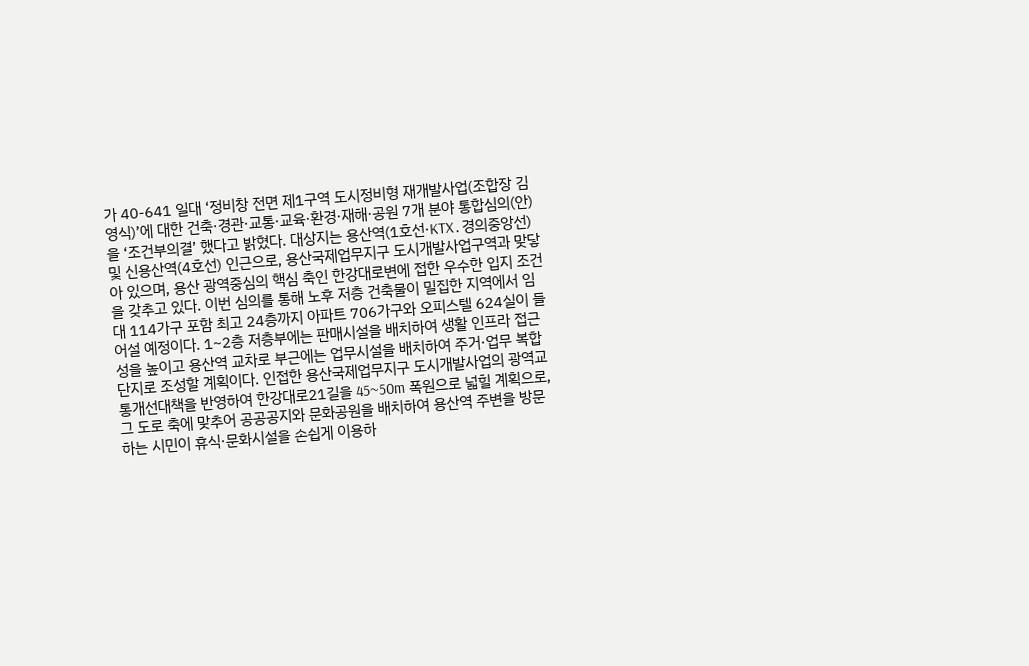가 40-641 일대 ‘정비창 전면 제1구역 도시정비형 재개발사업(조합장 김영식)’에 대한 건축·경관·교통·교육·환경·재해·공원 7개 분야 통합심의(안)을 ‘조건부의결’ 했다고 밝혔다. 대상지는 용산역(1호선·KTX․경의중앙선) 및 신용산역(4호선) 인근으로, 용산국제업무지구 도시개발사업구역과 맞닿아 있으며, 용산 광역중심의 핵심 축인 한강대로변에 접한 우수한 입지 조건을 갖추고 있다. 이번 심의를 통해 노후 저층 건축물이 밀집한 지역에서 임대 114가구 포함 최고 24층까지 아파트 706가구와 오피스텔 624실이 들어설 예정이다. 1~2층 저층부에는 판매시설을 배치하여 생활 인프라 접근성을 높이고 용산역 교차로 부근에는 업무시설을 배치하여 주거·업무 복합단지로 조성할 계획이다. 인접한 용산국제업무지구 도시개발사업의 광역교통개선대책을 반영하여 한강대로21길을 45~50m 폭원으로 넓힐 계획으로, 그 도로 축에 맞추어 공공공지와 문화공원을 배치하여 용산역 주변을 방문하는 시민이 휴식·문화시설을 손쉽게 이용하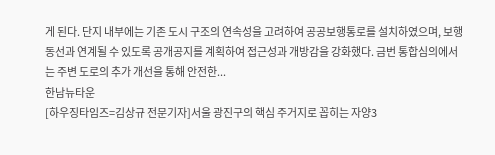게 된다. 단지 내부에는 기존 도시 구조의 연속성을 고려하여 공공보행통로를 설치하였으며, 보행 동선과 연계될 수 있도록 공개공지를 계획하여 접근성과 개방감을 강화했다. 금번 통합심의에서는 주변 도로의 추가 개선을 통해 안전한...
한남뉴타운
[하우징타임즈=김상규 전문기자]서울 광진구의 핵심 주거지로 꼽히는 자양3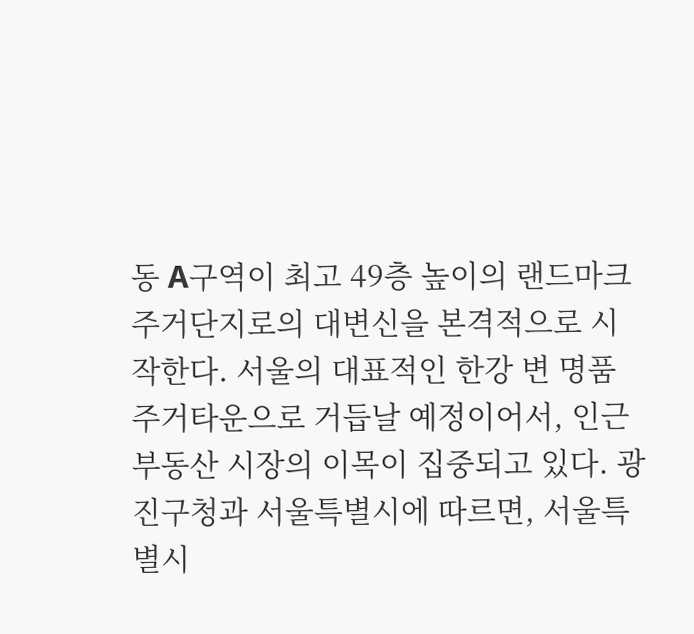동 A구역이 최고 49층 높이의 랜드마크 주거단지로의 대변신을 본격적으로 시작한다. 서울의 대표적인 한강 변 명품 주거타운으로 거듭날 예정이어서, 인근 부동산 시장의 이목이 집중되고 있다. 광진구청과 서울특별시에 따르면, 서울특별시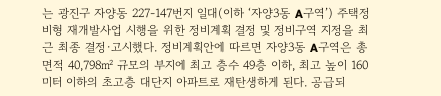는 광진구 자양동 227-147번지 일대(이하 ‘자양3동 A구역’) 주택정비형 재개발사업 시행을 위한 정비계획 결정 및 정비구역 지정을 최근 최종 결정·고시했다. 정비계획안에 따르면 자양3동 A구역은 총 면적 40,798㎡ 규모의 부지에 최고 층수 49층 이하, 최고 높이 160미터 이하의 초고층 대단지 아파트로 재탄생하게 된다. 공급되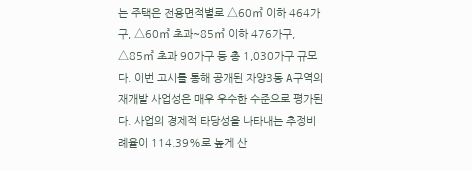는 주택은 전용면적별로 △60㎡ 이하 464가구, △60㎡ 초과~85㎡ 이하 476가구, △85㎡ 초과 90가구 등 총 1,030가구 규모다. 이번 고시를 통해 공개된 자양3동 A구역의 재개발 사업성은 매우 우수한 수준으로 평가된다. 사업의 경제적 타당성을 나타내는 추정비례율이 114.39%로 높게 산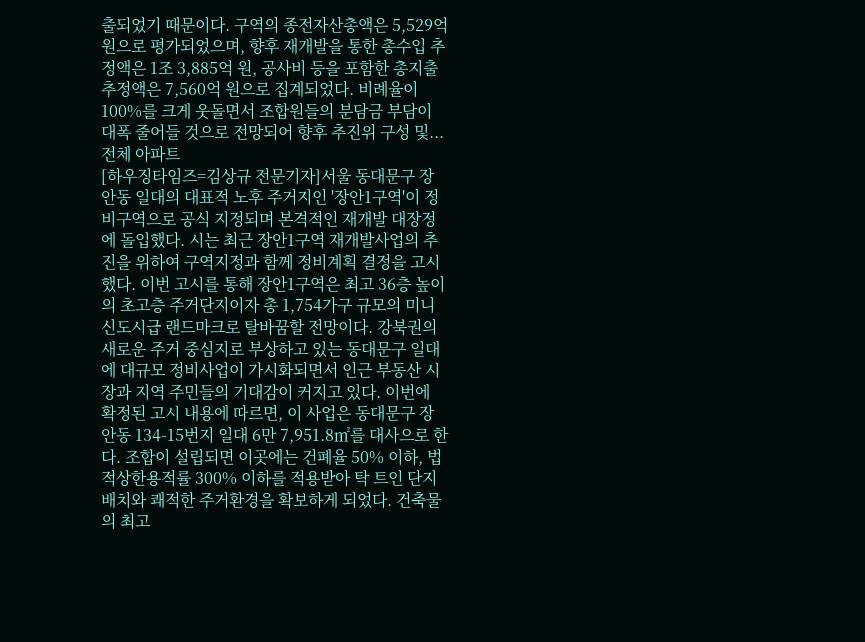출되었기 때문이다. 구역의 종전자산총액은 5,529억 원으로 평가되었으며, 향후 재개발을 통한 총수입 추정액은 1조 3,885억 원, 공사비 등을 포함한 총지출 추정액은 7,560억 원으로 집계되었다. 비례율이 100%를 크게 웃돌면서 조합원들의 분담금 부담이 대폭 줄어들 것으로 전망되어 향후 추진위 구성 및...
전체 아파트
[하우징타임즈=김상규 전문기자]서울 동대문구 장안동 일대의 대표적 노후 주거지인 '장안1구역'이 정비구역으로 공식 지정되며 본격적인 재개발 대장정에 돌입했다. 시는 최근 장안1구역 재개발사업의 추진을 위하여 구역지정과 함께 정비계획 결정을 고시했다. 이번 고시를 통해 장안1구역은 최고 36층 높이의 초고층 주거단지이자 총 1,754가구 규모의 미니 신도시급 랜드마크로 탈바꿈할 전망이다. 강북권의 새로운 주거 중심지로 부상하고 있는 동대문구 일대에 대규모 정비사업이 가시화되면서 인근 부동산 시장과 지역 주민들의 기대감이 커지고 있다. 이번에 확정된 고시 내용에 따르면, 이 사업은 동대문구 장안동 134-15번지 일대 6만 7,951.8㎡를 대사으로 한다. 조합이 설립되면 이곳에는 건폐율 50% 이하, 법적상한용적률 300% 이하를 적용받아 탁 트인 단지 배치와 쾌적한 주거환경을 확보하게 되었다. 건축물의 최고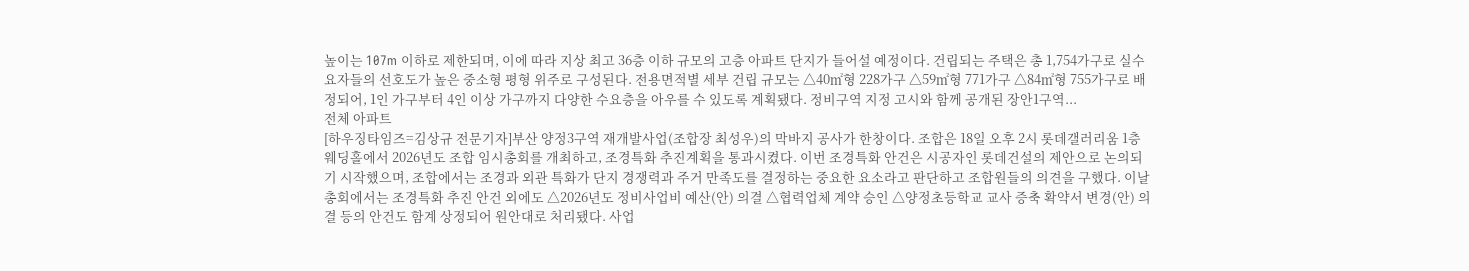높이는 107m 이하로 제한되며, 이에 따라 지상 최고 36층 이하 규모의 고층 아파트 단지가 들어설 예정이다. 건립되는 주택은 총 1,754가구로 실수요자들의 선호도가 높은 중소형 평형 위주로 구성된다. 전용면적별 세부 건립 규모는 △40㎡형 228가구 △59㎡형 771가구 △84㎡형 755가구로 배정되어, 1인 가구부터 4인 이상 가구까지 다양한 수요층을 아우를 수 있도록 계획됐다. 정비구역 지정 고시와 함께 공개된 장안1구역...
전체 아파트
[하우징타임즈=김상규 전문기자]부산 양정3구역 재개발사업(조합장 최성우)의 막바지 공사가 한창이다. 조합은 18일 오후 2시 롯데갤러리움 1층 웨딩홀에서 2026년도 조합 임시총회를 개최하고, 조경특화 추진계획을 통과시켰다. 이번 조경특화 안건은 시공자인 롯데건설의 제안으로 논의되기 시작했으며, 조합에서는 조경과 외관 특화가 단지 경쟁력과 주거 만족도를 결정하는 중요한 요소라고 판단하고 조합원들의 의견을 구했다. 이날 총회에서는 조경특화 추진 안건 외에도 △2026년도 정비사업비 예산(안) 의결 △협력업체 계약 승인 △양정초등학교 교사 증축 확약서 변경(안) 의결 등의 안건도 함계 상정되어 원안대로 처리됐다. 사업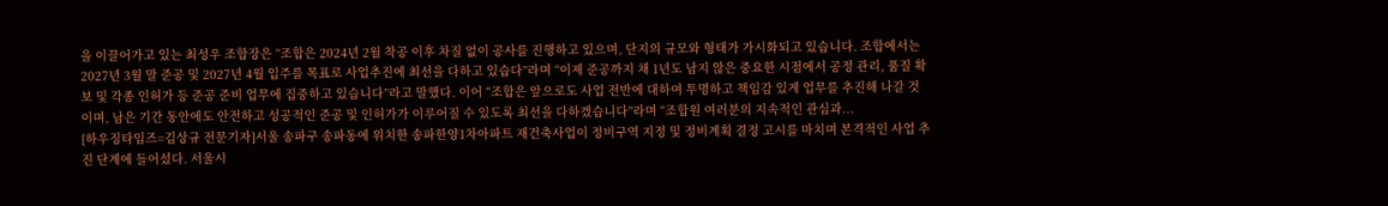을 이끌어가고 있는 최성우 조합장은 “조합은 2024년 2월 착공 이후 차질 없이 공사를 진행하고 있으며, 단지의 규모와 형태가 가시화되고 있습니다. 조합에서는 2027년 3월 말 준공 및 2027년 4월 입주를 목표로 사업추진에 최선을 다하고 있습다”라며 “이제 준공까지 채 1년도 남지 않은 중요한 시점에서 공정 관리, 품질 확보 및 각종 인허가 등 준공 준비 업무에 집중하고 있습니다”라고 말했다. 이어 “조합은 앞으로도 사업 전반에 대하여 투명하고 책임감 있게 업무를 추진해 나갈 것이며, 남은 기간 동안에도 안전하고 성공적인 준공 및 인허가가 이루어질 수 있도록 최선을 다하겠습니다”라며 “조합원 여러분의 지속적인 관심과...
[하우징타임즈=김상규 전문기자]서울 송파구 송파동에 위치한 송파한양1차아파트 재건축사업이 정비구역 지정 및 정비계획 결정 고시를 마치며 본격적인 사업 추진 단계에 들어섰다. 서울시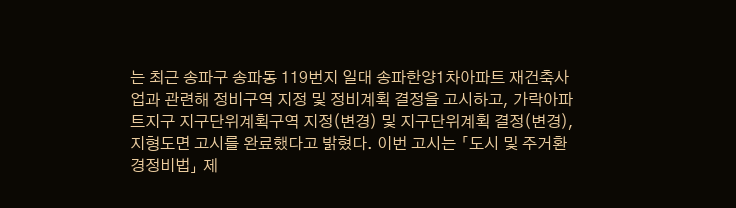는 최근 송파구 송파동 119번지 일대 송파한양1차아파트 재건축사업과 관련해 정비구역 지정 및 정비계획 결정을 고시하고, 가락아파트지구 지구단위계획구역 지정(변경) 및 지구단위계획 결정(변경), 지형도면 고시를 완료했다고 밝혔다. 이번 고시는 「도시 및 주거환경정비법」 제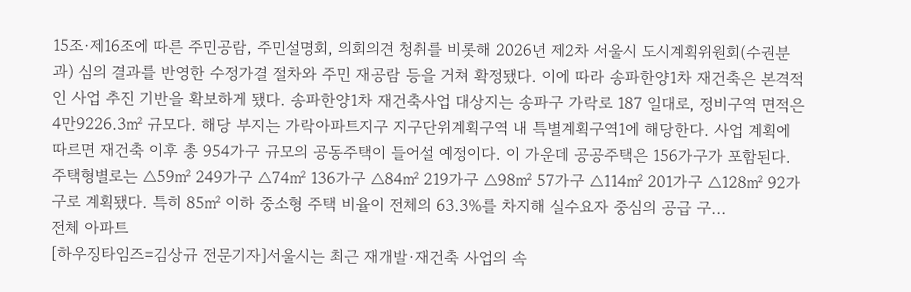15조·제16조에 따른 주민공람, 주민설명회, 의회의견 청취를 비롯해 2026년 제2차 서울시 도시계획위원회(수권분과) 심의 결과를 반영한 수정가결 절차와 주민 재공람 등을 거쳐 확정됐다. 이에 따라 송파한양1차 재건축은 본격적인 사업 추진 기반을 확보하게 됐다. 송파한양1차 재건축사업 대상지는 송파구 가락로 187 일대로, 정비구역 면적은 4만9226.3㎡ 규모다. 해당 부지는 가락아파트지구 지구단위계획구역 내 특별계획구역1에 해당한다. 사업 계획에 따르면 재건축 이후 총 954가구 규모의 공동주택이 들어설 예정이다. 이 가운데 공공주택은 156가구가 포함된다. 주택형별로는 △59㎡ 249가구 △74㎡ 136가구 △84㎡ 219가구 △98㎡ 57가구 △114㎡ 201가구 △128㎡ 92가구로 계획됐다. 특히 85㎡ 이하 중소형 주택 비율이 전체의 63.3%를 차지해 실수요자 중심의 공급 구...
전체 아파트
[하우징타임즈=김상규 전문기자]서울시는 최근 재개발·재건축 사업의 속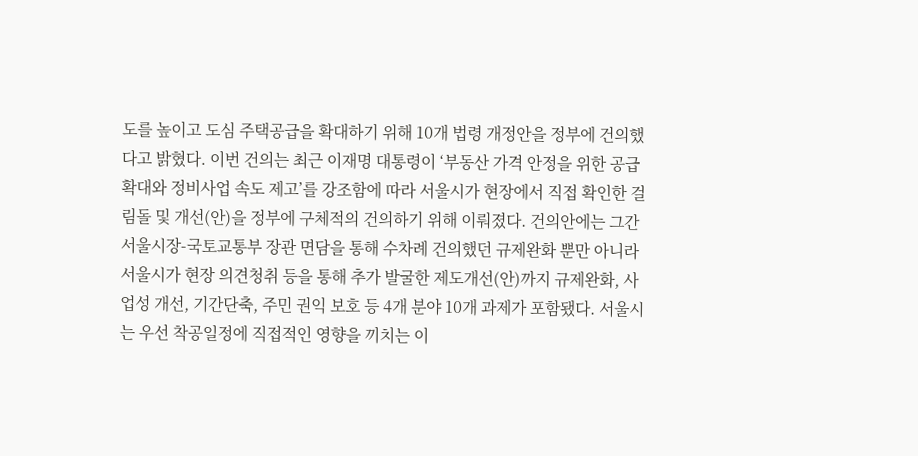도를 높이고 도심 주택공급을 확대하기 위해 10개 법령 개정안을 정부에 건의했다고 밝혔다. 이번 건의는 최근 이재명 대통령이 ‘부동산 가격 안정을 위한 공급 확대와 정비사업 속도 제고’를 강조함에 따라 서울시가 현장에서 직접 확인한 걸림돌 및 개선(안)을 정부에 구체적의 건의하기 위해 이뤄졌다. 건의안에는 그간 서울시장-국토교통부 장관 면담을 통해 수차례 건의했던 규제완화 뿐만 아니라 서울시가 현장 의견청취 등을 통해 추가 발굴한 제도개선(안)까지 규제완화, 사업성 개선, 기간단축, 주민 권익 보호 등 4개 분야 10개 과제가 포함됐다. 서울시는 우선 착공일정에 직접적인 영향을 끼치는 이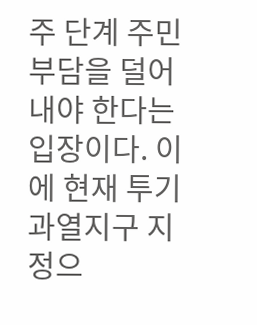주 단계 주민 부담을 덜어내야 한다는 입장이다. 이에 현재 투기과열지구 지정으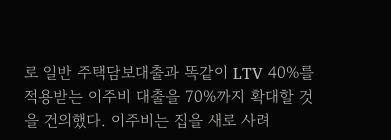로 일반 주택담보대출과 똑같이 LTV 40%를 적용받는 이주비 대출을 70%까지 확대할 것을 건의했다. 이주비는 집을 새로 사려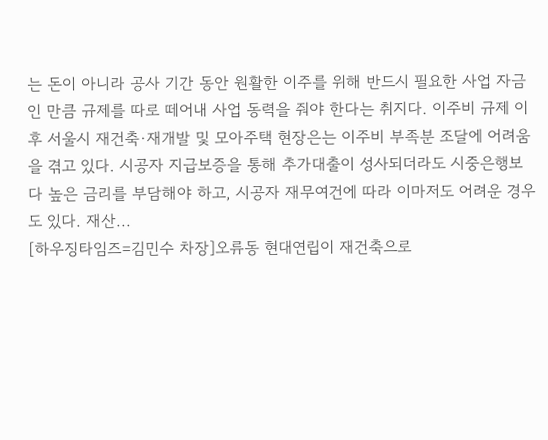는 돈이 아니라 공사 기간 동안 원활한 이주를 위해 반드시 필요한 사업 자금인 만큼 규제를 따로 떼어내 사업 동력을 줘야 한다는 취지다. 이주비 규제 이후 서울시 재건축·재개발 및 모아주택 현장은는 이주비 부족분 조달에 어려움을 겪고 있다. 시공자 지급보증을 통해 추가대출이 성사되더라도 시중은행보다 높은 금리를 부담해야 하고, 시공자 재무여건에 따라 이마저도 어려운 경우도 있다. 재산...
[하우징타임즈=김민수 차장]오류동 현대연립이 재건축으로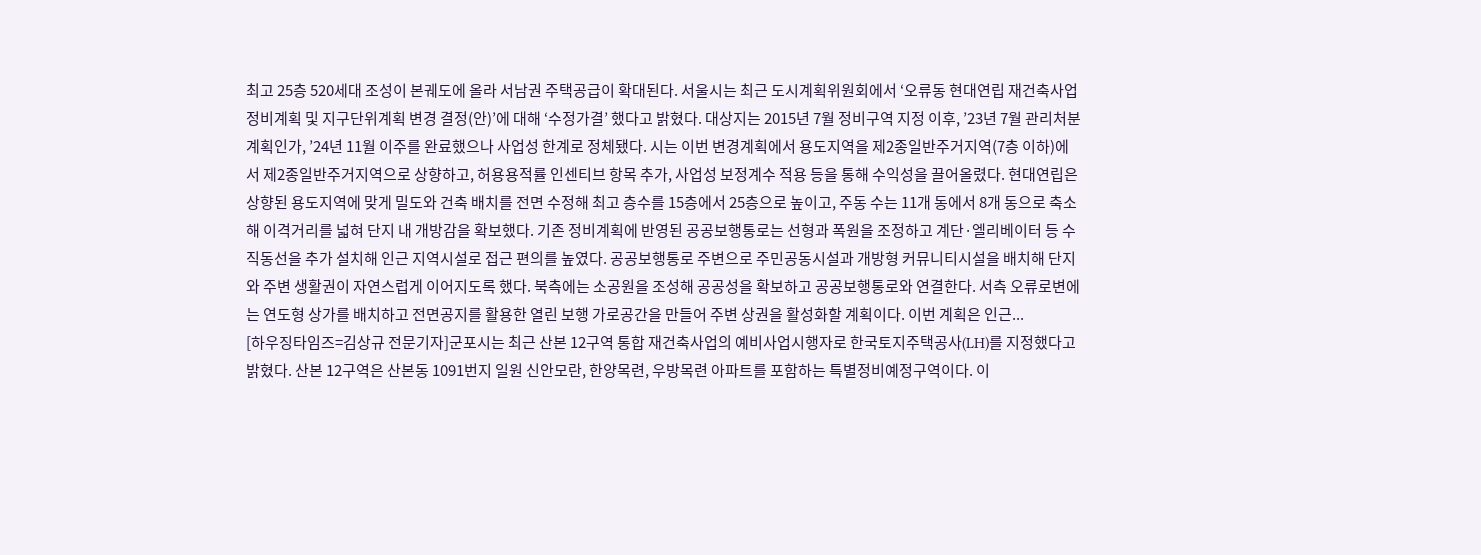최고 25층 520세대 조성이 본궤도에 올라 서남권 주택공급이 확대된다. 서울시는 최근 도시계획위원회에서 ‘오류동 현대연립 재건축사업 정비계획 및 지구단위계획 변경 결정(안)’에 대해 ‘수정가결’ 했다고 밝혔다. 대상지는 2015년 7월 정비구역 지정 이후, ’23년 7월 관리처분계획인가, ’24년 11월 이주를 완료했으나 사업성 한계로 정체됐다. 시는 이번 변경계획에서 용도지역을 제2종일반주거지역(7층 이하)에서 제2종일반주거지역으로 상향하고, 허용용적률 인센티브 항목 추가, 사업성 보정계수 적용 등을 통해 수익성을 끌어올렸다. 현대연립은 상향된 용도지역에 맞게 밀도와 건축 배치를 전면 수정해 최고 층수를 15층에서 25층으로 높이고, 주동 수는 11개 동에서 8개 동으로 축소해 이격거리를 넓혀 단지 내 개방감을 확보했다. 기존 정비계획에 반영된 공공보행통로는 선형과 폭원을 조정하고 계단·엘리베이터 등 수직동선을 추가 설치해 인근 지역시설로 접근 편의를 높였다. 공공보행통로 주변으로 주민공동시설과 개방형 커뮤니티시설을 배치해 단지와 주변 생활권이 자연스럽게 이어지도록 했다. 북측에는 소공원을 조성해 공공성을 확보하고 공공보행통로와 연결한다. 서측 오류로변에는 연도형 상가를 배치하고 전면공지를 활용한 열린 보행 가로공간을 만들어 주변 상권을 활성화할 계획이다. 이번 계획은 인근...
[하우징타임즈=김상규 전문기자]군포시는 최근 산본 12구역 통합 재건축사업의 예비사업시행자로 한국토지주택공사(LH)를 지정했다고 밝혔다. 산본 12구역은 산본동 1091번지 일원 신안모란, 한양목련, 우방목련 아파트를 포함하는 특별정비예정구역이다. 이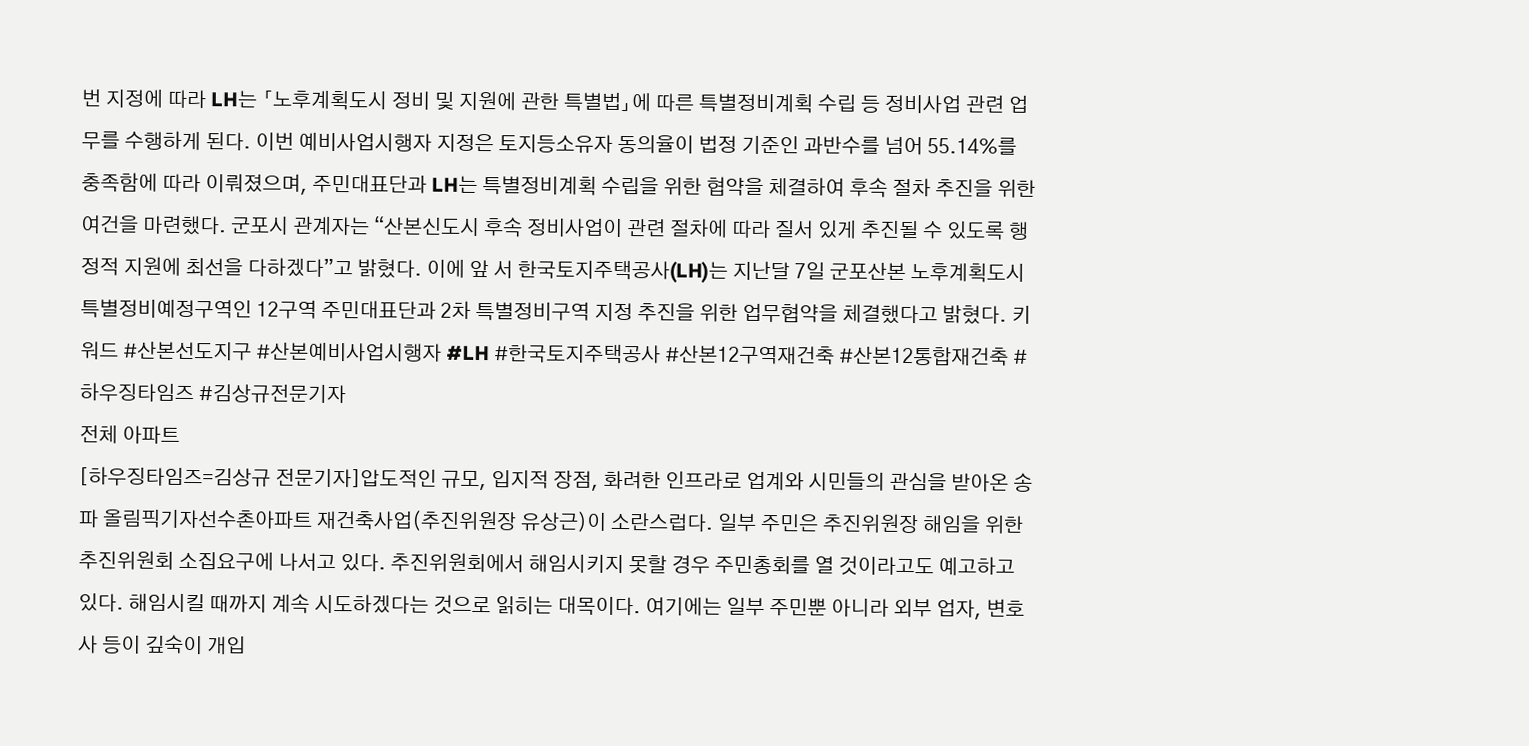번 지정에 따라 LH는 「노후계획도시 정비 및 지원에 관한 특별법」에 따른 특별정비계획 수립 등 정비사업 관련 업무를 수행하게 된다. 이번 예비사업시행자 지정은 토지등소유자 동의율이 법정 기준인 과반수를 넘어 55.14%를 충족함에 따라 이뤄졌으며, 주민대표단과 LH는 특별정비계획 수립을 위한 협약을 체결하여 후속 절차 추진을 위한 여건을 마련했다. 군포시 관계자는 “산본신도시 후속 정비사업이 관련 절차에 따라 질서 있게 추진될 수 있도록 행정적 지원에 최선을 다하겠다”고 밝혔다. 이에 앞 서 한국토지주택공사(LH)는 지난달 7일 군포산본 노후계획도시 특별정비예정구역인 12구역 주민대표단과 2차 특별정비구역 지정 추진을 위한 업무협약을 체결했다고 밝혔다. 키워드 #산본선도지구 #산본예비사업시행자 #LH #한국토지주택공사 #산본12구역재건축 #산본12통합재건축 #하우징타임즈 #김상규전문기자
전체 아파트
[하우징타임즈=김상규 전문기자]압도적인 규모, 입지적 장점, 화려한 인프라로 업계와 시민들의 관심을 받아온 송파 올림픽기자선수촌아파트 재건축사업(추진위원장 유상근)이 소란스럽다. 일부 주민은 추진위원장 해임을 위한 추진위원회 소집요구에 나서고 있다. 추진위원회에서 해임시키지 못할 경우 주민총회를 열 것이라고도 예고하고 있다. 해임시킬 때까지 계속 시도하겠다는 것으로 읽히는 대목이다. 여기에는 일부 주민뿐 아니라 외부 업자, 변호사 등이 깊숙이 개입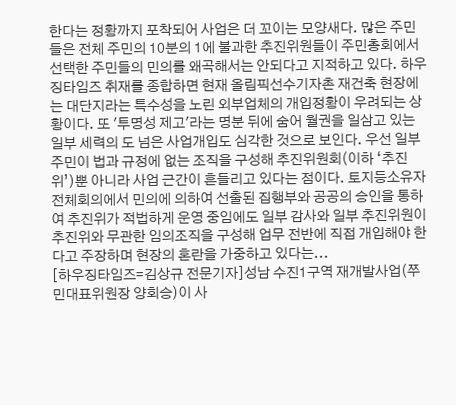한다는 정황까지 포착되어 사업은 더 꼬이는 모양새다. 많은 주민들은 전체 주민의 10분의 1에 불과한 추진위원들이 주민총회에서 선택한 주민들의 민의를 왜곡해서는 안되다고 지적하고 있다. 하우징타임즈 취재를 종합하면 현재 올림픽선수기자촌 재건축 현장에는 대단지라는 특수성을 노린 외부업체의 개입정황이 우려되는 상황이다. 또 '투명성 제고'라는 명분 뒤에 숨어 월권을 일삼고 있는 일부 세력의 도 넘은 사업개입도 심각한 것으로 보인다. 우선 일부 주민이 법과 규정에 없는 조직을 구성해 추진위원회(이하 ‘추진위’)뿐 아니라 사업 근간이 흔들리고 있다는 점이다. 토지등소유자 전체회의에서 민의에 의하여 선출된 집행부와 공공의 승인을 통하여 추진위가 적법하게 운영 중임에도 일부 감사와 일부 추진위원이 추진위와 무관한 임의조직을 구성해 업무 전반에 직접 개입해야 한다고 주장하며 현장의 혼란을 가중하고 있다는...
[하우징타임즈=김상규 전문기자]성남 수진1구역 재개발사업(쭈민대표위원장 양회승)이 사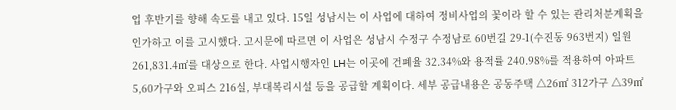업 후반기를 향해 속도를 내고 있다. 15일 성남시는 이 사업에 대하여 정비사업의 꽃이라 할 수 있는 관리처분계획을 인가하고 이를 고시했다. 고시문에 따르면 이 사업은 성남시 수정구 수정남로 60번길 29-1(수진동 963번지) 일원 261,831.4㎡를 대상으로 한다. 사업시행자인 LH는 이곳에 건폐율 32.34%와 용적률 240.98%를 적용하여 아파트 5,60가구와 오피스 216실, 부대복리시설 등을 공급할 계획이다. 세부 공급내용은 공동주택 △26㎡ 312가구 △39㎡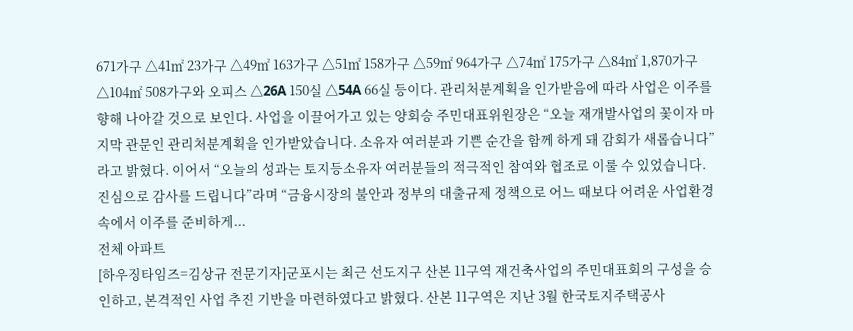671가구 △41㎡ 23가구 △49㎡ 163가구 △51㎡ 158가구 △59㎡ 964가구 △74㎡ 175가구 △84㎡ 1,870가구 △104㎡ 508가구와 오피스 △26A 150실 △54A 66실 등이다. 관리처분계획을 인가받음에 따라 사업은 이주를 향해 나아갈 것으로 보인다. 사업을 이끌어가고 있는 양회승 주민대표위원장은 “오늘 재개발사업의 꽃이자 마지막 관문인 관리처분계획을 인가받았습니다. 소유자 여러분과 기쁜 순간을 함께 하게 돼 감회가 새롭습니다”라고 밝혔다. 이어서 “오늘의 성과는 토지등소유자 여러분들의 적극적인 참여와 협조로 이룰 수 있었습니다. 진심으로 감사를 드립니다”라며 “금융시장의 불안과 정부의 대출규제 정책으로 어느 때보다 어려운 사업환경 속에서 이주를 준비하게...
전체 아파트
[하우징타임즈=김상규 전문기자]군포시는 최근 선도지구 산본 11구역 재건축사업의 주민대표회의 구성을 승인하고, 본격적인 사업 추진 기반을 마련하였다고 밝혔다. 산본 11구역은 지난 3월 한국토지주택공사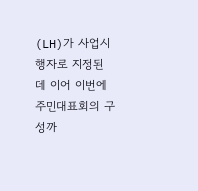(LH)가 사업시행자로 지정된 데 이어 이번에 주민대표회의 구성까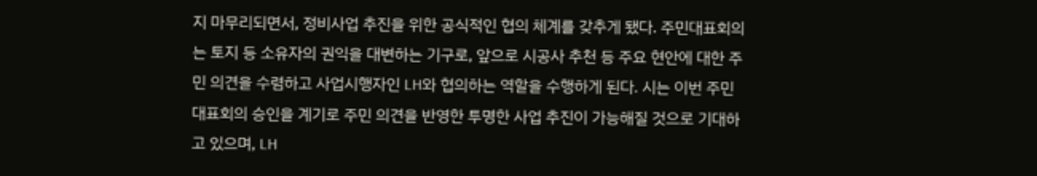지 마무리되면서, 정비사업 추진을 위한 공식적인 협의 체계를 갖추게 됐다. 주민대표회의는 토지 등 소유자의 권익을 대변하는 기구로, 앞으로 시공사 추천 등 주요 현안에 대한 주민 의견을 수렴하고 사업시행자인 LH와 협의하는 역할을 수행하게 된다. 시는 이번 주민대표회의 승인을 계기로 주민 의견을 반영한 투명한 사업 추진이 가능해질 것으로 기대하고 있으며, LH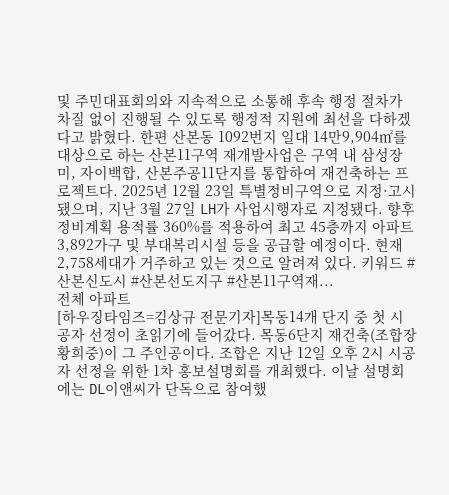및 주민대표회의와 지속적으로 소통해 후속 행정 절차가 차질 없이 진행될 수 있도록 행정적 지원에 최선을 다하겠다고 밝혔다. 한편 산본동 1092번지 일대 14만9,904㎡를 대상으로 하는 산본11구역 재개발사업은 구역 내 삼성장미, 자이백합, 산본주공11단지를 통합하여 재건축하는 프로젝트다. 2025년 12월 23일 특별정비구역으로 지정·고시됐으며, 지난 3월 27일 LH가 사업시행자로 지정됐다. 향후 정비계획 용적률 360%를 적용하여 최고 45층까지 아파트 3,892가구 및 부대복리시설 등을 공급할 예정이다. 현재 2,758세대가 거주하고 있는 것으로 알려져 있다. 키워드 #산본신도시 #산본선도지구 #산본11구역재...
전체 아파트
[하우징타임즈=김상규 전문기자]목동14개 단지 중 첫 시공자 선정이 초읽기에 들어갔다. 목동6단지 재건축(조합장 황희중)이 그 주인공이다. 조합은 지난 12일 오후 2시 시공자 선정을 위한 1차 홍보설명회를 개최했다. 이날 설명회에는 DL이앤씨가 단독으로 참여했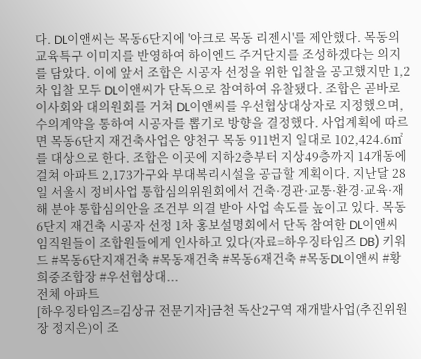다. DL이앤씨는 목동6단지에 '아크로 목동 리젠시'를 제안했다. 목동의 교육특구 이미지를 반영하여 하이엔드 주거단지를 조성하겠다는 의지를 담았다. 이에 앞서 조합은 시공자 선정을 위한 입찰을 공고했지만 1,2차 입찰 모두 DL이앤씨가 단독으로 참여하여 유찰됐다. 조합은 곧바로 이사회와 대의원회를 거쳐 DL이앤씨를 우선협상대상자로 지정했으며, 수의계약을 통하여 시공자를 뽑기로 방향을 결정했다. 사업계획에 따르면 목동6단지 재건축사업은 양천구 목동 911번지 일대로 102,424.6㎡를 대상으로 한다. 조합은 이곳에 지하2층부터 지상49층까지 14개동에 걸쳐 아파트 2,173가구와 부대복리시설을 공급할 계획이다. 지난달 28일 서울시 정비사업 통합심의위원회에서 건축·경관·교통·환경·교육·재해 분야 통합심의안을 조건부 의결 받아 사업 속도를 높이고 있다. 목동6단지 재건축 시공자 선정 1차 홍보설명회에서 단독 참여한 DL이앤씨 임직원들이 조합원들에게 인사하고 있다(자료=하우징타임즈 DB) 키워드 #목동6단지재건축 #목동재건축 #목동6재건축 #목동DL이앤씨 #황희중조합장 #우선협상대...
전체 아파트
[하우징타임즈=김상규 전문기자]금천 독산2구역 재개발사업(추진위원장 정지은)이 조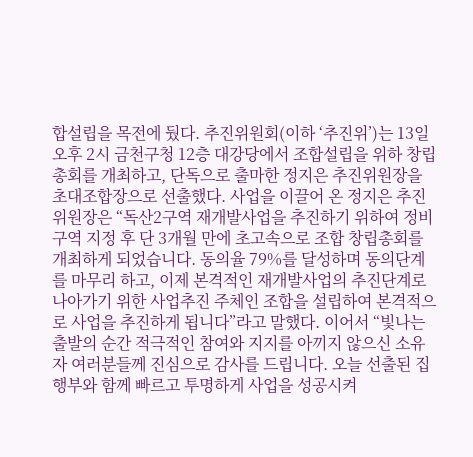합설립을 목전에 뒀다. 추진위원회(이하 ‘추진위’)는 13일 오후 2시 금천구청 12층 대강당에서 조합설립을 위하 창립총회를 개최하고, 단독으로 출마한 정지은 추진위원장을 초대조합장으로 선출했다. 사업을 이끌어 온 정지은 추진위원장은 “독산2구역 재개발사업을 추진하기 위하여 정비구역 지정 후 단 3개월 만에 초고속으로 조합 창립총회를 개최하게 되었습니다. 동의율 79%를 달성하며 동의단계를 마무리 하고, 이제 본격적인 재개발사업의 추진단계로 나아가기 위한 사업추진 주체인 조합을 설립하여 본격적으로 사업을 추진하게 됩니다”라고 말했다. 이어서 “빛나는 출발의 순간 적극적인 참여와 지지를 아끼지 않으신 소유자 여러분들께 진심으로 감사를 드립니다. 오늘 선출된 집행부와 함께 빠르고 투명하게 사업을 성공시켜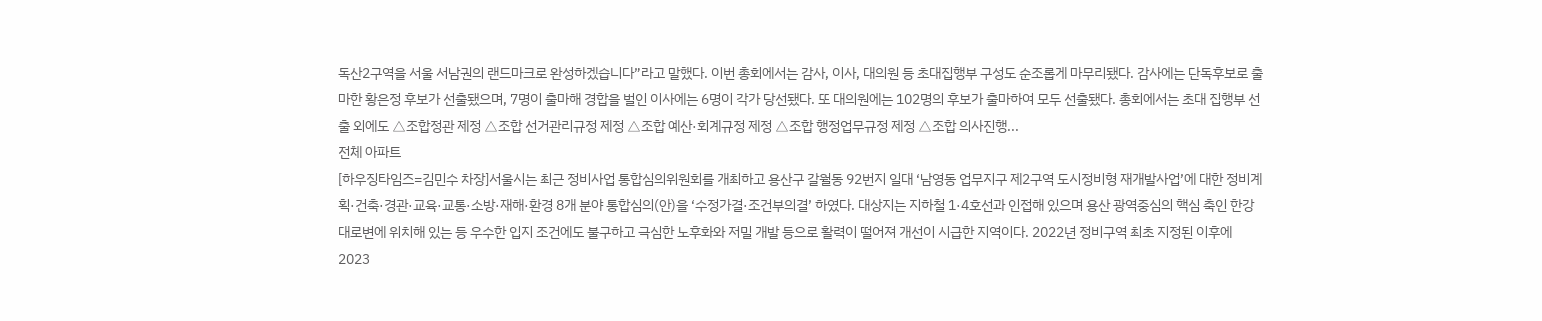독산2구역을 서울 서남권의 랜드마크로 완성하겠습니다”라고 말했다. 이번 총회에서는 감사, 이사, 대의원 등 초대집행부 구성도 순조롭게 마무리됐다. 감사에는 단독후보로 출마한 황은정 후보가 선출됐으며, 7명이 출마해 경합을 벌인 이사에는 6명이 각가 당선됐다. 또 대의원에는 102명의 후보가 출마하여 모두 선출됐다. 총회에서는 초대 집행부 선출 외에도 △조합정관 제정 △조합 선거관리규정 제정 △조합 예산·회계규정 제정 △조합 행정업무규정 제정 △조합 의사진행...
전체 아파트
[하우징타임즈=김민수 차장]서울시는 최근 정비사업 통합심의위원회를 개최하고 용산구 갈월동 92번지 일대 ‘남영동 업무지구 제2구역 도시정비형 재개발사업’에 대한 정비계획·건축·경관·교육·교통·소방·재해·환경 8개 분야 통합심의(안)을 ‘수정가결·조건부의결’ 하였다. 대상지는 지하철 1·4호선과 인접해 있으며 용산 광역중심의 핵심 축인 한강대로변에 위치해 있는 등 우수한 입지 조건에도 불구하고 극심한 노후화와 저밀 개발 등으로 활력이 떨어져 개선이 시급한 지역이다. 2022년 정비구역 최초 지정된 이후에 2023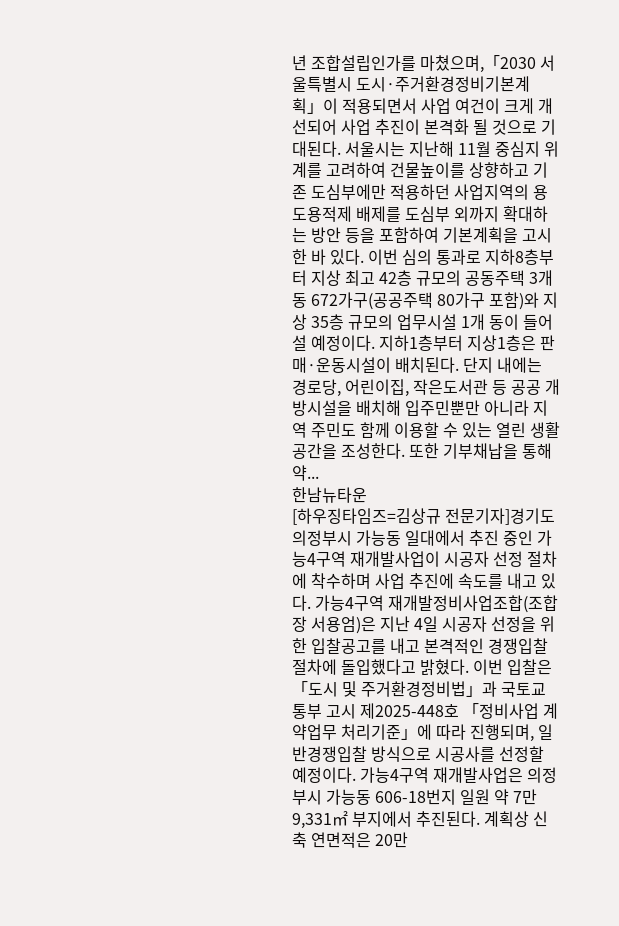년 조합설립인가를 마쳤으며,「2030 서울특별시 도시·주거환경정비기본계획」이 적용되면서 사업 여건이 크게 개선되어 사업 추진이 본격화 될 것으로 기대된다. 서울시는 지난해 11월 중심지 위계를 고려하여 건물높이를 상향하고 기존 도심부에만 적용하던 사업지역의 용도용적제 배제를 도심부 외까지 확대하는 방안 등을 포함하여 기본계획을 고시한 바 있다. 이번 심의 통과로 지하8층부터 지상 최고 42층 규모의 공동주택 3개동 672가구(공공주택 80가구 포함)와 지상 35층 규모의 업무시설 1개 동이 들어설 예정이다. 지하1층부터 지상1층은 판매·운동시설이 배치된다. 단지 내에는 경로당, 어린이집, 작은도서관 등 공공 개방시설을 배치해 입주민뿐만 아니라 지역 주민도 함께 이용할 수 있는 열린 생활공간을 조성한다. 또한 기부채납을 통해 약...
한남뉴타운
[하우징타임즈=김상규 전문기자]경기도 의정부시 가능동 일대에서 추진 중인 가능4구역 재개발사업이 시공자 선정 절차에 착수하며 사업 추진에 속도를 내고 있다. 가능4구역 재개발정비사업조합(조합장 서용엄)은 지난 4일 시공자 선정을 위한 입찰공고를 내고 본격적인 경쟁입찰 절차에 돌입했다고 밝혔다. 이번 입찰은 「도시 및 주거환경정비법」과 국토교통부 고시 제2025-448호 「정비사업 계약업무 처리기준」에 따라 진행되며, 일반경쟁입찰 방식으로 시공사를 선정할 예정이다. 가능4구역 재개발사업은 의정부시 가능동 606-18번지 일원 약 7만9,331㎡ 부지에서 추진된다. 계획상 신축 연면적은 20만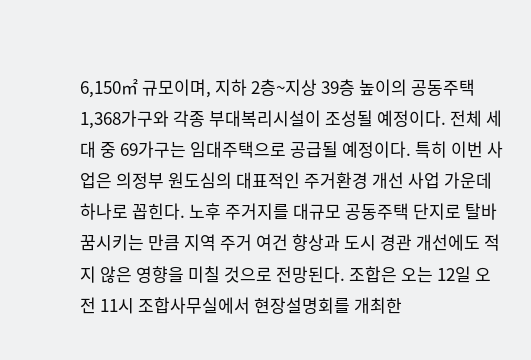6,150㎡ 규모이며, 지하 2층~지상 39층 높이의 공동주택 1,368가구와 각종 부대복리시설이 조성될 예정이다. 전체 세대 중 69가구는 임대주택으로 공급될 예정이다. 특히 이번 사업은 의정부 원도심의 대표적인 주거환경 개선 사업 가운데 하나로 꼽힌다. 노후 주거지를 대규모 공동주택 단지로 탈바꿈시키는 만큼 지역 주거 여건 향상과 도시 경관 개선에도 적지 않은 영향을 미칠 것으로 전망된다. 조합은 오는 12일 오전 11시 조합사무실에서 현장설명회를 개최한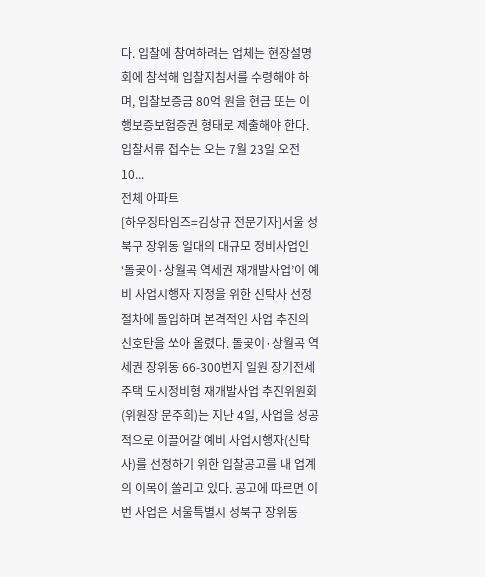다. 입찰에 참여하려는 업체는 현장설명회에 참석해 입찰지침서를 수령해야 하며, 입찰보증금 80억 원을 현금 또는 이행보증보험증권 형태로 제출해야 한다. 입찰서류 접수는 오는 7월 23일 오전 10...
전체 아파트
[하우징타임즈=김상규 전문기자]서울 성북구 장위동 일대의 대규모 정비사업인 ‘돌곶이·상월곡 역세권 재개발사업’이 예비 사업시행자 지정을 위한 신탁사 선정 절차에 돌입하며 본격적인 사업 추진의 신호탄을 쏘아 올렸다. 돌곶이·상월곡 역세권 장위동 66-300번지 일원 장기전세주택 도시정비형 재개발사업 추진위원회(위원장 문주희)는 지난 4일, 사업을 성공적으로 이끌어갈 예비 사업시행자(신탁사)를 선정하기 위한 입찰공고를 내 업계의 이목이 쏠리고 있다. 공고에 따르면 이번 사업은 서울특별시 성북구 장위동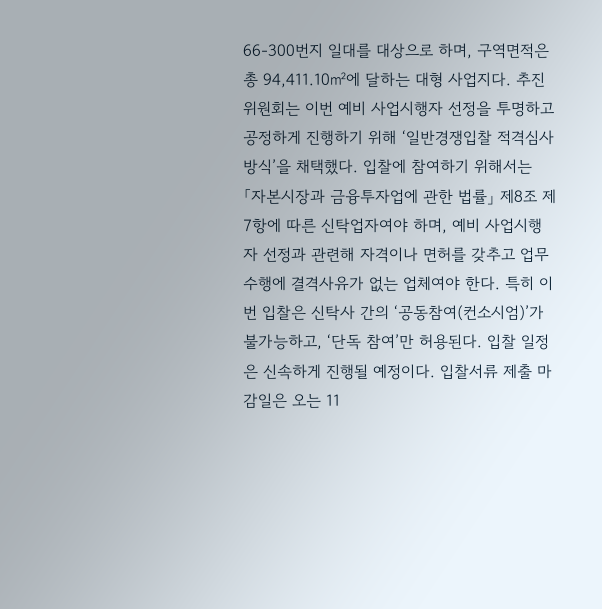66-300번지 일대를 대상으로 하며, 구역면적은 총 94,411.10㎡에 달하는 대형 사업지다. 추진위원회는 이번 예비 사업시행자 선정을 투명하고 공정하게 진행하기 위해 ‘일반경쟁입찰 적격심사방식’을 채택했다. 입찰에 참여하기 위해서는 「자본시장과 금융투자업에 관한 법률」 제8조 제7항에 따른 신탁업자여야 하며, 예비 사업시행자 선정과 관련해 자격이나 면허를 갖추고 업무 수행에 결격사유가 없는 업체여야 한다. 특히 이번 입찰은 신탁사 간의 ‘공동참여(컨소시엄)’가 불가능하고, ‘단독 참여’만 허용된다. 입찰 일정은 신속하게 진행될 예정이다. 입찰서류 제출 마감일은 오는 11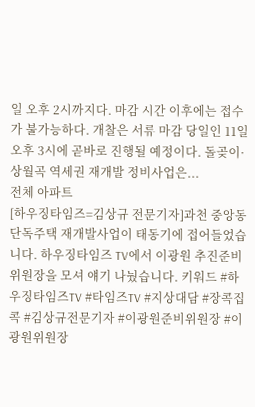일 오후 2시까지다. 마감 시간 이후에는 접수가 불가능하다. 개찰은 서류 마감 당일인 11일 오후 3시에 곧바로 진행될 예정이다. 돌곶이·상월곡 역세권 재개발 정비사업은...
전체 아파트
[하우징타임즈=김상규 전문기자]과천 중앙동 단독주택 재개발사업이 태동기에 접어들었습니다. 하우징타임즈 TV에서 이광원 추진준비위원장을 모셔 얘기 나눴습니다. 키워드 #하우징타임즈TV #타임즈TV #지상대담 #장콕집콕 #김상규전문기자 #이광원준비위원장 #이광원위원장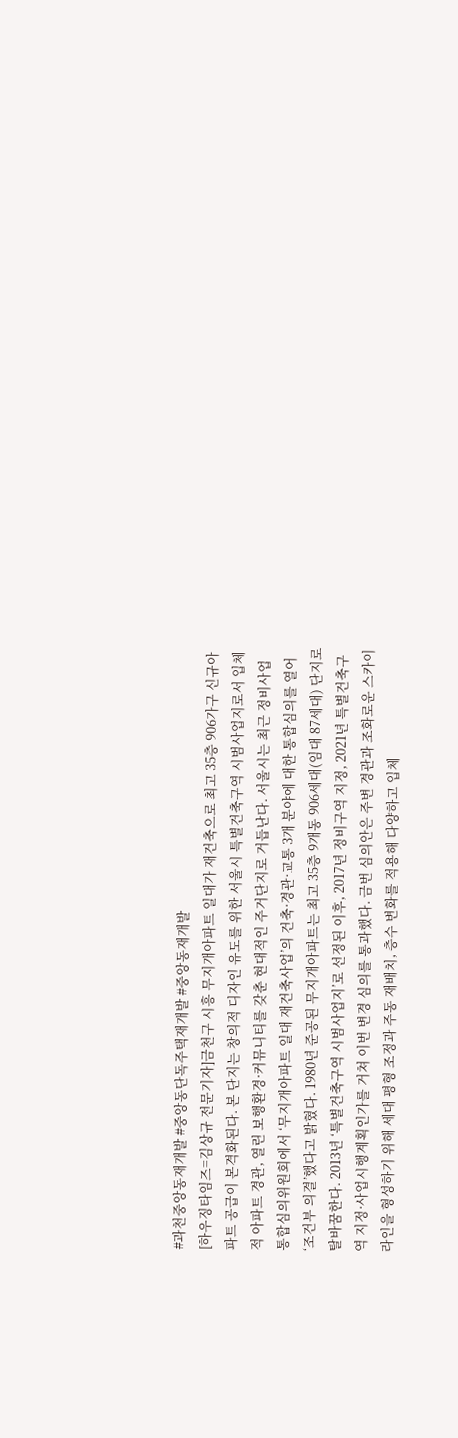#과천중앙동재개발 #중앙동단독주택재개발 #중앙동재개발
[하우징타임즈=김상규 전문기자]금천구 시흥 무지개아파트 일대가 재건축으로 최고 35층 906가구 신규아파트 공급이 본격화된다. 본 단지는 창의적 디자인 유도를 위한 서울시 특별건축구역 시범사업지로서 입체적 아파트 경관, 열린 보행환경·커뮤니티를 갖춘 현대적인 주거단지로 거듭난다. 서울시는 최근 정비사업 통합심의위원회에서 ‘무지개아파트 일대 재건축사업’의 건축·경관·교통 3개 분야에 대한 통합심의를 열어 ‘조건부 의결’했다고 밝혔다. 1980년 준공된 무지개아파트는 최고 35층 9개동 906세대(임대 87세대) 단지로 탈바꿈한다. 2013년 ‘특별건축구역 시범사업지’로 선정된 이후, 2017년 정비구역 지정, 2021년 특별건축구역 지정·사업시행계획인가를 거쳐 이번 변경 심의를 통과했다. 금번 심의안은 주변 경관과 조화로운 스카이라인을 형성하기 위해 세대 평형 조정과 주동 재배치, 층수 변화를 적용해 다양하고 입체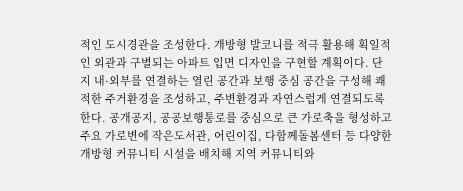적인 도시경관을 조성한다. 개방형 발코니를 적극 활용해 획일적인 외관과 구별되는 아파트 입면 디자인을 구현할 계획이다. 단지 내·외부를 연결하는 열린 공간과 보행 중심 공간을 구성해 쾌적한 주거환경을 조성하고, 주변환경과 자연스럽게 연결되도록 한다. 공개공지, 공공보행통로를 중심으로 큰 가로축을 형성하고 주요 가로변에 작은도서관, 어린이집, 다함께돌봄센터 등 다양한 개방형 커뮤니티 시설을 배치해 지역 커뮤니티와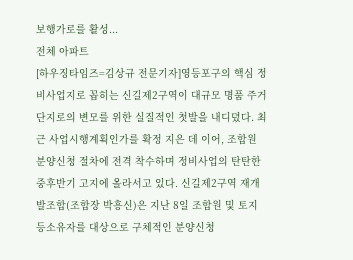보행가로를 활성...
전체 아파트
[하우징타임즈=김상규 전문기자]영등포구의 핵심 정비사업지로 꼽히는 신길제2구역이 대규모 명품 주거단지로의 변모를 위한 실질적인 첫발을 내디뎠다. 최근 사업시행계획인가를 확정 지은 데 이어, 조합원 분양신청 절차에 전격 착수하며 정비사업의 탄탄한 중후반기 고지에 올라서고 있다. 신길제2구역 재개발조합(조합장 박흥신)은 지난 8일 조합원 및 토지등소유자를 대상으로 구체적인 분양신청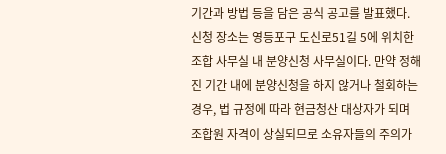기간과 방법 등을 담은 공식 공고를 발표했다. 신청 장소는 영등포구 도신로51길 5에 위치한 조합 사무실 내 분양신청 사무실이다. 만약 정해진 기간 내에 분양신청을 하지 않거나 철회하는 경우, 법 규정에 따라 현금청산 대상자가 되며 조합원 자격이 상실되므로 소유자들의 주의가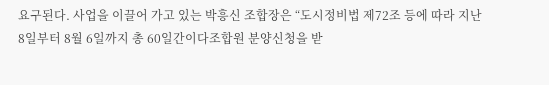요구된다. 사업을 이끌어 가고 있는 박흥신 조합장은 “도시정비법 제72조 등에 따라 지난 8일부터 8월 6일까지 총 60일간이다조합원 분양신청을 받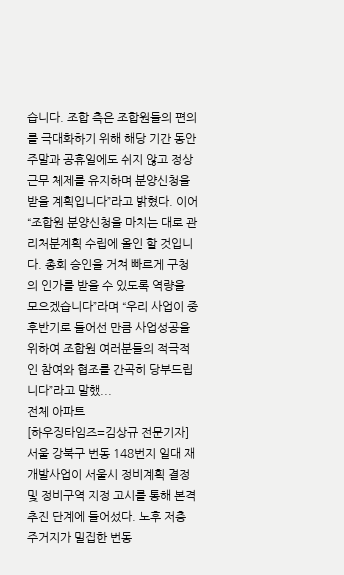습니다. 조합 측은 조합원들의 편의를 극대화하기 위해 해당 기간 동안 주말과 공휴일에도 쉬지 않고 정상 근무 체제를 유지하며 분양신청을 받을 계획입니다”라고 밝혔다. 이어 “조합원 분양신청을 마치는 대로 관리처분계획 수립에 올인 할 것입니다. 총회 승인을 거쳐 빠르게 구청의 인가를 받을 수 있도록 역량을 모으겠습니다”라며 “우리 사업이 중후반기로 들어선 만큼 사업성공을 위하여 조합원 여러분들의 적극적인 참여와 협조를 간곡히 당부드립니다”라고 말했...
전체 아파트
[하우징타임즈=김상규 전문기자]서울 강북구 번동 148번지 일대 재개발사업이 서울시 정비계획 결정 및 정비구역 지정 고시를 통해 본격 추진 단계에 들어섰다. 노후 저층 주거지가 밀집한 번동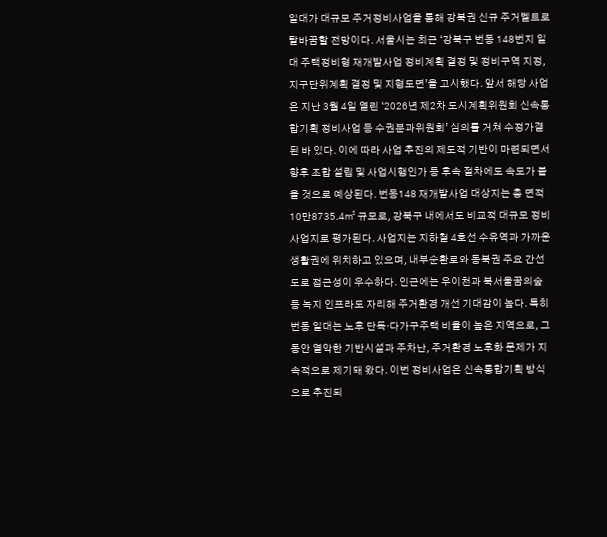일대가 대규모 주거정비사업을 통해 강북권 신규 주거벨트로 탈바꿈할 전망이다. 서울시는 최근 ‘강북구 번동 148번지 일대 주택정비형 재개발사업 정비계획 결정 및 정비구역 지정, 지구단위계획 결정 및 지형도면’을 고시했다. 앞서 해당 사업은 지난 3월 4일 열린 ‘2026년 제2차 도시계획위원회 신속통합기획 정비사업 등 수권분과위원회’ 심의를 거쳐 수정가결된 바 있다. 이에 따라 사업 추진의 제도적 기반이 마련되면서 향후 조합 설립 및 사업시행인가 등 후속 절차에도 속도가 붙을 것으로 예상된다. 번동148 재개발사업 대상지는 총 면적 10만8735.4㎡ 규모로, 강북구 내에서도 비교적 대규모 정비사업지로 평가된다. 사업지는 지하철 4호선 수유역과 가까운 생활권에 위치하고 있으며, 내부순환로와 동북권 주요 간선도로 접근성이 우수하다. 인근에는 우이천과 북서울꿈의숲 등 녹지 인프라도 자리해 주거환경 개선 기대감이 높다. 특히 번동 일대는 노후 단독·다가구주택 비율이 높은 지역으로, 그동안 열악한 기반시설과 주차난, 주거환경 노후화 문제가 지속적으로 제기돼 왔다. 이번 정비사업은 신속통합기획 방식으로 추진되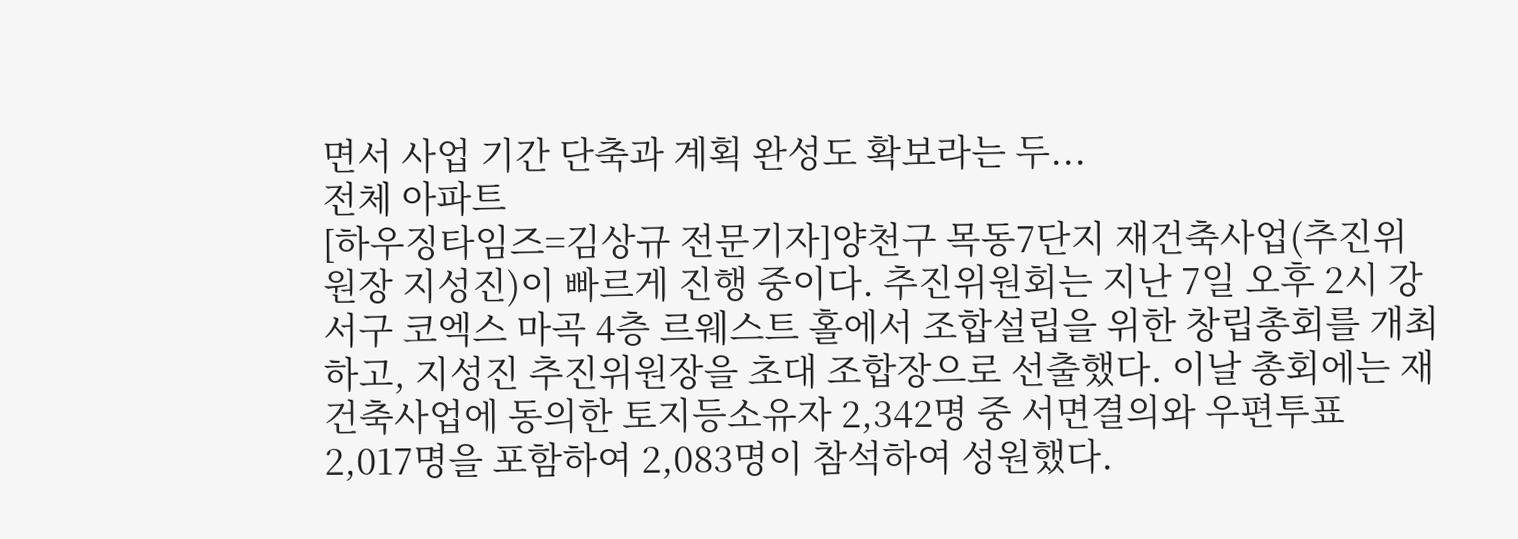면서 사업 기간 단축과 계획 완성도 확보라는 두...
전체 아파트
[하우징타임즈=김상규 전문기자]양천구 목동7단지 재건축사업(추진위원장 지성진)이 빠르게 진행 중이다. 추진위원회는 지난 7일 오후 2시 강서구 코엑스 마곡 4층 르웨스트 홀에서 조합설립을 위한 창립총회를 개최하고, 지성진 추진위원장을 초대 조합장으로 선출했다. 이날 총회에는 재건축사업에 동의한 토지등소유자 2,342명 중 서면결의와 우편투표 2,017명을 포함하여 2,083명이 참석하여 성원했다.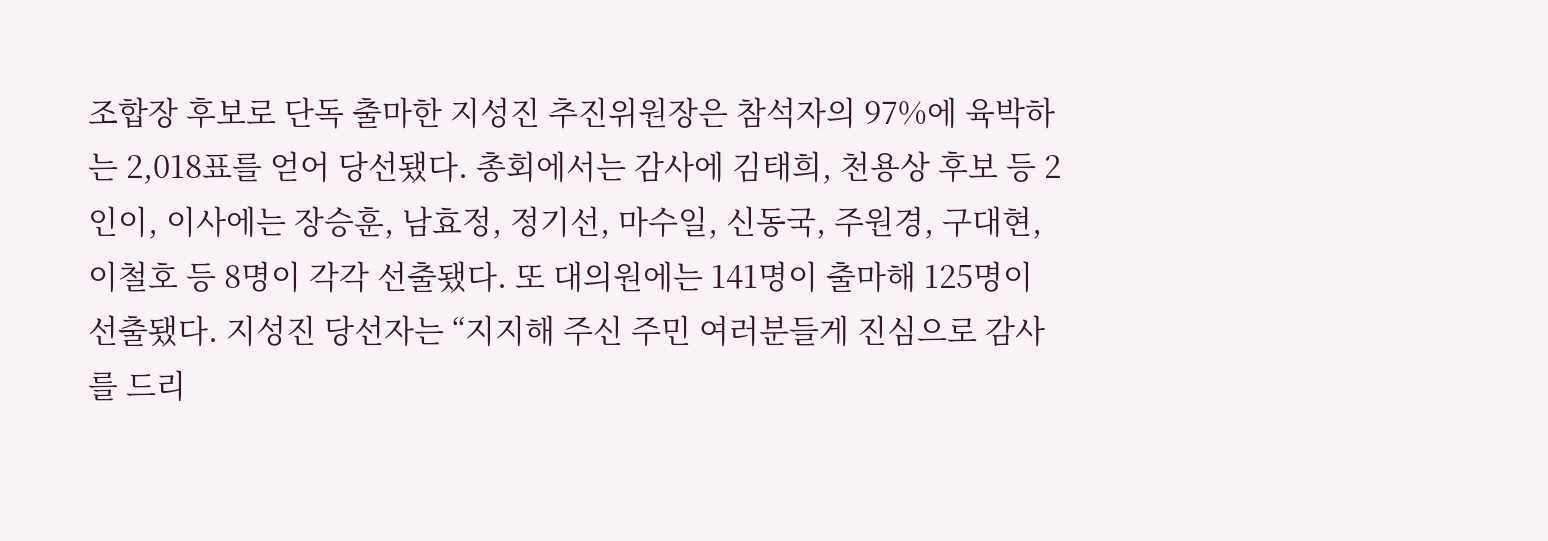조합장 후보로 단독 출마한 지성진 추진위원장은 참석자의 97%에 육박하는 2,018표를 얻어 당선됐다. 총회에서는 감사에 김태희, 천용상 후보 등 2인이, 이사에는 장승훈, 남효정, 정기선, 마수일, 신동국, 주원경, 구대현, 이철호 등 8명이 각각 선출됐다. 또 대의원에는 141명이 출마해 125명이 선출됐다. 지성진 당선자는 “지지해 주신 주민 여러분들게 진심으로 감사를 드리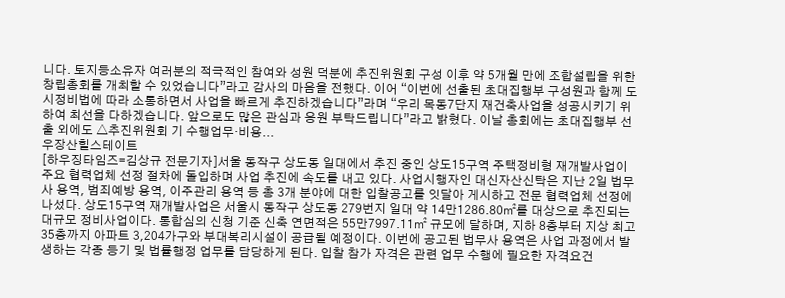니다. 토지등소유자 여러분의 적극적인 참여와 성원 덕분에 추진위원회 구성 이후 약 5개월 만에 조합설립을 위한 창립총회를 개최할 수 있었습니다”라고 감사의 마음을 전했다. 이어 “이번에 선출된 초대집행부 구성원과 함께 도시정비법에 따라 소통하면서 사업을 빠르게 추진하겠습니다”라며 “우리 목동7단지 재건축사업을 성공시키기 위하여 최선을 다하겠습니다. 앞으로도 많은 관심과 응원 부탁드립니다”라고 밝혔다. 이날 총회에는 초대집행부 선출 외에도 △추진위원회 기 수행업무·비용...
우장산힐스테이트
[하우징타임즈=김상규 전문기자]서울 동작구 상도동 일대에서 추진 중인 상도15구역 주택정비형 재개발사업이 주요 협력업체 선정 절차에 돌입하며 사업 추진에 속도를 내고 있다. 사업시행자인 대신자산신탁은 지난 2일 법무사 용역, 범죄예방 용역, 이주관리 용역 등 총 3개 분야에 대한 입찰공고를 잇달아 게시하고 전문 협력업체 선정에 나섰다. 상도15구역 재개발사업은 서울시 동작구 상도동 279번지 일대 약 14만1286.80㎡를 대상으로 추진되는 대규모 정비사업이다. 통합심의 신청 기준 신축 연면적은 55만7997.11㎡ 규모에 달하며, 지하 8층부터 지상 최고 35층까지 아파트 3,204가구와 부대복리시설이 공급될 예정이다. 이번에 공고된 법무사 용역은 사업 과정에서 발생하는 각종 등기 및 법률행정 업무를 담당하게 된다. 입찰 참가 자격은 관련 업무 수행에 필요한 자격요건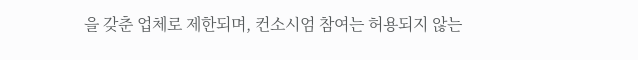을 갖춘 업체로 제한되며, 컨소시엄 참여는 허용되지 않는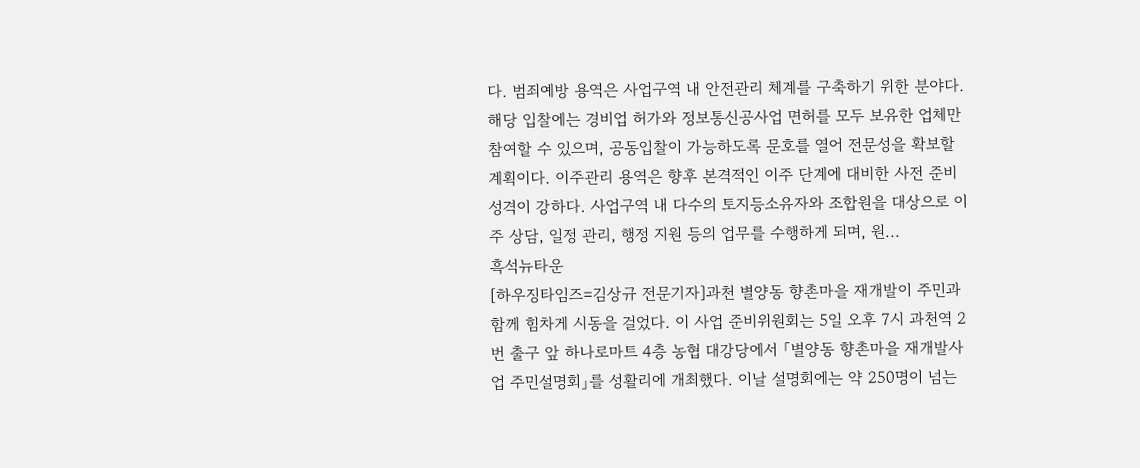다. 범죄예방 용역은 사업구역 내 안전관리 체계를 구축하기 위한 분야다. 해당 입찰에는 경비업 허가와 정보통신공사업 면허를 모두 보유한 업체만 참여할 수 있으며, 공동입찰이 가능하도록 문호를 열어 전문성을 확보할 계획이다. 이주관리 용역은 향후 본격적인 이주 단계에 대비한 사전 준비 성격이 강하다. 사업구역 내 다수의 토지등소유자와 조합원을 대상으로 이주 상담, 일정 관리, 행정 지원 등의 업무를 수행하게 되며, 원...
흑석뉴타운
[하우징타임즈=김상규 전문기자]과천 별양동 향촌마을 재개발이 주민과 함께 힘차게 시동을 걸었다. 이 사업 준비위원회는 5일 오후 7시 과천역 2번 출구 앞 하나로마트 4층 농협 대강당에서 「별양동 향촌마을 재개발사업 주민설명회」를 성활리에 개최했다. 이날 설명회에는 약 250명이 넘는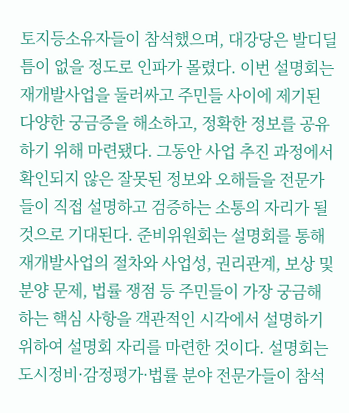토지등소유자들이 참석했으며, 대강당은 발디딜 틈이 없을 정도로 인파가 몰렸다. 이번 설명회는 재개발사업을 둘러싸고 주민들 사이에 제기된 다양한 궁금증을 해소하고, 정확한 정보를 공유하기 위해 마련됐다. 그동안 사업 추진 과정에서 확인되지 않은 잘못된 정보와 오해들을 전문가들이 직접 설명하고 검증하는 소통의 자리가 될 것으로 기대된다. 준비위원회는 설명회를 통해 재개발사업의 절차와 사업성, 권리관계, 보상 및 분양 문제, 법률 쟁점 등 주민들이 가장 궁금해 하는 핵심 사항을 객관적인 시각에서 설명하기 위하여 설명회 자리를 마련한 것이다. 설명회는 도시정비·감정평가·법률 분야 전문가들이 참석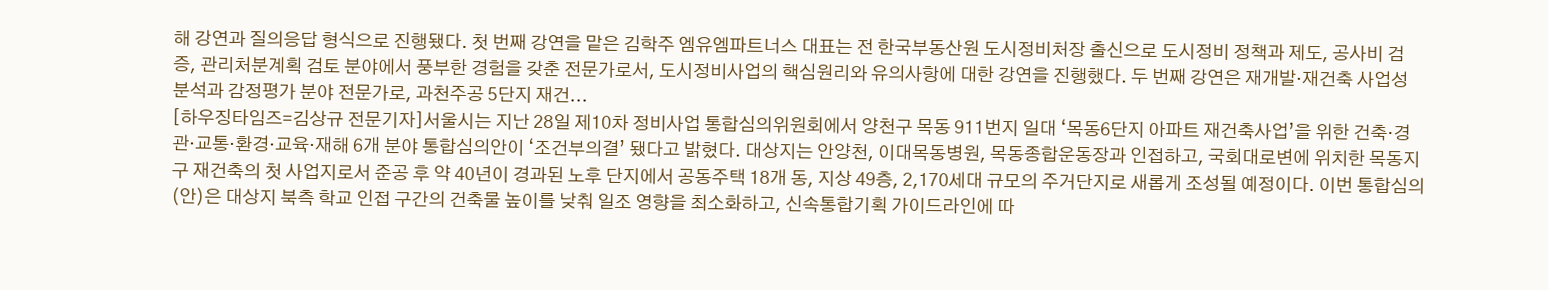해 강연과 질의응답 형식으로 진행됐다. 첫 번째 강연을 맡은 김학주 엠유엠파트너스 대표는 전 한국부동산원 도시정비처장 출신으로 도시정비 정책과 제도, 공사비 검증, 관리처분계획 검토 분야에서 풍부한 경험을 갖춘 전문가로서, 도시정비사업의 핵심원리와 유의사항에 대한 강연을 진행했다. 두 번째 강연은 재개발·재건축 사업성 분석과 감정평가 분야 전문가로, 과천주공 5단지 재건...
[하우징타임즈=김상규 전문기자]서울시는 지난 28일 제10차 정비사업 통합심의위원회에서 양천구 목동 911번지 일대 ‘목동6단지 아파트 재건축사업’을 위한 건축·경관·교통·환경·교육·재해 6개 분야 통합심의안이 ‘조건부의결’ 됐다고 밝혔다. 대상지는 안양천, 이대목동병원, 목동종합운동장과 인접하고, 국회대로변에 위치한 목동지구 재건축의 첫 사업지로서 준공 후 약 40년이 경과된 노후 단지에서 공동주택 18개 동, 지상 49층, 2,170세대 규모의 주거단지로 새롭게 조성될 예정이다. 이번 통합심의(안)은 대상지 북측 학교 인접 구간의 건축물 높이를 낮춰 일조 영향을 최소화하고, 신속통합기획 가이드라인에 따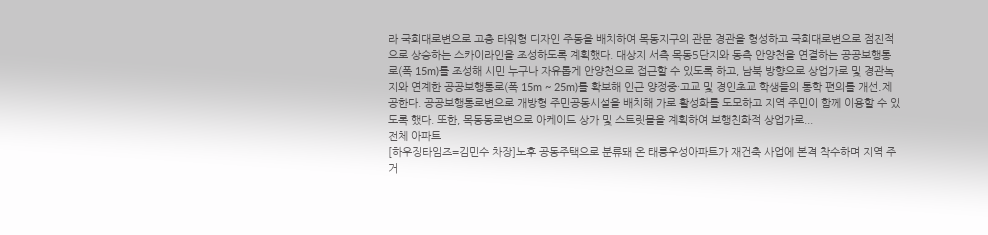라 국회대로변으로 고층 타워형 디자인 주동을 배치하여 목동지구의 관문 경관을 형성하고 국회대로변으로 점진적으로 상승하는 스카이라인을 조성하도록 계획했다. 대상지 서측 목동5단지와 동측 안양천을 연결하는 공공보행통로(폭 15m)를 조성해 시민 누구나 자유롭게 안양천으로 접근할 수 있도록 하고, 남북 방향으로 상업가로 및 경관녹지와 연계한 공공보행통로(폭 15m ~ 25m)를 확보해 인근 양정중·고교 및 경인초교 학생들의 통학 편의를 개선․제공한다. 공공보행통로변으로 개방형 주민공동시설을 배치해 가로 활성화를 도모하고 지역 주민이 함께 이용할 수 있도록 했다. 또한, 목동동로변으로 아케이드 상가 및 스트릿몰을 계획하여 보행친화적 상업가로...
전체 아파트
[하우징타임즈=김민수 차장]노후 공동주택으로 분류돼 온 태릉우성아파트가 재건축 사업에 본격 착수하며 지역 주거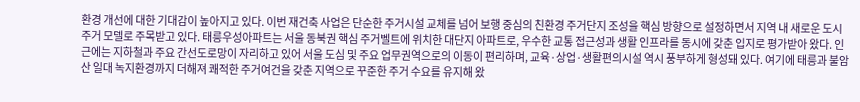환경 개선에 대한 기대감이 높아지고 있다. 이번 재건축 사업은 단순한 주거시설 교체를 넘어 보행 중심의 친환경 주거단지 조성을 핵심 방향으로 설정하면서 지역 내 새로운 도시주거 모델로 주목받고 있다. 태릉우성아파트는 서울 동북권 핵심 주거벨트에 위치한 대단지 아파트로, 우수한 교통 접근성과 생활 인프라를 동시에 갖춘 입지로 평가받아 왔다. 인근에는 지하철과 주요 간선도로망이 자리하고 있어 서울 도심 및 주요 업무권역으로의 이동이 편리하며, 교육·상업·생활편의시설 역시 풍부하게 형성돼 있다. 여기에 태릉과 불암산 일대 녹지환경까지 더해져 쾌적한 주거여건을 갖춘 지역으로 꾸준한 주거 수요를 유지해 왔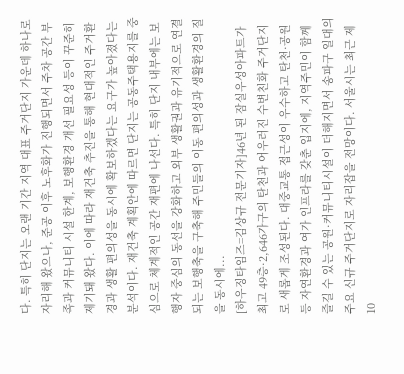다. 특히 단지는 오랜 기간 지역 대표 주거단지 가운데 하나로 자리해 왔으나, 준공 이후 노후화가 진행되면서 주차 공간 부족과 커뮤니티 시설 한계, 보행환경 개선 필요성 등이 꾸준히 제기돼 왔다. 이에 따라 재건축 추진을 통해 현대적인 주거환경과 생활 편의성을 동시에 확보하겠다는 요구가 높아졌다는 분석이다. 재건축 계획안에 따르면 단지는 공동주택용지를 중심으로 체계적인 공간 재편에 나선다. 특히 단지 내부에는 보행자 중심의 동선을 강화하고 외부 생활권과 유기적으로 연결되는 보행축을 구축해 주민들의 이동 편의성과 생활환경의 질을 동시에...
[하우징타임즈=김상규 전문기자]46년 된 잠실우성아파트가 최고 49층·2,646가구의 탄천과 어우러진 수변친화 주거단지로 새롭게 조성된다. 대중교통 접근성이 우수하고 탄천·공원 등 자연환경과 여가 인프라를 갖춘 입지에, 지역주민이 함께 즐길 수 있는 공원·커뮤니티시설이 더해지면서 송파구 일대의 주요 신규 주거단지로 자리잡을 전망이다. 서울시는 최근 제10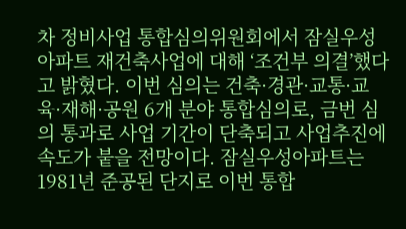차 정비사업 통합심의위원회에서 잠실우성아파트 재건축사업에 대해 ‘조건부 의결’했다고 밝혔다. 이번 심의는 건축·경관·교통·교육·재해·공원 6개 분야 통합심의로, 금번 심의 통과로 사업 기간이 단축되고 사업추진에 속도가 붙을 전망이다. 잠실우성아파트는 1981년 준공된 단지로 이번 통합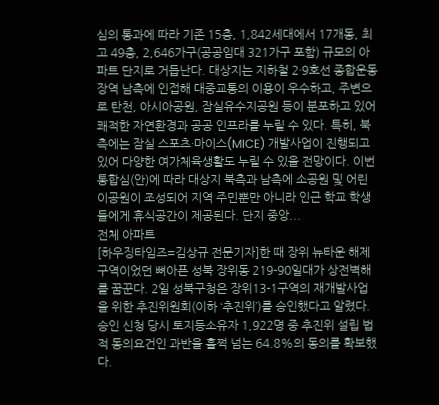심의 통과에 따라 기존 15층, 1,842세대에서 17개동, 최고 49층, 2,646가구(공공임대 321가구 포함) 규모의 아파트 단지로 거듭난다. 대상지는 지하철 2·9호선 종합운동장역 남측에 인접해 대중교통의 이용이 우수하고, 주변으로 탄천, 아시아공원, 잠실유수지공원 등이 분포하고 있어 쾌적한 자연환경과 공공 인프라를 누릴 수 있다. 특히, 북측에는 잠실 스포츠·마이스(MICE) 개발사업이 진행되고 있어 다양한 여가체육생활도 누릴 수 있을 전망이다. 이번 통합심(안)에 따라 대상지 북측과 남측에 소공원 및 어린이공원이 조성되어 지역 주민뿐만 아니라 인근 학교 학생들에게 휴식공간이 제공된다. 단지 중앙...
전체 아파트
[하우징타임즈=김상규 전문기자]한 때 장위 뉴타운 해제구역이었던 뼈아픈 성북 장위동 219-90일대가 상전벽해를 꿈꾼다. 2일 성북구청은 장위13-1구역의 재개발사업을 위한 추진위원회(이하 ‘추진위’)를 승인했다고 알렸다. 승인 신청 당시 토지등소유자 1,922명 중 추진위 설립 법적 동의요건인 과반을 훌쩍 넘는 64.8%의 동의를 확보했다.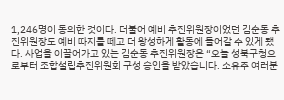1,246명이 동의한 것이다. 더불어 예비 추진위원장이었던 김순동 추진위원장도 예비 따지를 떼고 더 왕성하게 활동에 들어갈 수 있게 됐다. 사업을 이끌어가고 있는 김순동 추진위원장은 “오늘 성북구청으로부터 조합설립추진위원회 구성 승인을 받았습니다. 소유주 여러분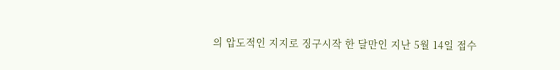의 압도적인 지지로 징구시작 한 달만인 지난 5월 14일 접수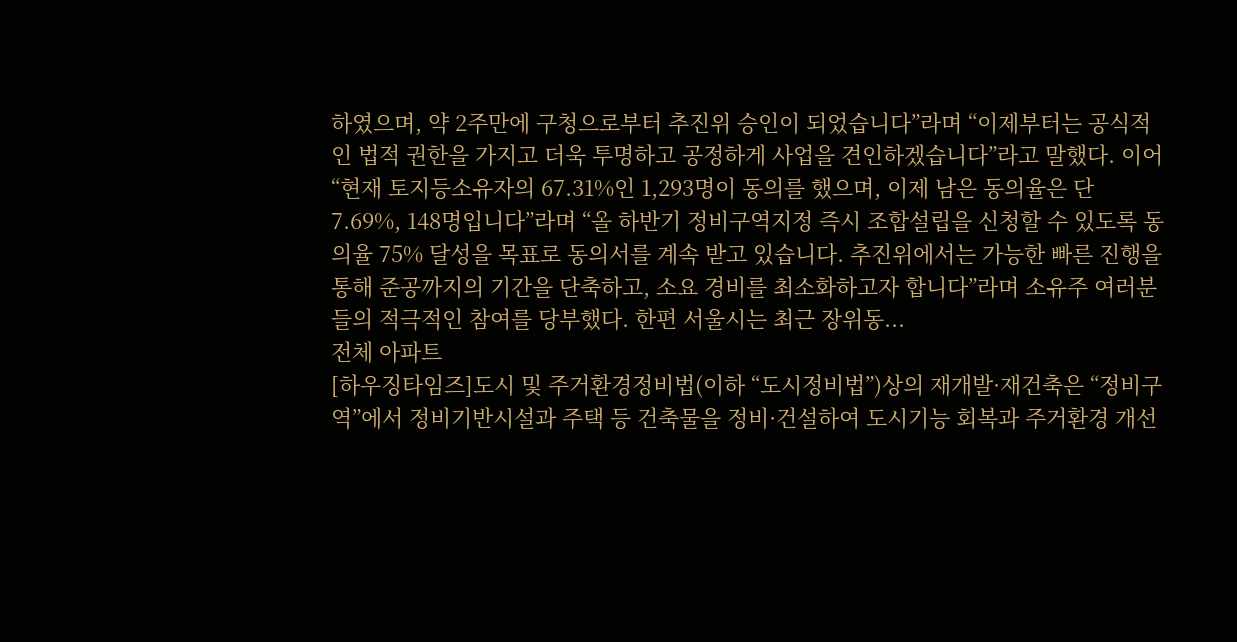하였으며, 약 2주만에 구청으로부터 추진위 승인이 되었습니다”라며 “이제부터는 공식적인 법적 권한을 가지고 더욱 투명하고 공정하게 사업을 견인하겠습니다”라고 말했다. 이어 “현재 토지등소유자의 67.31%인 1,293명이 동의를 했으며, 이제 남은 동의율은 단 7.69%, 148명입니다”라며 “올 하반기 정비구역지정 즉시 조합설립을 신청할 수 있도록 동의율 75% 달성을 목표로 동의서를 계속 받고 있습니다. 추진위에서는 가능한 빠른 진행을 통해 준공까지의 기간을 단축하고, 소요 경비를 최소화하고자 합니다”라며 소유주 여러분들의 적극적인 참여를 당부했다. 한편 서울시는 최근 장위동...
전체 아파트
[하우징타임즈]도시 및 주거환경정비법(이하 “도시정비법”)상의 재개발·재건축은 “정비구역”에서 정비기반시설과 주택 등 건축물을 정비·건설하여 도시기능 회복과 주거환경 개선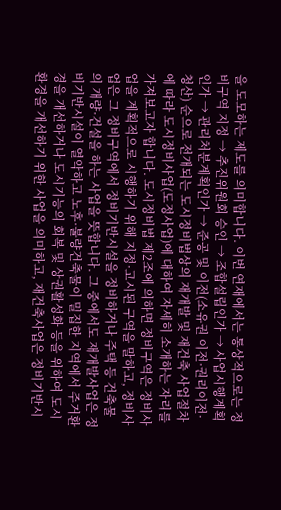을 도모하는 제도를 의미합니다. 이번 연재에서는 통상적으로는 정비구역 지정 → 추진위원회 승인 → 조합설립인가 → 사업시행계획인가 → 관리처분계획인가 → 준공 및 이전(소유권 이전·권리이전·청산) 순으로 전개되는 도시정비법상의 재개발 및 재건축 사업절차에 따라 도시정비사업(도정사업)에 대하여 자세히 소개하는 자리를 가져보고자 합니다. 도시정비법 제2조에 의하면 정비구역은 정비사업을 계획적으로 시행하기 위해 지정·고시된 구역을 말하고, 정비사업은 그 정비구역에서 정비기반시설을 정비하거나 주택 등 건축물의 개량·건설을 하는 사업을 뜻합니다. 그 중에서도 재개발사업은 정비기반시설이 열악하고 노후·불량건축물이 밀집한 지역에서 주거환경을 개선하거나 도시기능의 회복 및 상권활성화 등을 위하여 도시환경을 개선하기 위한 사업을 의미하고, 재건축사업은 정비기반시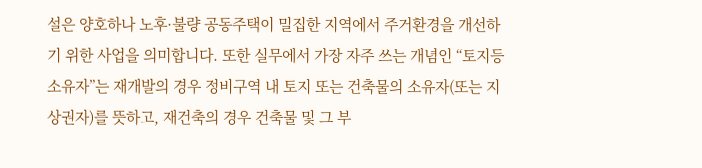설은 양호하나 노후·불량 공동주택이 밀집한 지역에서 주거환경을 개선하기 위한 사업을 의미합니다. 또한 실무에서 가장 자주 쓰는 개념인 “토지등소유자”는 재개발의 경우 정비구역 내 토지 또는 건축물의 소유자(또는 지상권자)를 뜻하고, 재건축의 경우 건축물 및 그 부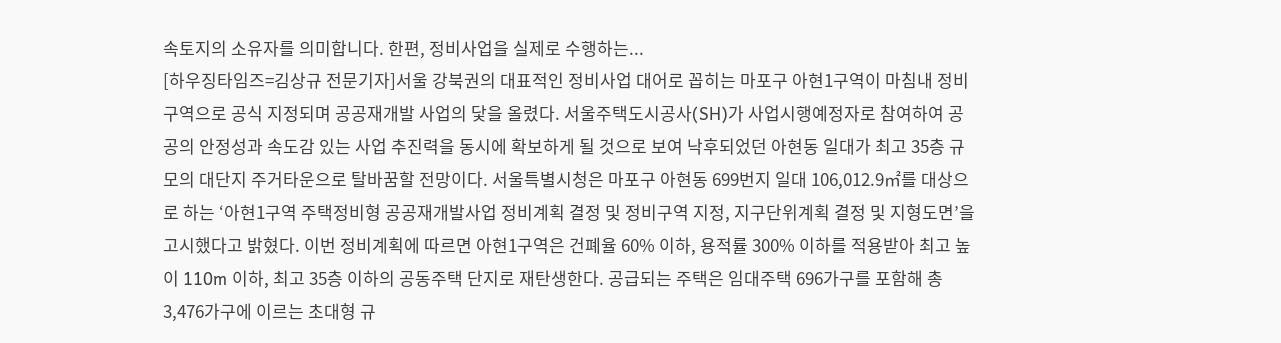속토지의 소유자를 의미합니다. 한편, 정비사업을 실제로 수행하는...
[하우징타임즈=김상규 전문기자]서울 강북권의 대표적인 정비사업 대어로 꼽히는 마포구 아현1구역이 마침내 정비구역으로 공식 지정되며 공공재개발 사업의 닻을 올렸다. 서울주택도시공사(SH)가 사업시행예정자로 참여하여 공공의 안정성과 속도감 있는 사업 추진력을 동시에 확보하게 될 것으로 보여 낙후되었던 아현동 일대가 최고 35층 규모의 대단지 주거타운으로 탈바꿈할 전망이다. 서울특별시청은 마포구 아현동 699번지 일대 106,012.9㎡를 대상으로 하는 ‘아현1구역 주택정비형 공공재개발사업 정비계획 결정 및 정비구역 지정, 지구단위계획 결정 및 지형도면’을 고시했다고 밝혔다. 이번 정비계획에 따르면 아현1구역은 건폐율 60% 이하, 용적률 300% 이하를 적용받아 최고 높이 110m 이하, 최고 35층 이하의 공동주택 단지로 재탄생한다. 공급되는 주택은 임대주택 696가구를 포함해 총 3,476가구에 이르는 초대형 규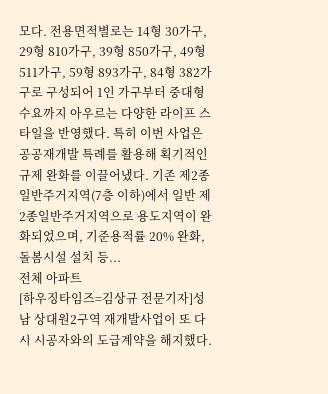모다. 전용면적별로는 14형 30가구, 29형 810가구, 39형 850가구, 49형 511가구, 59형 893가구, 84형 382가구로 구성되어 1인 가구부터 중대형 수요까지 아우르는 다양한 라이프 스타일을 반영했다. 특히 이번 사업은 공공재개발 특례를 활용해 획기적인 규제 완화를 이끌어냈다. 기존 제2종일반주거지역(7층 이하)에서 일반 제2종일반주거지역으로 용도지역이 완화되었으며, 기준용적률 20% 완화, 돌봄시설 설치 등...
전체 아파트
[하우징타임즈=김상규 전문기자]성남 상대원2구역 재개발사업이 또 다시 시공자와의 도급계약을 해지했다.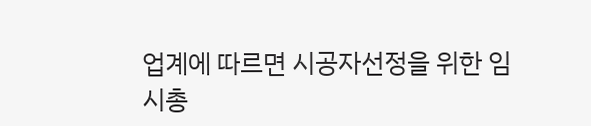업계에 따르면 시공자선정을 위한 임시총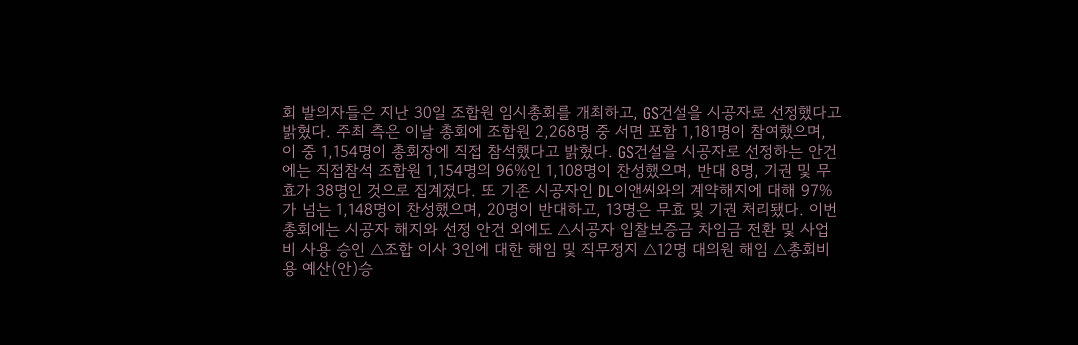회 발의자들은 지난 30일 조합원 임시총회를 개최하고, GS건설을 시공자로 선정했다고 밝혔다. 주최 측은 이날 총회에 조합원 2,268명 중 서면 포함 1,181명이 참여했으며, 이 중 1,154명이 총회장에 직접 참석했다고 밝혔다. GS건설을 시공자로 선정하는 안건에는 직접참석 조합원 1,154명의 96%인 1,108명이 찬성했으며, 반대 8명, 기권 및 무효가 38명인 것으로 집계졌다. 또 기존 시공자인 DL이앤씨와의 계약해지에 대해 97%가 넘는 1,148명이 찬성했으며, 20명이 반대하고, 13명은 무효 및 기권 처리됐다. 이번 총회에는 시공자 해지와 선정 안건 외에도 △시공자 입찰보증금 차임금 전환 및 사업비 사용 승인 △조합 이사 3인에 대한 해임 및 직무정지 △12명 대의원 해임 △총회비용 예산(안)승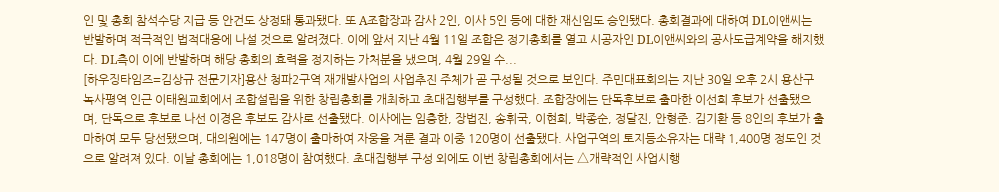인 및 총회 참석수당 지급 등 안건도 상정돼 통과됐다. 또 A조합장과 감사 2인, 이사 5인 등에 대한 재신임도 승인됐다. 총회결과에 대하여 DL이앤씨는 반발하며 적극적인 법적대응에 나설 것으로 알려졌다. 이에 앞서 지난 4월 11일 조합은 정기총회를 열고 시공자인 DL이앤씨와의 공사도급계약을 해지했다. DL측이 이에 반발하며 해당 총회의 효력을 정지하는 가처분을 냈으며, 4월 29일 수...
[하우징타임즈=김상규 전문기자]용산 청파2구역 재개발사업의 사업추진 주체가 곧 구성될 것으로 보인다. 주민대표회의는 지난 30일 오후 2시 용산구 녹사평역 인근 이태원교회에서 조합설립을 위한 창립총회를 개최하고 초대집행부를 구성했다. 조합장에는 단독후보로 출마한 이선희 후보가 선출됐으며, 단독으로 후보로 나선 이경은 후보도 감사로 선출됐다. 이사에는 임충한, 장법진, 송휘국, 이현희, 박종순, 정달진, 안형준. 김기환 등 8인의 후보가 출마하여 모두 당선됐으며, 대의원에는 147명이 출마하여 자웅을 겨룬 결과 이중 120명이 선출됐다. 사업구역의 토지등소유자는 대략 1,400명 정도인 것으로 알려져 있다. 이날 총회에는 1,018명이 참여했다. 초대집행부 구성 외에도 이번 창립총회에서는 △개략적인 사업시행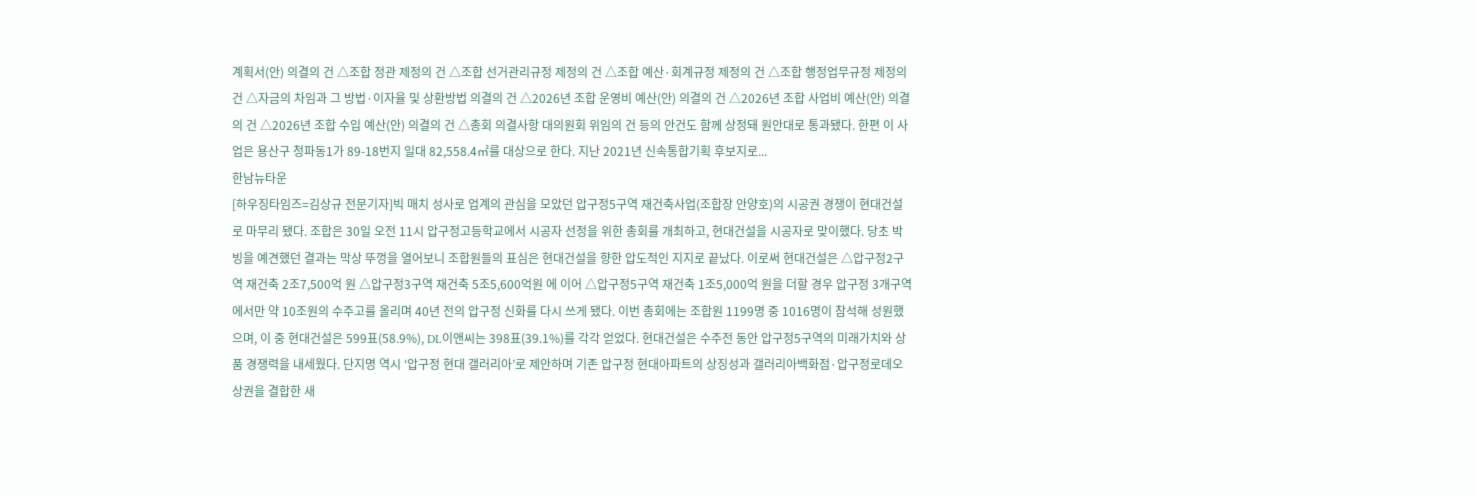계획서(안) 의결의 건 △조합 정관 제정의 건 △조합 선거관리규정 제정의 건 △조합 예산·회계규정 제정의 건 △조합 행정업무규정 제정의 건 △자금의 차임과 그 방법·이자율 및 상환방법 의결의 건 △2026년 조합 운영비 예산(안) 의결의 건 △2026년 조합 사업비 예산(안) 의결의 건 △2026년 조합 수입 예산(안) 의결의 건 △총회 의결사항 대의원회 위임의 건 등의 안건도 함께 상정돼 원안대로 통과됐다. 한편 이 사업은 용산구 청파동1가 89-18번지 일대 82,558.4㎡를 대상으로 한다. 지난 2021년 신속통합기획 후보지로...
한남뉴타운
[하우징타임즈=김상규 전문기자]빅 매치 성사로 업계의 관심을 모았던 압구정5구역 재건축사업(조합장 안양호)의 시공권 경쟁이 현대건설로 마무리 됐다. 조합은 30일 오전 11시 압구정고등학교에서 시공자 선정을 위한 총회를 개최하고, 현대건설을 시공자로 맞이했다. 당초 박빙을 예견했던 결과는 막상 뚜껑을 열어보니 조합원들의 표심은 현대건설을 향한 압도적인 지지로 끝났다. 이로써 현대건설은 △압구정2구역 재건축 2조7,500억 원 △압구정3구역 재건축 5조5,600억원 에 이어 △압구정5구역 재건축 1조5,000억 원을 더할 경우 압구정 3개구역에서만 약 10조원의 수주고를 올리며 40년 전의 압구정 신화를 다시 쓰게 됐다. 이번 총회에는 조합원 1199명 중 1016명이 참석해 성원했으며, 이 중 현대건설은 599표(58.9%), DL이앤씨는 398표(39.1%)를 각각 얻었다. 현대건설은 수주전 동안 압구정5구역의 미래가치와 상품 경쟁력을 내세웠다. 단지명 역시 ‘압구정 현대 갤러리아’로 제안하며 기존 압구정 현대아파트의 상징성과 갤러리아백화점·압구정로데오 상권을 결합한 새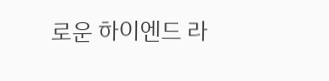로운 하이엔드 라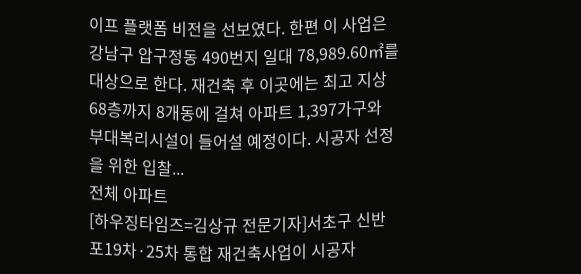이프 플랫폼 비전을 선보였다. 한편 이 사업은 강남구 압구정동 490번지 일대 78,989.60㎡를 대상으로 한다. 재건축 후 이곳에는 최고 지상 68층까지 8개동에 걸쳐 아파트 1,397가구와 부대복리시설이 들어설 예정이다. 시공자 선정을 위한 입찰...
전체 아파트
[하우징타임즈=김상규 전문기자]서초구 신반포19차·25차 통합 재건축사업이 시공자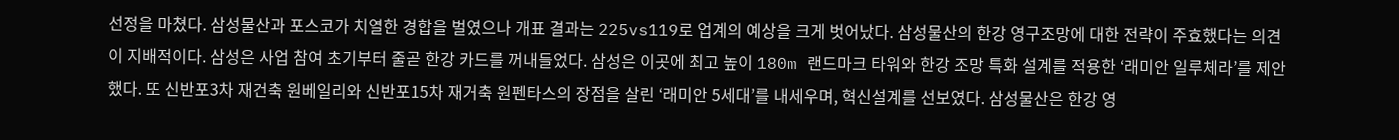선정을 마쳤다. 삼성물산과 포스코가 치열한 경합을 벌였으나 개표 결과는 225vs119로 업계의 예상을 크게 벗어났다. 삼성물산의 한강 영구조망에 대한 전략이 주효했다는 의견이 지배적이다. 삼성은 사업 참여 초기부터 줄곧 한강 카드를 꺼내들었다. 삼성은 이곳에 최고 높이 180m 랜드마크 타워와 한강 조망 특화 설계를 적용한 ‘래미안 일루체라’를 제안했다. 또 신반포3차 재건축 원베일리와 신반포15차 재거축 원펜타스의 장점을 살린 ‘래미안 5세대’를 내세우며, 혁신설계를 선보였다. 삼성물산은 한강 영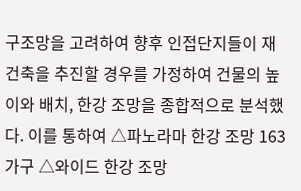구조망을 고려하여 향후 인접단지들이 재건축을 추진할 경우를 가정하여 건물의 높이와 배치, 한강 조망을 종합적으로 분석했다. 이를 통하여 △파노라마 한강 조망 163가구 △와이드 한강 조망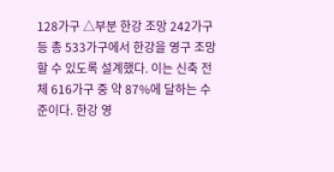128가구 △부분 한강 조망 242가구 등 총 533가구에서 한강을 영구 조망할 수 있도록 설계했다. 이는 신축 전체 616가구 중 약 87%에 달하는 수준이다. 한강 영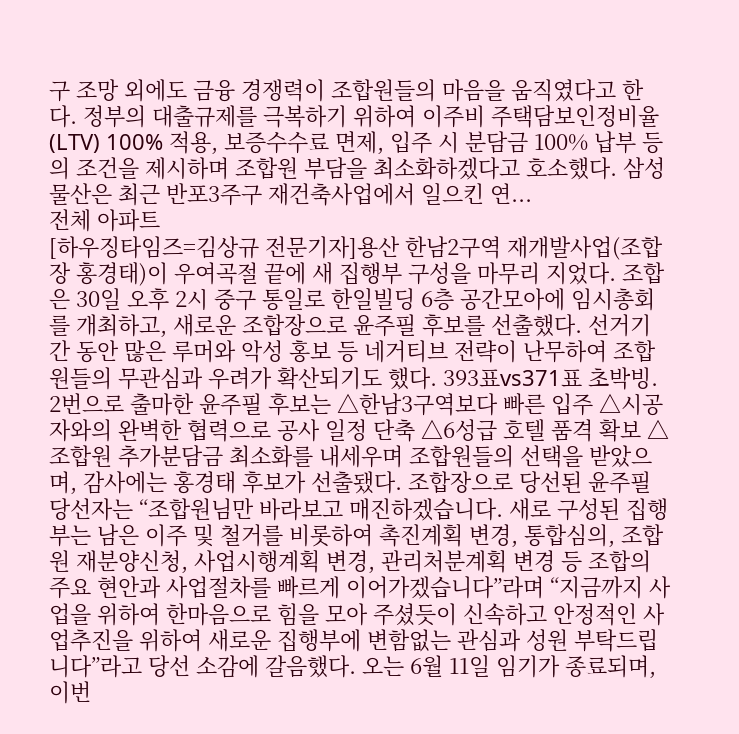구 조망 외에도 금융 경쟁력이 조합원들의 마음을 움직였다고 한다. 정부의 대출규제를 극복하기 위하여 이주비 주택담보인정비율(LTV) 100% 적용, 보증수수료 면제, 입주 시 분담금 100% 납부 등의 조건을 제시하며 조합원 부담을 최소화하겠다고 호소했다. 삼성물산은 최근 반포3주구 재건축사업에서 일으킨 연...
전체 아파트
[하우징타임즈=김상규 전문기자]용산 한남2구역 재개발사업(조합장 홍경태)이 우여곡절 끝에 새 집행부 구성을 마무리 지었다. 조합은 30일 오후 2시 중구 통일로 한일빌딩 6층 공간모아에 임시총회를 개최하고, 새로운 조합장으로 윤주필 후보를 선출했다. 선거기간 동안 많은 루머와 악성 홍보 등 네거티브 전략이 난무하여 조합원들의 무관심과 우려가 확산되기도 했다. 393표vs371표 초박빙. 2번으로 출마한 윤주필 후보는 △한남3구역보다 빠른 입주 △시공자와의 완벽한 협력으로 공사 일정 단축 △6성급 호텔 품격 확보 △조합원 추가분담금 최소화를 내세우며 조합원들의 선택을 받았으며, 감사에는 홍경태 후보가 선출됐다. 조합장으로 당선된 윤주필 당선자는 “조합원님만 바라보고 매진하겠습니다. 새로 구성된 집행부는 남은 이주 및 철거를 비롯하여 촉진계획 변경, 통합심의, 조합원 재분양신청, 사업시행계획 변경, 관리처분계획 변경 등 조합의 주요 현안과 사업절차를 빠르게 이어가겠습니다”라며 “지금까지 사업을 위하여 한마음으로 힘을 모아 주셨듯이 신속하고 안정적인 사업추진을 위하여 새로운 집행부에 변함없는 관심과 성원 부탁드립니다”라고 당선 소감에 갈음했다. 오는 6월 11일 임기가 종료되며, 이번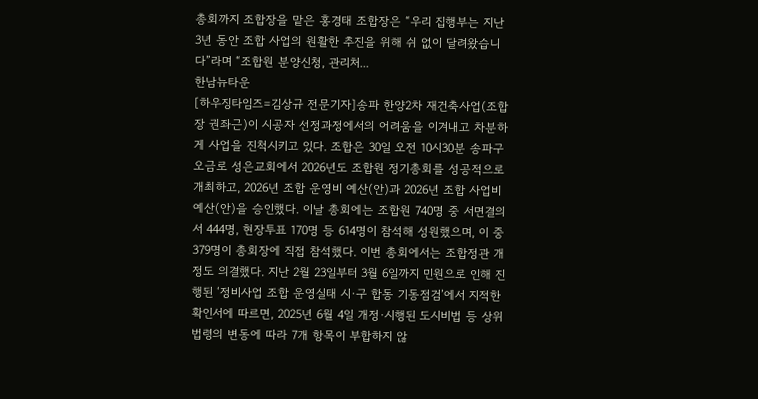총회까지 조합장을 맡은 홍경태 조합장은 “우리 집행부는 지난 3년 동안 조합 사업의 원활한 추진을 위해 쉬 없이 달려왔습니다”라며 “조합원 분양신청, 관리처...
한남뉴타운
[하우징타임즈=김상규 전문기자]송파 한양2차 재건축사업(조합장 권좌근)이 시공자 선정과정에서의 어려움을 이겨내고 차분하게 사업을 진척시키고 있다. 조합은 30일 오전 10시30분 송파구 오금로 성은교회에서 2026년도 조합원 정기총회를 성공적으로 개최하고, 2026년 조합 운영비 예산(안)과 2026년 조합 사업비 예산(안)을 승인했다. 이날 총회에는 조합원 740명 중 서면결의서 444명, 현장투표 170명 등 614명이 참석해 성원했으며, 이 중 379명이 총회장에 직접 참석했다. 이번 총회에서는 조합정관 개정도 의결했다. 지난 2월 23일부터 3월 6일까지 민원으로 인해 진행된 ‘정비사업 조합 운영실태 시·구 합동 기동점검’에서 지적한 확인서에 따르면, 2025년 6월 4일 개정·시행된 도시비법 등 상위법령의 변동에 따라 7개 항목이 부합하지 않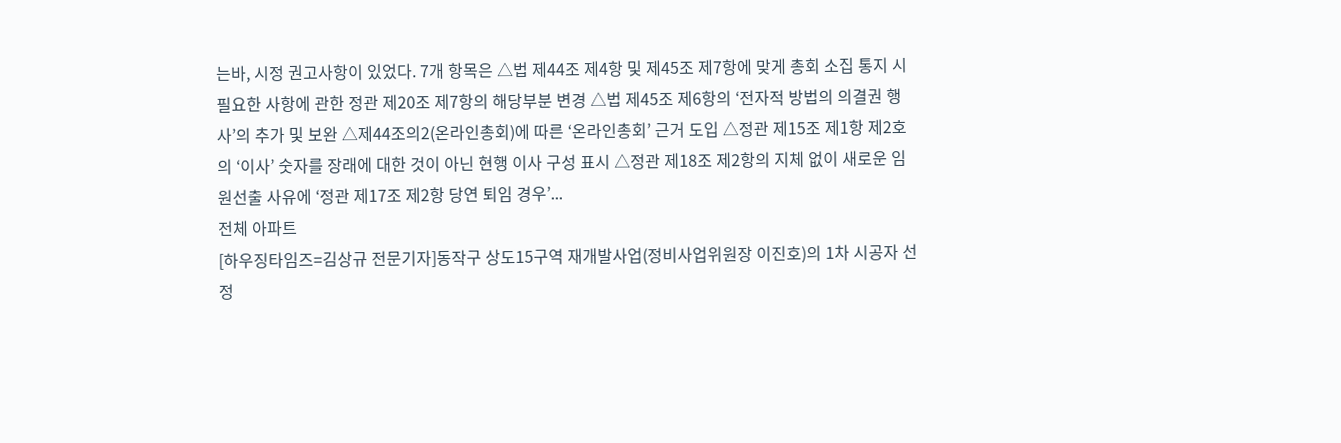는바, 시정 권고사항이 있었다. 7개 항목은 △법 제44조 제4항 및 제45조 제7항에 맞게 총회 소집 통지 시 필요한 사항에 관한 정관 제20조 제7항의 해당부분 변경 △법 제45조 제6항의 ‘전자적 방법의 의결권 행사’의 추가 및 보완 △제44조의2(온라인총회)에 따른 ‘온라인총회’ 근거 도입 △정관 제15조 제1항 제2호의 ‘이사’ 숫자를 장래에 대한 것이 아닌 현행 이사 구성 표시 △정관 제18조 제2항의 지체 없이 새로운 임원선출 사유에 ‘정관 제17조 제2항 당연 퇴임 경우’...
전체 아파트
[하우징타임즈=김상규 전문기자]동작구 상도15구역 재개발사업(정비사업위원장 이진호)의 1차 시공자 선정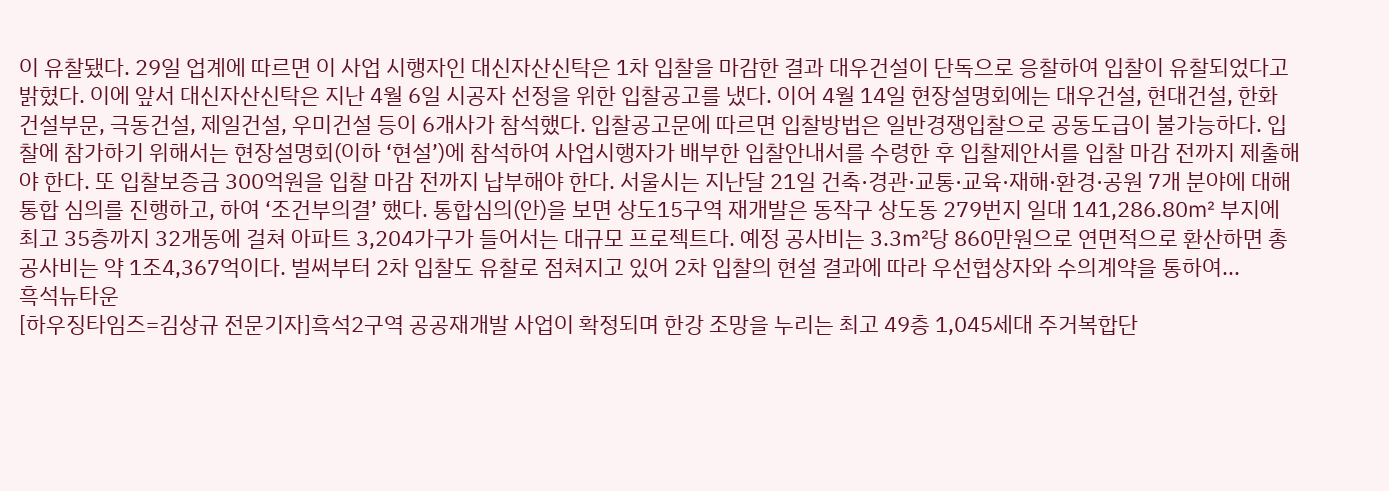이 유찰됐다. 29일 업계에 따르면 이 사업 시행자인 대신자산신탁은 1차 입찰을 마감한 결과 대우건설이 단독으로 응찰하여 입찰이 유찰되었다고 밝혔다. 이에 앞서 대신자산신탁은 지난 4월 6일 시공자 선정을 위한 입찰공고를 냈다. 이어 4월 14일 현장설명회에는 대우건설, 현대건설, 한화 건설부문, 극동건설, 제일건설, 우미건설 등이 6개사가 참석했다. 입찰공고문에 따르면 입찰방법은 일반경쟁입찰으로 공동도급이 불가능하다. 입찰에 참가하기 위해서는 현장설명회(이하 ‘현설’)에 참석하여 사업시행자가 배부한 입찰안내서를 수령한 후 입찰제안서를 입찰 마감 전까지 제출해야 한다. 또 입찰보증금 300억원을 입찰 마감 전까지 납부해야 한다. 서울시는 지난달 21일 건축·경관·교통·교육·재해·환경·공원 7개 분야에 대해 통합 심의를 진행하고, 하여 ‘조건부의결’ 했다. 통합심의(안)을 보면 상도15구역 재개발은 동작구 상도동 279번지 일대 141,286.80㎡ 부지에 최고 35층까지 32개동에 걸쳐 아파트 3,204가구가 들어서는 대규모 프로젝트다. 예정 공사비는 3.3㎡당 860만원으로 연면적으로 환산하면 총 공사비는 약 1조4,367억이다. 벌써부터 2차 입찰도 유찰로 점쳐지고 있어 2차 입찰의 현설 결과에 따라 우선협상자와 수의계약을 통하여...
흑석뉴타운
[하우징타임즈=김상규 전문기자]흑석2구역 공공재개발 사업이 확정되며 한강 조망을 누리는 최고 49층 1,045세대 주거복합단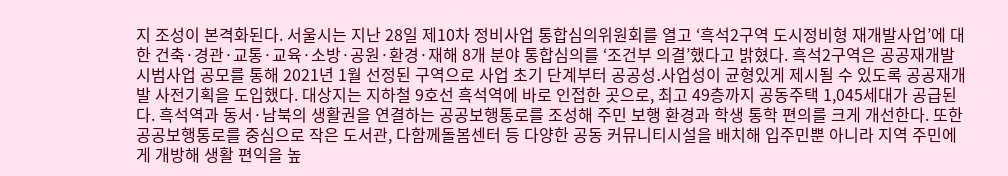지 조성이 본격화된다. 서울시는 지난 28일 제10차 정비사업 통합심의위원회를 열고 ‘흑석2구역 도시정비형 재개발사업’에 대한 건축·경관·교통·교육·소방·공원·환경·재해 8개 분야 통합심의를 ‘조건부 의결’했다고 밝혔다. 흑석2구역은 공공재개발 시범사업 공모를 통해 2021년 1월 선정된 구역으로 사업 초기 단계부터 공공성․사업성이 균형있게 제시될 수 있도록 공공재개발 사전기획을 도입했다. 대상지는 지하철 9호선 흑석역에 바로 인접한 곳으로, 최고 49층까지 공동주택 1,045세대가 공급된다. 흑석역과 동서·남북의 생활권을 연결하는 공공보행통로를 조성해 주민 보행 환경과 학생 통학 편의를 크게 개선한다. 또한 공공보행통로를 중심으로 작은 도서관, 다함께돌봄센터 등 다양한 공동 커뮤니티시설을 배치해 입주민뿐 아니라 지역 주민에게 개방해 생활 편익을 높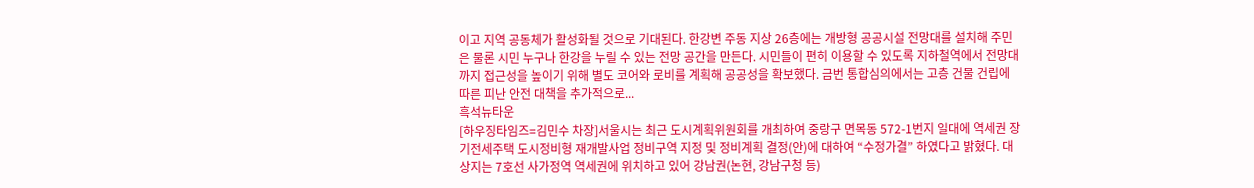이고 지역 공동체가 활성화될 것으로 기대된다. 한강변 주동 지상 26층에는 개방형 공공시설 전망대를 설치해 주민은 물론 시민 누구나 한강을 누릴 수 있는 전망 공간을 만든다. 시민들이 편히 이용할 수 있도록 지하철역에서 전망대까지 접근성을 높이기 위해 별도 코어와 로비를 계획해 공공성을 확보했다. 금번 통합심의에서는 고층 건물 건립에 따른 피난 안전 대책을 추가적으로...
흑석뉴타운
[하우징타임즈=김민수 차장]서울시는 최근 도시계획위원회를 개최하여 중랑구 면목동 572-1번지 일대에 역세권 장기전세주택 도시정비형 재개발사업 정비구역 지정 및 정비계획 결정(안)에 대하여 “수정가결” 하였다고 밝혔다. 대상지는 7호선 사가정역 역세권에 위치하고 있어 강남권(논현, 강남구청 등)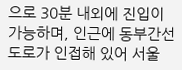으로 30분 내외에 진입이 가능하며, 인근에 동부간선도로가 인접해 있어 서울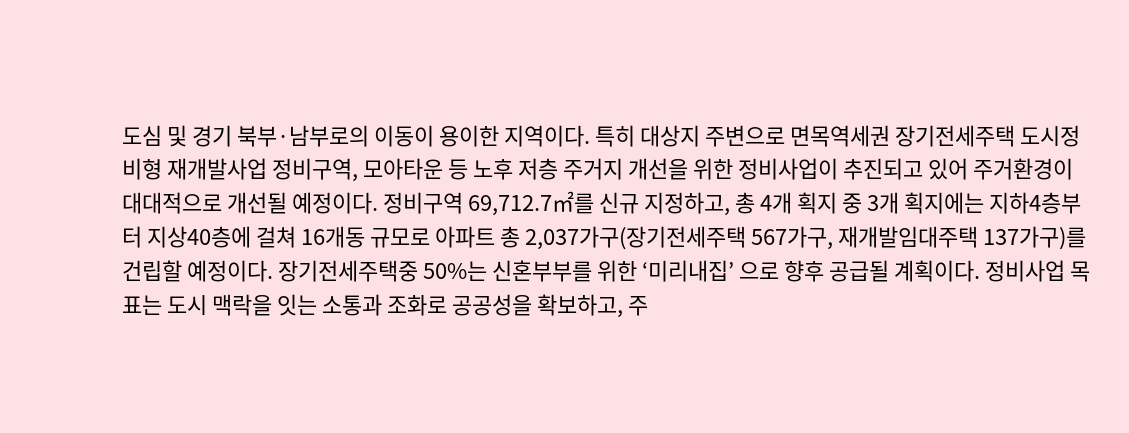도심 및 경기 북부·남부로의 이동이 용이한 지역이다. 특히 대상지 주변으로 면목역세권 장기전세주택 도시정비형 재개발사업 정비구역, 모아타운 등 노후 저층 주거지 개선을 위한 정비사업이 추진되고 있어 주거환경이 대대적으로 개선될 예정이다. 정비구역 69,712.7㎡를 신규 지정하고, 총 4개 획지 중 3개 획지에는 지하4층부터 지상40층에 걸쳐 16개동 규모로 아파트 총 2,037가구(장기전세주택 567가구, 재개발임대주택 137가구)를 건립할 예정이다. 장기전세주택중 50%는 신혼부부를 위한 ‘미리내집’ 으로 향후 공급될 계획이다. 정비사업 목표는 도시 맥락을 잇는 소통과 조화로 공공성을 확보하고, 주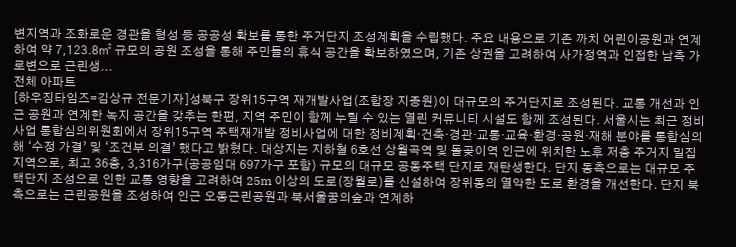변지역과 조화로운 경관을 형성 등 공공성 확보를 통한 주거단지 조성계획을 수립했다. 주요 내용으로 기존 까치 어린이공원과 연계하여 약 7,123.8㎡ 규모의 공원 조성을 통해 주민들의 휴식 공간을 확보하였으며, 기존 상권을 고려하여 사가정역과 인접한 남측 가로변으로 근린생...
전체 아파트
[하우징타임즈=김상규 전문기자]성북구 장위15구역 재개발사업(조합장 지종원)이 대규모의 주거단지로 조성된다. 교통 개선과 인근 공원과 연계한 녹지 공간을 갖추는 한편, 지역 주민이 함께 누릴 수 있는 열린 커뮤니티 시설도 함께 조성된다. 서울시는 최근 정비사업 통합심의위원회에서 장위15구역 주택재개발 정비사업에 대한 정비계획·건축·경관·교통·교육·환경·공원·재해 분야를 통합심의해 ‘수정 가결’ 및 ‘조건부 의결’ 했다고 밝혔다. 대상지는 지하철 6호선 상월곡역 및 돌곶이역 인근에 위치한 노후 저층 주거지 밀집지역으로, 최고 36층, 3,316가구(공공임대 697가구 포함) 규모의 대규모 공동주택 단지로 재탄생한다. 단지 동측으로는 대규모 주택단지 조성으로 인한 교통 영향을 고려하여 25m 이상의 도로(장월로)를 신설하여 장위동의 열악한 도로 환경을 개선한다. 단지 북측으로는 근린공원을 조성하여 인근 오동근린공원과 북서울꿈의숲과 연계하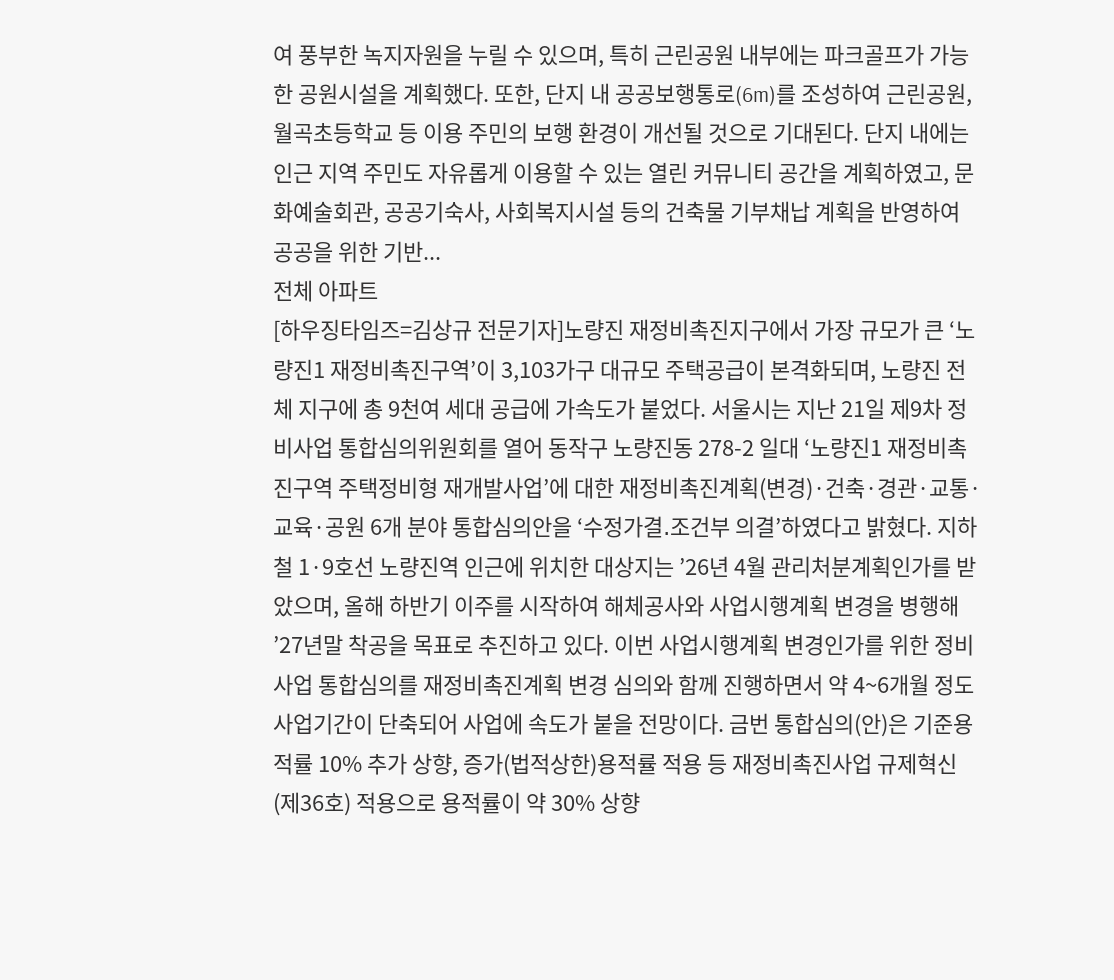여 풍부한 녹지자원을 누릴 수 있으며, 특히 근린공원 내부에는 파크골프가 가능한 공원시설을 계획했다. 또한, 단지 내 공공보행통로(6m)를 조성하여 근린공원, 월곡초등학교 등 이용 주민의 보행 환경이 개선될 것으로 기대된다. 단지 내에는 인근 지역 주민도 자유롭게 이용할 수 있는 열린 커뮤니티 공간을 계획하였고, 문화예술회관, 공공기숙사, 사회복지시설 등의 건축물 기부채납 계획을 반영하여 공공을 위한 기반...
전체 아파트
[하우징타임즈=김상규 전문기자]노량진 재정비촉진지구에서 가장 규모가 큰 ‘노량진1 재정비촉진구역’이 3,103가구 대규모 주택공급이 본격화되며, 노량진 전체 지구에 총 9천여 세대 공급에 가속도가 붙었다. 서울시는 지난 21일 제9차 정비사업 통합심의위원회를 열어 동작구 노량진동 278-2 일대 ‘노량진1 재정비촉진구역 주택정비형 재개발사업’에 대한 재정비촉진계획(변경)·건축·경관·교통·교육·공원 6개 분야 통합심의안을 ‘수정가결․조건부 의결’하였다고 밝혔다. 지하철 1·9호선 노량진역 인근에 위치한 대상지는 ’26년 4월 관리처분계획인가를 받았으며, 올해 하반기 이주를 시작하여 해체공사와 사업시행계획 변경을 병행해 ’27년말 착공을 목표로 추진하고 있다. 이번 사업시행계획 변경인가를 위한 정비사업 통합심의를 재정비촉진계획 변경 심의와 함께 진행하면서 약 4~6개월 정도 사업기간이 단축되어 사업에 속도가 붙을 전망이다. 금번 통합심의(안)은 기준용적률 10% 추가 상향, 증가(법적상한)용적률 적용 등 재정비촉진사업 규제혁신(제36호) 적용으로 용적률이 약 30% 상향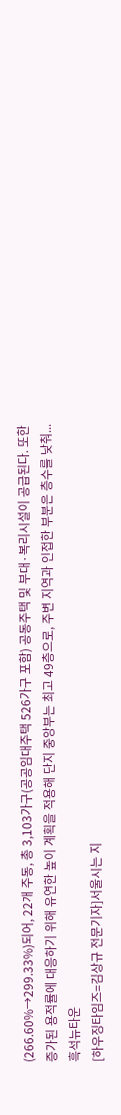(266.60%→299.33%)되어, 22개 주동, 총 3,103가구(공공임대주택 526가구 포함) 공동주택 및 부대·복리시설이 공급된다. 또한 증가된 용적률에 대응하기 위해 유연한 높이 계획을 적용해 단지 중앙부는 최고 49층으로, 주변 지역과 인접한 부분은 층수를 낮춰...
흑석뉴타운
[하우징타임즈=김상규 전문기자]서울시는 지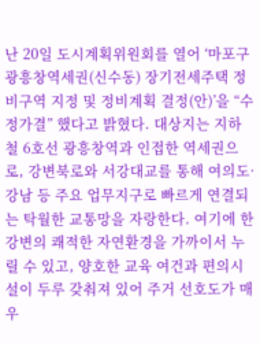난 20일 도시계획위원회를 열어 ‘마포구 광흥창역세권(신수동) 장기전세주택 정비구역 지정 및 정비계획 결정(안)’을 “수정가결” 했다고 밝혔다. 대상지는 지하철 6호선 광흥창역과 인접한 역세권으로, 강변북로와 서강대교를 통해 여의도·강남 등 주요 업무지구로 빠르게 연결되는 탁월한 교통망을 자랑한다. 여기에 한강변의 쾌적한 자연환경을 가까이서 누릴 수 있고, 양호한 교육 여건과 편의시설이 두루 갖춰져 있어 주거 선호도가 매우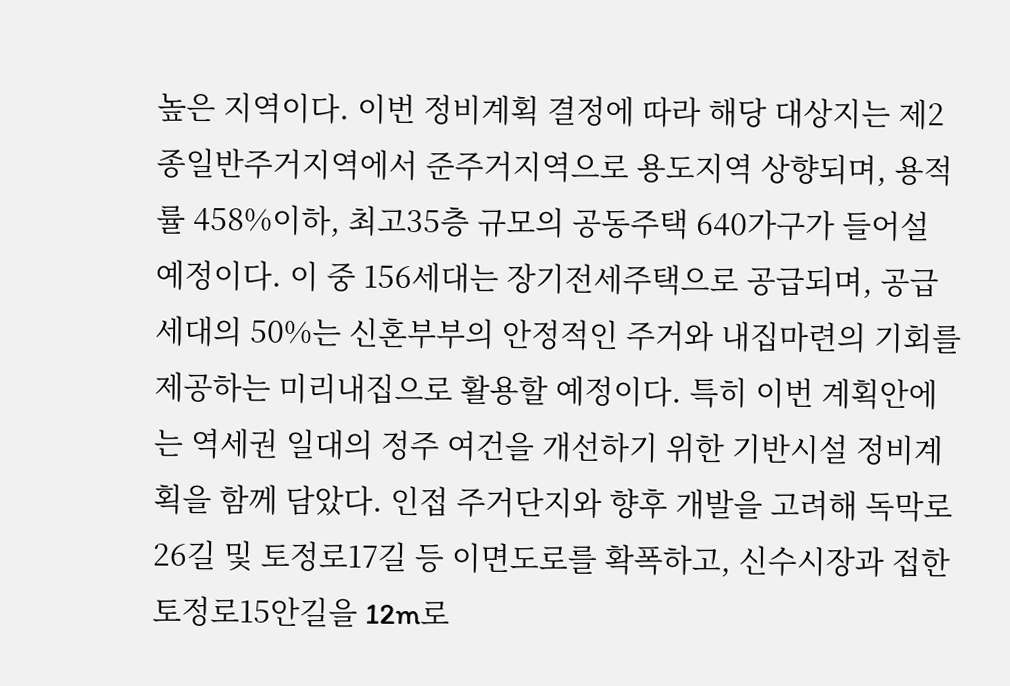높은 지역이다. 이번 정비계획 결정에 따라 해당 대상지는 제2종일반주거지역에서 준주거지역으로 용도지역 상향되며, 용적률 458%이하, 최고35층 규모의 공동주택 640가구가 들어설 예정이다. 이 중 156세대는 장기전세주택으로 공급되며, 공급 세대의 50%는 신혼부부의 안정적인 주거와 내집마련의 기회를 제공하는 미리내집으로 활용할 예정이다. 특히 이번 계획안에는 역세권 일대의 정주 여건을 개선하기 위한 기반시설 정비계획을 함께 담았다. 인접 주거단지와 향후 개발을 고려해 독막로26길 및 토정로17길 등 이면도로를 확폭하고, 신수시장과 접한 토정로15안길을 12m로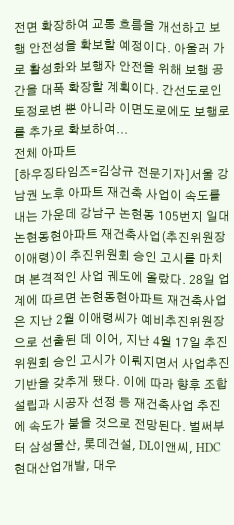전면 확장하여 교통 흐름을 개선하고 보행 안전성을 확보할 예정이다. 아울러 가로 활성화와 보행자 안전을 위해 보행 공간을 대폭 확장할 계획이다. 간선도로인 토정로변 뿐 아니라 이면도로에도 보행로를 추가로 확보하여...
전체 아파트
[하우징타임즈=김상규 전문기자]서울 강남권 노후 아파트 재건축 사업이 속도를 내는 가운데 강남구 논현동 105번지 일대 논현동현아파트 재건축사업(추진위원장 이애령)이 추진위원회 승인 고시를 마치며 본격적인 사업 궤도에 올랐다. 28일 업계에 따르면 논현동현아파트 재건축사업은 지난 2월 이애령씨가 예비추진위원장으로 선출된 데 이어, 지난 4월 17일 추진위원회 승인 고시가 이뤄지면서 사업추진 기반을 갖추게 됐다. 이에 따라 향후 조합설립과 시공자 선정 등 재건축사업 추진에 속도가 붙을 것으로 전망된다. 벌써부터 삼성물산, 롯데건설, DL이앤씨, HDC현대산업개발, 대우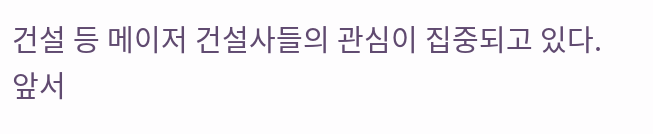건설 등 메이저 건설사들의 관심이 집중되고 있다. 앞서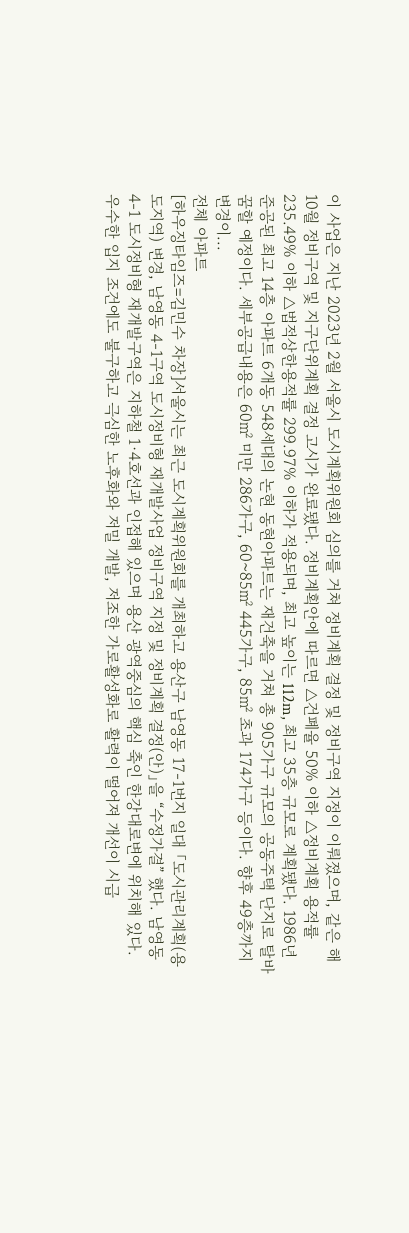이 사업은 지난 2023년 2월 서울시 도시계획위원회 심의를 거쳐 정비계획 결정 및 정비구역 지정이 이뤄졌으며, 같은 해 10월 정비구역 및 지구단위계획 결정 고시가 완료됐다. 정비계획안에 따르면 △건폐율 50% 이하 △정비계획 용적률 235.49% 이하 △법적상한용적률 299.97% 이하가 적용되며, 최고 높이는 112m, 최고 35층 규모로 계획됐다. 1986년 준공된 최고 14층 아파트 6개동 548세대의 논현 동현아파트는 재건축을 거쳐 총 905가구 규모의 공동주택 단지로 탈바꿈할 예정이다. 세부공급내용은 60㎡ 미만 286가구, 60~85㎡ 445가구, 85㎡ 초과 174가구 등이다. 향후 49층까지 변경이...
전체 아파트
[하우징타임즈=김민수 차장]서울시는 최근 도시계획위원회를 개최하고 용산구 남영동 17-1번지 일대 「도시관리계획(용도지역) 변경, 남영동 4-1구역 도시정비형 재개발사업 정비구역 지정 및 정비계획 결정(안)」을 “수정가결” 했다. 남영동 4-1 도시정비형 재개발구역은 지하철 1·4호선과 인접해 있으며 용산 광역중심의 핵심 축인 한강대로변에 위치해 있다. 우수한 입지 조건에도 불구하고 극심한 노후화와 저밀 개발, 저조한 가로활성화로 활력이 떨어져 개선이 시급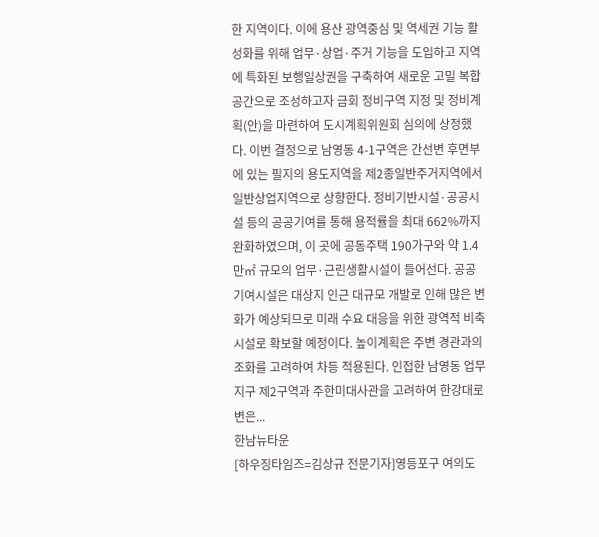한 지역이다. 이에 용산 광역중심 및 역세권 기능 활성화를 위해 업무·상업·주거 기능을 도입하고 지역에 특화된 보행일상권을 구축하여 새로운 고밀 복합 공간으로 조성하고자 금회 정비구역 지정 및 정비계획(안)을 마련하여 도시계획위원회 심의에 상정했다. 이번 결정으로 남영동 4-1구역은 간선변 후면부에 있는 필지의 용도지역을 제2종일반주거지역에서 일반상업지역으로 상향한다. 정비기반시설·공공시설 등의 공공기여를 통해 용적률을 최대 662%까지 완화하였으며, 이 곳에 공동주택 190가구와 약 1.4만㎡ 규모의 업무·근린생활시설이 들어선다. 공공기여시설은 대상지 인근 대규모 개발로 인해 많은 변화가 예상되므로 미래 수요 대응을 위한 광역적 비축시설로 확보할 예정이다. 높이계획은 주변 경관과의 조화를 고려하여 차등 적용된다. 인접한 남영동 업무지구 제2구역과 주한미대사관을 고려하여 한강대로변은...
한남뉴타운
[하우징타임즈=김상규 전문기자]영등포구 여의도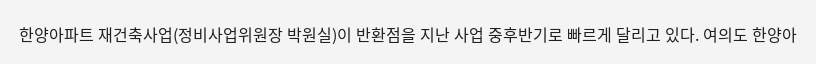한양아파트 재건축사업(정비사업위원장 박원실)이 반환점을 지난 사업 중후반기로 빠르게 달리고 있다. 여의도 한양아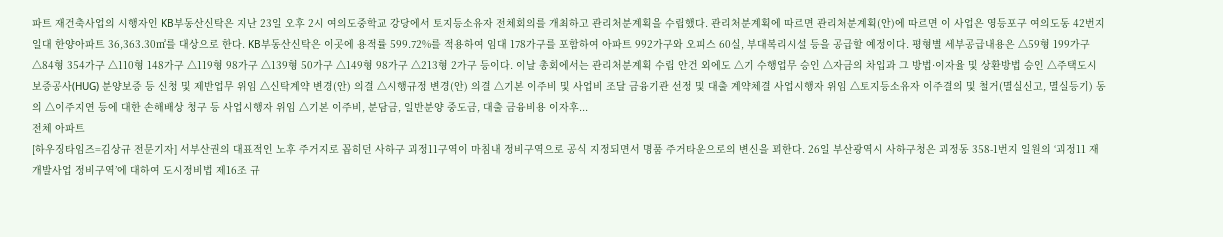파트 재건축사업의 시행자인 KB부동산신탁은 지난 23일 오후 2시 여의도중학교 강당에서 토지등소유자 전체회의를 개최하고 관리처분계획을 수립했다. 관리처분계획에 따르면 관리처분계획(안)에 따르면 이 사업은 영등포구 여의도동 42번지 일대 한양아파트 36,363.30㎡를 대상으로 한다. KB부동산신탁은 이곳에 용적률 599.72%를 적용하여 임대 178가구를 포함하여 아파트 992가구와 오피스 60실, 부대복리시설 등을 공급할 예정이다. 평형별 세부공급내용은 △59형 199가구 △84형 354가구 △110형 148가구 △119형 98가구 △139형 50가구 △149형 98가구 △213형 2가구 등이다. 이날 총회에서는 관리처분계획 수립 안건 외에도 △기 수행업무 승인 △자금의 차입과 그 방법·이자율 및 상환방법 승인 △주택도시보증공사(HUG) 분양보증 등 신청 및 제반업무 위임 △신탁계약 변경(안) 의결 △시행규정 변경(안) 의결 △기본 이주비 및 사업비 조달 금융기관 선정 및 대출 계약체결 사업시행자 위임 △토지등소유자 이주결의 및 철거(멸실신고, 멸실등기) 동의 △이주지연 등에 대한 손해배상 청구 등 사업시행자 위임 △기본 이주비, 분담금, 일반분양 중도금, 대출 금융비용 이자후...
전체 아파트
[하우징타임즈=김상규 전문기자] 서부산권의 대표적인 노후 주거지로 꼽히던 사하구 괴정11구역이 마침내 정비구역으로 공식 지정되면서 명품 주거타운으로의 변신을 꾀한다. 26일 부산광역시 사하구청은 괴정동 358-1번지 일원의 ‘괴정11 재개발사업 정비구역’에 대하여 도시정비법 제16조 규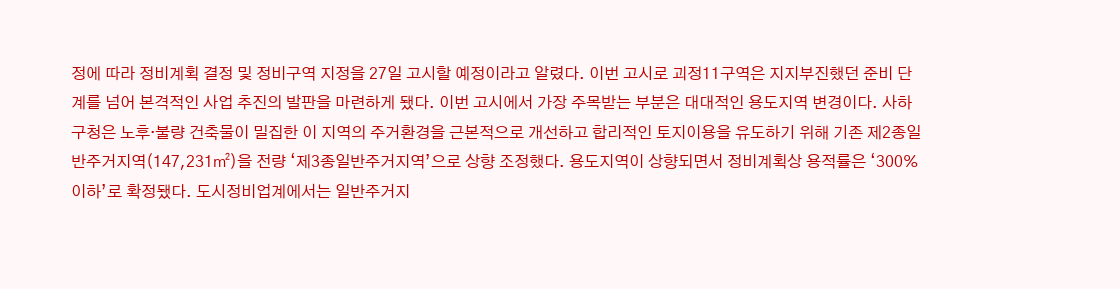정에 따라 정비계획 결정 및 정비구역 지정을 27일 고시할 예정이라고 알렸다. 이번 고시로 괴정11구역은 지지부진했던 준비 단계를 넘어 본격적인 사업 추진의 발판을 마련하게 됐다. 이번 고시에서 가장 주목받는 부분은 대대적인 용도지역 변경이다. 사하구청은 노후·불량 건축물이 밀집한 이 지역의 주거환경을 근본적으로 개선하고 합리적인 토지이용을 유도하기 위해 기존 제2종일반주거지역(147,231㎡)을 전량 ‘제3종일반주거지역’으로 상향 조정했다. 용도지역이 상향되면서 정비계획상 용적률은 ‘300% 이하’로 확정됐다. 도시정비업계에서는 일반주거지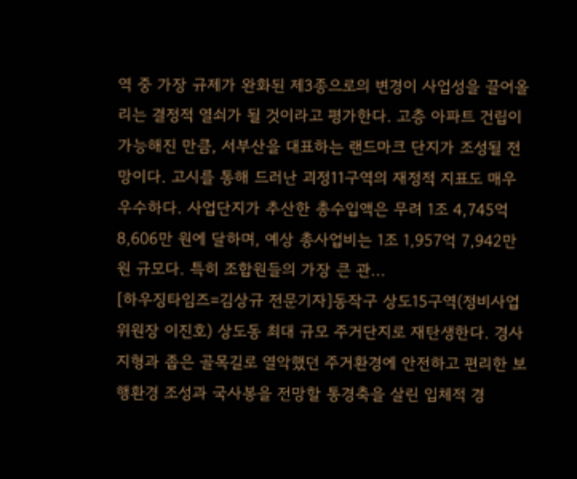역 중 가장 규제가 완화된 제3종으로의 변경이 사업성을 끌어올리는 결정적 열쇠가 될 것이라고 평가한다. 고층 아파트 건립이 가능해진 만큼, 서부산을 대표하는 랜드마크 단지가 조성될 전망이다. 고시를 통해 드러난 괴정11구역의 재정적 지표도 매우 우수하다. 사업단지가 추산한 총수입액은 무려 1조 4,745억 8,606만 원에 달하며, 예상 총사업비는 1조 1,957억 7,942만 원 규모다. 특히 조합원들의 가장 큰 관...
[하우징타임즈=김상규 전문기자]동작구 상도15구역(정비사업위원장 이진호) 상도동 최대 규모 주거단지로 재탄생한다. 경사지형과 좁은 골목길로 열악했던 주거환경에 안전하고 편리한 보행환경 조성과 국사봉을 전망할 통경축을 살린 입체적 경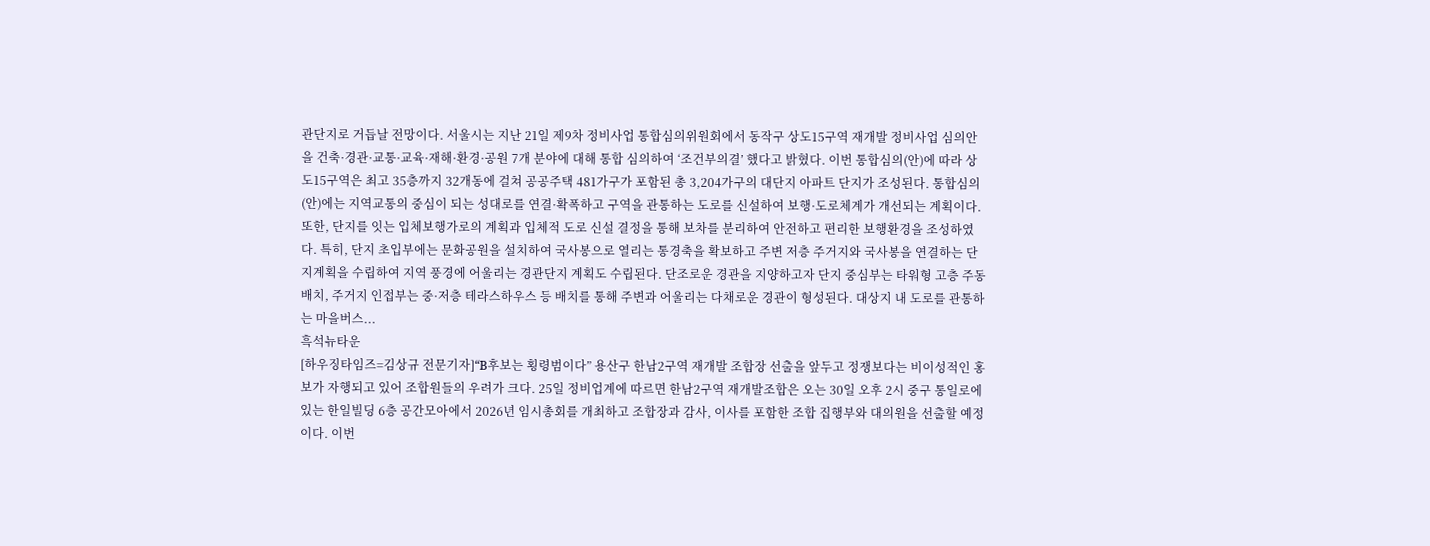관단지로 거듭날 전망이다. 서울시는 지난 21일 제9차 정비사업 통합심의위원회에서 동작구 상도15구역 재개발 정비사업 심의안을 건축·경관·교통·교육·재해·환경·공원 7개 분야에 대해 통합 심의하여 ‘조건부의결’ 했다고 밝혔다. 이번 통합심의(안)에 따라 상도15구역은 최고 35층까지 32개동에 걸쳐 공공주택 481가구가 포함된 총 3,204가구의 대단지 아파트 단지가 조성된다. 통합심의(안)에는 지역교통의 중심이 되는 성대로를 연결·확폭하고 구역을 관통하는 도로를 신설하여 보행·도로체계가 개선되는 계획이다. 또한, 단지를 잇는 입체보행가로의 계획과 입체적 도로 신설 결정을 통해 보차를 분리하여 안전하고 편리한 보행환경을 조성하였다. 특히, 단지 초입부에는 문화공원을 설치하여 국사봉으로 열리는 통경축을 확보하고 주변 저층 주거지와 국사봉을 연결하는 단지계획을 수립하여 지역 풍경에 어울리는 경관단지 계획도 수립된다. 단조로운 경관을 지양하고자 단지 중심부는 타워형 고층 주동배치, 주거지 인접부는 중·저층 테라스하우스 등 배치를 통해 주변과 어울리는 다채로운 경관이 형성된다. 대상지 내 도로를 관통하는 마을버스...
흑석뉴타운
[하우징타임즈=김상규 전문기자]“B후보는 횡령범이다” 용산구 한남2구역 재개발 조합장 선출을 앞두고 정쟁보다는 비이성적인 홍보가 자행되고 있어 조합원들의 우려가 크다. 25일 정비업계에 따르면 한남2구역 재개발조합은 오는 30일 오후 2시 중구 통일로에 있는 한일빌딩 6층 공간모아에서 2026년 임시총회를 개최하고 조합장과 감사, 이사를 포함한 조합 집행부와 대의원을 선출할 예정이다. 이번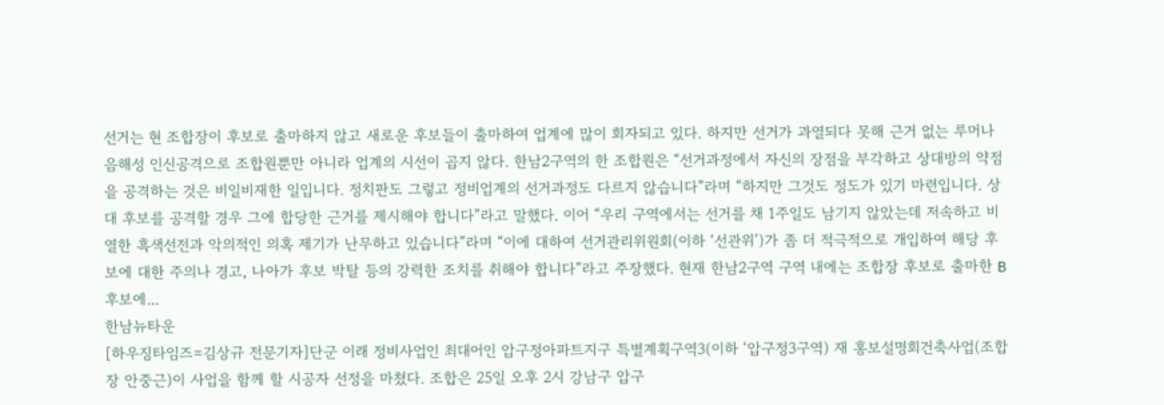선거는 현 조합장이 후보로 출마하지 않고 새로운 후보들이 출마하여 업계에 많이 회자되고 있다. 하지만 선거가 과열되다 못해 근거 없는 루머나 음해성 인신공격으로 조합원뿐만 아니라 업계의 시선이 곱지 않다. 한남2구역의 한 조합원은 “선거과정에서 자신의 장점을 부각하고 상대방의 약점을 공격하는 것은 비일비재한 일입니다. 정치판도 그렇고 정비업계의 선거과정도 다르지 않습니다”라며 “하지만 그것도 정도가 있기 마련입니다. 상대 후보를 공격할 경우 그에 합당한 근거를 제시해야 합니다”라고 말했다. 이어 “우리 구역에서는 선거를 채 1주일도 남기지 않았는데 저속하고 비열한 흑색선전과 악의적인 의혹 제기가 난무하고 있습니다”라며 “이에 대하여 선거관리위원회(이하 ‘선관위’)가 좀 더 적극적으로 개입하여 해당 후보에 대한 주의나 경고, 나아가 후보 박탈 등의 강력한 조치를 취해야 합니다”라고 주장했다. 현재 한남2구역 구역 내에는 조합장 후보로 출마한 B후보에...
한남뉴타운
[하우징타임즈=김상규 전문기자]단군 이래 정비사업인 최대어인 압구정아파트지구 특별계획구역3(이하 ‘압구정3구역) 재 홍보설명회건축사업(조합장 안중근)이 사업을 함께 할 시공자 선정을 마쳤다. 조합은 25일 오후 2시 강남구 압구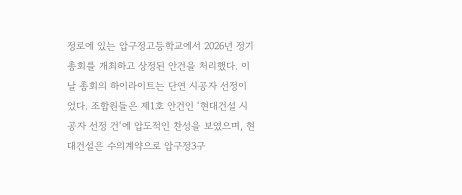정로에 있는 압구정고등학교에서 2026년 정기총회를 개최하고 상정된 안건을 처리했다. 이날 총회의 하이라이트는 단연 시공자 선정이었다. 조합원들은 제1호 안건인 ‘현대건설 시공자 선정 건‘에 압도적인 찬성을 보였으며, 현대건설은 수의계약으로 압구정3구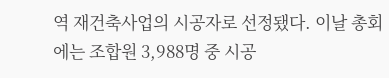역 재건축사업의 시공자로 선정됐다. 이날 총회에는 조합원 3,988명 중 시공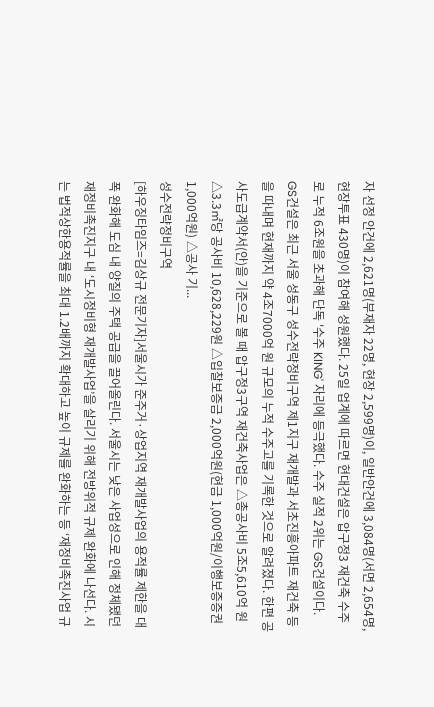자 선정 안건에 2,621명(부재자 22명, 현장 2,599명)이, 일반안건에 3,084명(서면 2,654명, 현장투표 430명)이 참여해 성원했다. 25일 업계에 따르면 현대건설은 압구정3 재건축 수주로 누적 6조원을 초과해 단독 '수주 KING' 자리에 등극했다. 수주 실적 2위는 GS건설이다. GS건설은 최근 서울 성동구 성수전략정비구역 제1지구 재개발과 서초진흥아파트 재건축 등을 따내며 현재까지 약 4조7000억 원 규모의 누적 수주고를 기록한 것으로 알려졌다. 한편 공사도급계약서(안)을 기준으로 볼 때 압구정3구역 재건축사업은 △총공사비 5조5,610억 원 △3.3㎡당 공사비 10,628,229원 △입찰보증금 2,000억원(현금 1,000억원/이행보증증권 1,000억원) △공사 기...
성수전략정비구역
[하우징타임즈=김상규 전문기자]서울시가 준주거·상업지역 재개발사업의 용적률 제한을 대폭 완화해 도심 내 양질의 주택 공급을 끌어올린다. 서울시는 낮은 사업성으로 인해 정체됐던 재정비촉진지구 내 ‘도시정비형 재개발사업’을 살리기 위해 전방위적 규제 완화에 나선다. 시는 법적상한용적률을 최대 1.2배까지 확대하고 높이 규제를 완화하는 등 ‘재정비촉진사업 규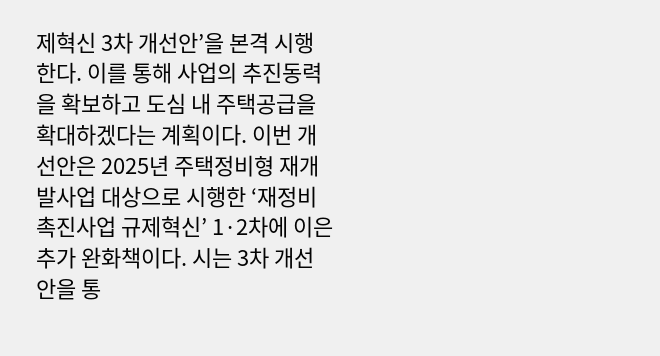제혁신 3차 개선안’을 본격 시행한다. 이를 통해 사업의 추진동력을 확보하고 도심 내 주택공급을 확대하겠다는 계획이다. 이번 개선안은 2025년 주택정비형 재개발사업 대상으로 시행한 ‘재정비촉진사업 규제혁신’ 1·2차에 이은 추가 완화책이다. 시는 3차 개선안을 통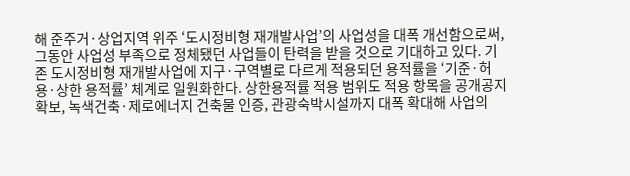해 준주거·상업지역 위주 ‘도시정비형 재개발사업’의 사업성을 대폭 개선함으로써, 그동안 사업성 부족으로 정체됐던 사업들이 탄력을 받을 것으로 기대하고 있다. 기존 도시정비형 재개발사업에 지구·구역별로 다르게 적용되던 용적률을 ‘기준·허용·상한 용적률’ 체계로 일원화한다. 상한용적률 적용 범위도 적용 항목을 공개공지 확보, 녹색건축·제로에너지 건축물 인증, 관광숙박시설까지 대폭 확대해 사업의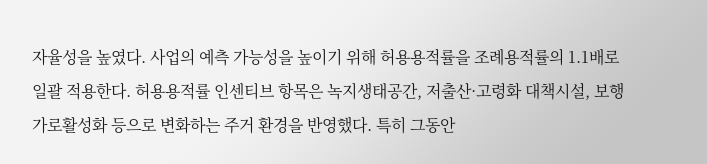자율성을 높였다. 사업의 예측 가능성을 높이기 위해 허용용적률을 조례용적률의 1.1배로 일괄 적용한다. 허용용적률 인센티브 항목은 녹지생태공간, 저출산·고령화 대책시설, 보행가로활성화 등으로 변화하는 주거 환경을 반영했다. 특히 그동안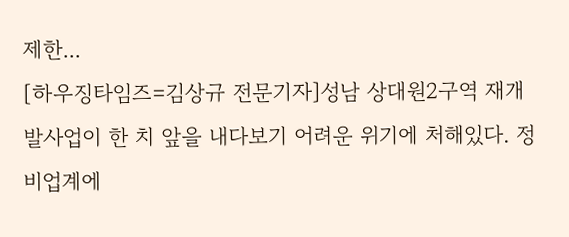제한...
[하우징타임즈=김상규 전문기자]성남 상대원2구역 재개발사업이 한 치 앞을 내다보기 어려운 위기에 처해있다. 정비업계에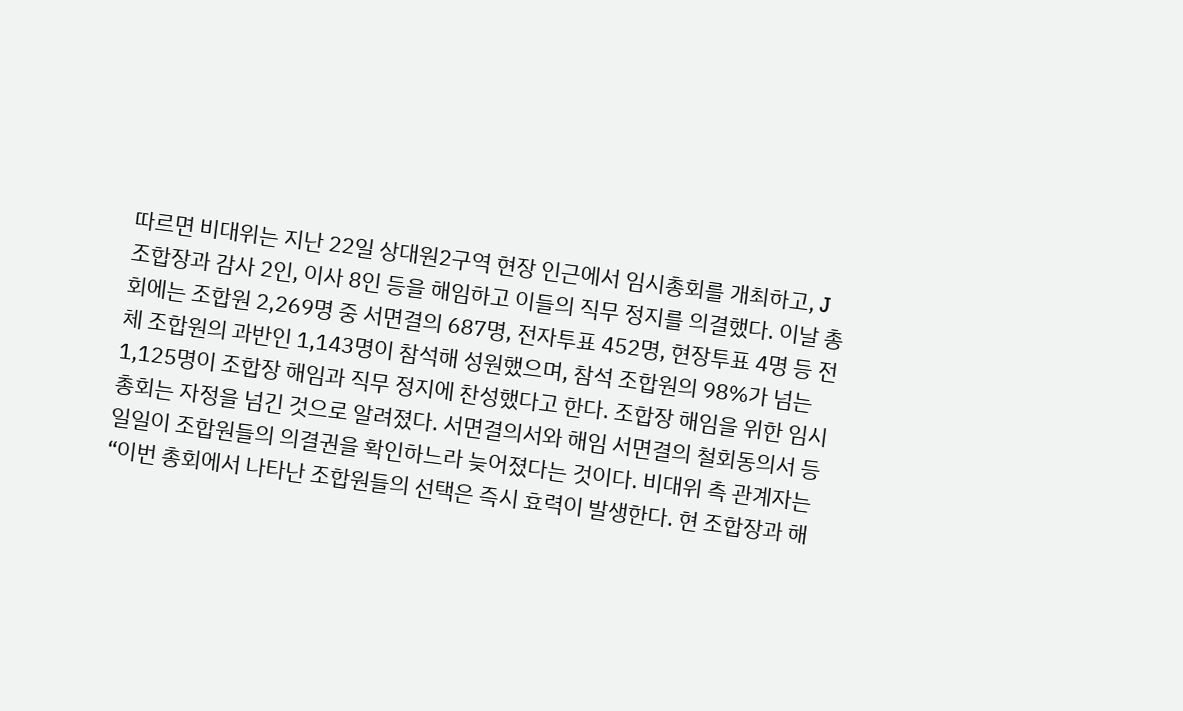따르면 비대위는 지난 22일 상대원2구역 현장 인근에서 임시총회를 개최하고, J 조합장과 감사 2인, 이사 8인 등을 해임하고 이들의 직무 정지를 의결했다. 이날 총회에는 조합원 2,269명 중 서면결의 687명, 전자투표 452명, 현장투표 4명 등 전체 조합원의 과반인 1,143명이 참석해 성원했으며, 참석 조합원의 98%가 넘는 1,125명이 조합장 해임과 직무 정지에 찬성했다고 한다. 조합장 해임을 위한 임시총회는 자정을 넘긴 것으로 알려졌다. 서면결의서와 해임 서면결의 철회동의서 등 일일이 조합원들의 의결권을 확인하느라 늦어졌다는 것이다. 비대위 측 관계자는 “이번 총회에서 나타난 조합원들의 선택은 즉시 효력이 발생한다. 현 조합장과 해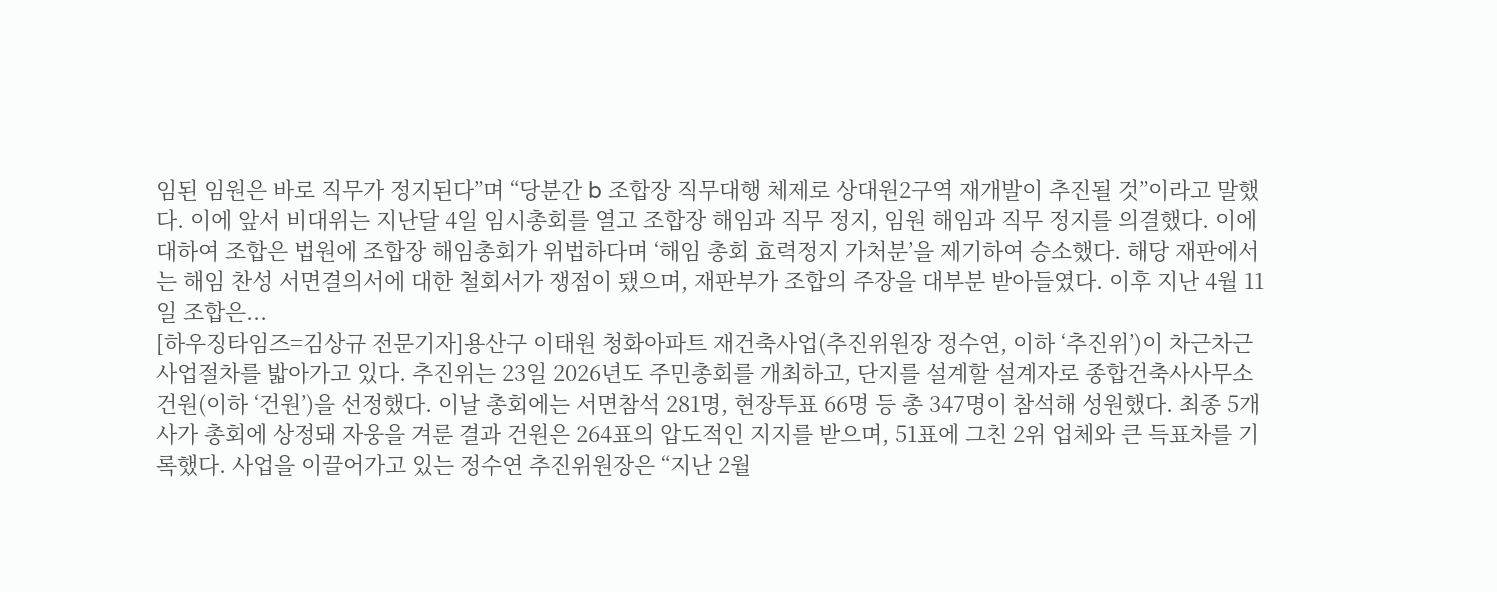임된 임원은 바로 직무가 정지된다”며 “당분간 b 조합장 직무대행 체제로 상대원2구역 재개발이 추진될 것”이라고 말했다. 이에 앞서 비대위는 지난달 4일 임시총회를 열고 조합장 해임과 직무 정지, 임원 해임과 직무 정지를 의결했다. 이에 대하여 조합은 법원에 조합장 해임총회가 위법하다며 ‘해임 총회 효력정지 가처분’을 제기하여 승소했다. 해당 재판에서는 해임 찬성 서면결의서에 대한 철회서가 쟁점이 됐으며, 재판부가 조합의 주장을 대부분 받아들였다. 이후 지난 4월 11일 조합은...
[하우징타임즈=김상규 전문기자]용산구 이태원 청화아파트 재건축사업(추진위원장 정수연, 이하 ‘추진위’)이 차근차근 사업절차를 밟아가고 있다. 추진위는 23일 2026년도 주민총회를 개최하고, 단지를 설계할 설계자로 종합건축사사무소 건원(이하 ‘건원’)을 선정했다. 이날 총회에는 서면참석 281명, 현장투표 66명 등 총 347명이 참석해 성원했다. 최종 5개사가 총회에 상정돼 자웅을 겨룬 결과 건원은 264표의 압도적인 지지를 받으며, 51표에 그친 2위 업체와 큰 득표차를 기록했다. 사업을 이끌어가고 있는 정수연 추진위원장은 “지난 2월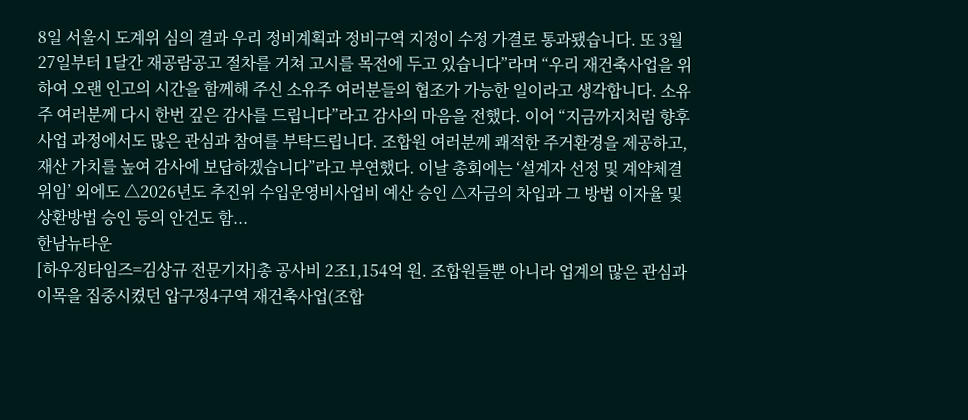8일 서울시 도계위 심의 결과 우리 정비계획과 정비구역 지정이 수정 가결로 통과됐습니다. 또 3월 27일부터 1달간 재공람공고 절차를 거쳐 고시를 목전에 두고 있습니다”라며 “우리 재건축사업을 위하여 오랜 인고의 시간을 함께해 주신 소유주 여러분들의 협조가 가능한 일이라고 생각합니다. 소유주 여러분께 다시 한번 깊은 감사를 드립니다”라고 감사의 마음을 전했다. 이어 “지금까지처럼 향후 사업 과정에서도 많은 관심과 참여를 부탁드립니다. 조합원 여러분께 쾌적한 주거환경을 제공하고, 재산 가치를 높여 감사에 보답하겠습니다”라고 부연했다. 이날 총회에는 ‘설계자 선정 및 계약체결 위임’ 외에도 △2026년도 추진위 수입운영비사업비 예산 승인 △자금의 차입과 그 방법 이자율 및 상환방법 승인 등의 안건도 함...
한남뉴타운
[하우징타임즈=김상규 전문기자]총 공사비 2조1,154억 원. 조합원들뿐 아니라 업계의 많은 관심과 이목을 집중시켰던 압구정4구역 재건축사업(조합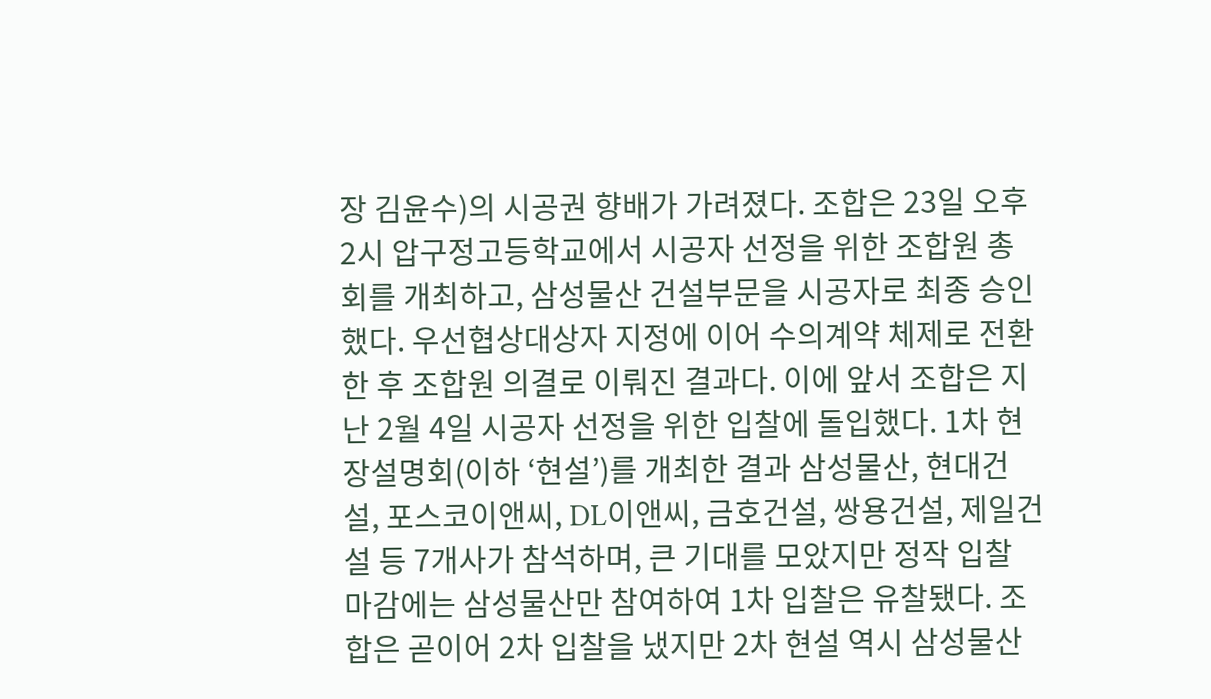장 김윤수)의 시공권 향배가 가려졌다. 조합은 23일 오후 2시 압구정고등학교에서 시공자 선정을 위한 조합원 총회를 개최하고, 삼성물산 건설부문을 시공자로 최종 승인했다. 우선협상대상자 지정에 이어 수의계약 체제로 전환한 후 조합원 의결로 이뤄진 결과다. 이에 앞서 조합은 지난 2월 4일 시공자 선정을 위한 입찰에 돌입했다. 1차 현장설명회(이하 ‘현설’)를 개최한 결과 삼성물산, 현대건설, 포스코이앤씨, DL이앤씨, 금호건설, 쌍용건설, 제일건설 등 7개사가 참석하며, 큰 기대를 모았지만 정작 입찰 마감에는 삼성물산만 참여하여 1차 입찰은 유찰됐다. 조합은 곧이어 2차 입찰을 냈지만 2차 현설 역시 삼성물산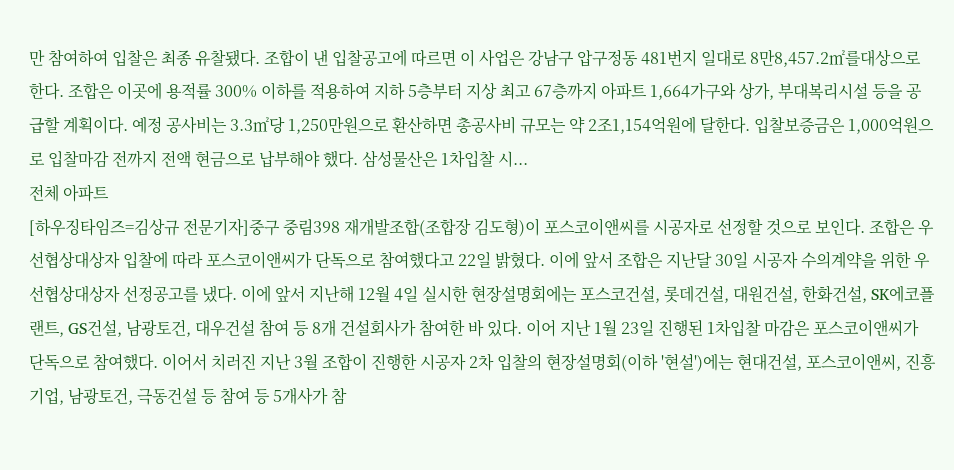만 참여하여 입찰은 최종 유찰됐다. 조합이 낸 입찰공고에 따르면 이 사업은 강남구 압구정동 481번지 일대로 8만8,457.2㎡를대상으로 한다. 조합은 이곳에 용적률 300% 이하를 적용하여 지하 5층부터 지상 최고 67층까지 아파트 1,664가구와 상가, 부대복리시설 등을 공급할 계획이다. 예정 공사비는 3.3㎡당 1,250만원으로 환산하면 총공사비 규모는 약 2조1,154억원에 달한다. 입찰보증금은 1,000억원으로 입찰마감 전까지 전액 현금으로 납부해야 했다. 삼성물산은 1차입찰 시...
전체 아파트
[하우징타임즈=김상규 전문기자]중구 중림398 재개발조합(조합장 김도형)이 포스코이앤씨를 시공자로 선정할 것으로 보인다. 조합은 우선협상대상자 입찰에 따라 포스코이앤씨가 단독으로 참여했다고 22일 밝혔다. 이에 앞서 조합은 지난달 30일 시공자 수의계약을 위한 우선협상대상자 선정공고를 냈다. 이에 앞서 지난해 12월 4일 실시한 현장설명회에는 포스코건설, 롯데건설, 대원건설, 한화건설, SK에코플랜트, GS건설, 남광토건, 대우건설 참여 등 8개 건설회사가 참여한 바 있다. 이어 지난 1월 23일 진행된 1차입찰 마감은 포스코이앤씨가 단독으로 참여했다. 이어서 치러진 지난 3월 조합이 진행한 시공자 2차 입찰의 현장설명회(이하 '현설')에는 현대건설, 포스코이앤씨, 진흥기업, 남광토건, 극동건설 등 참여 등 5개사가 참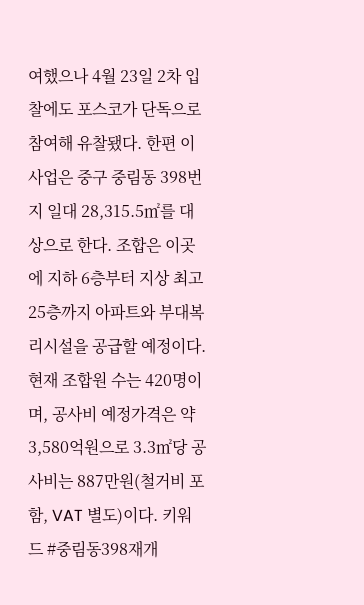여했으나 4월 23일 2차 입찰에도 포스코가 단독으로 참여해 유찰됐다. 한편 이 사업은 중구 중림동 398번지 일대 28,315.5㎡를 대상으로 한다. 조합은 이곳에 지하 6층부터 지상 최고25층까지 아파트와 부대복리시설을 공급할 예정이다. 현재 조합원 수는 420명이며, 공사비 예정가격은 약 3,580억원으로 3.3㎡당 공사비는 887만원(철거비 포함, VAT 별도)이다. 키워드 #중림동398재개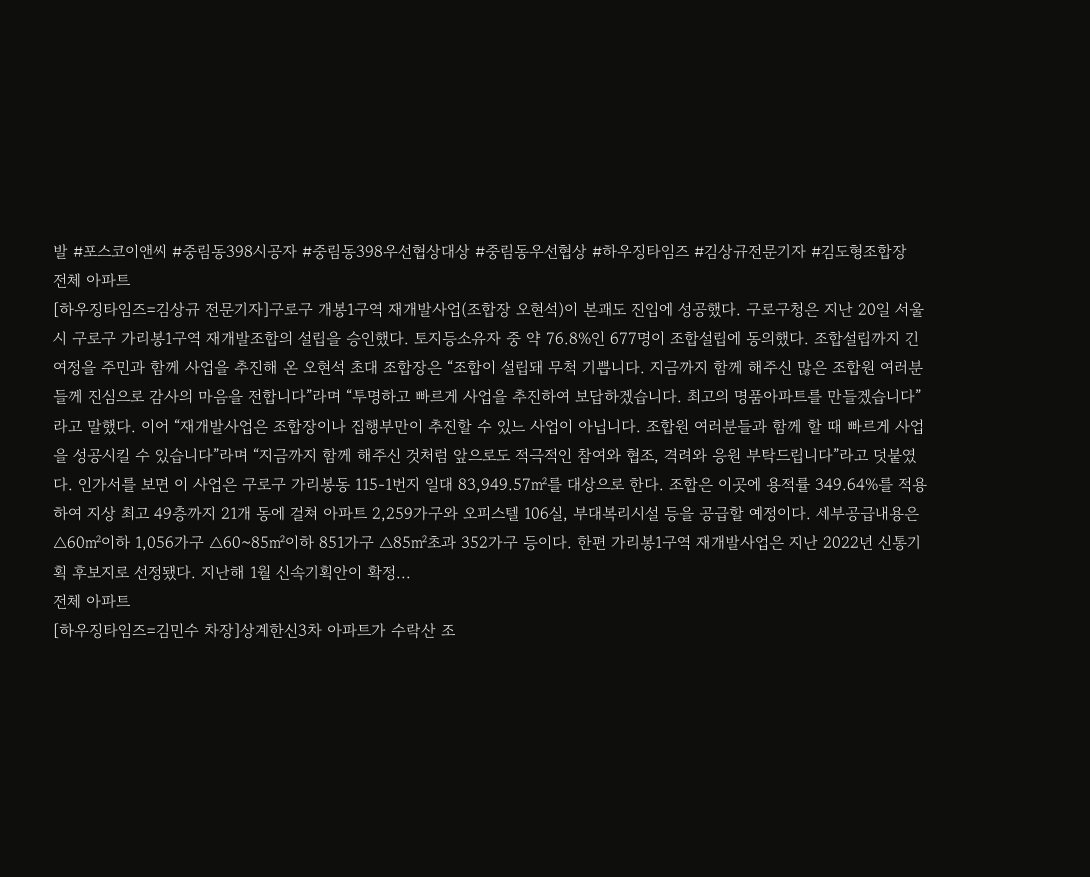발 #포스코이앤씨 #중림동398시공자 #중림동398우선협상대상 #중림동우선협상 #하우징타임즈 #김상규전문기자 #김도형조합장
전체 아파트
[하우징타임즈=김상규 전문기자]구로구 개봉1구역 재개발사업(조합장 오현석)이 본괘도 진입에 성공했다. 구로구청은 지난 20일 서울시 구로구 가리봉1구역 재개발조합의 설립을 승인했다. 토지등소유자 중 약 76.8%인 677명이 조합설립에 동의했다. 조합설립까지 긴 여정을 주민과 함께 사업을 추진해 온 오현석 초대 조합장은 “조합이 설립돼 무척 기쁩니다. 지금까지 함께 해주신 많은 조합원 여러분들께 진심으로 감사의 마음을 전합니다”라며 “투명하고 빠르게 사업을 추진하여 보답하겠습니다. 최고의 명품아파트를 만들겠습니다”라고 말했다. 이어 “재개발사업은 조합장이나 집행부만이 추진할 수 있느 사업이 아닙니다. 조합원 여러분들과 함께 할 때 빠르게 사업을 성공시킬 수 있습니다”라며 “지금까지 함께 해주신 것처럼 앞으로도 적극적인 참여와 협조, 격려와 응원 부탁드립니다”라고 덧붙였다. 인가서를 보면 이 사업은 구로구 가리봉동 115-1번지 일대 83,949.57㎡를 대상으로 한다. 조합은 이곳에 용적률 349.64%를 적용하여 지상 최고 49층까지 21개 동에 걸쳐 아파트 2,259가구와 오피스텔 106실, 부대복리시설 등을 공급할 예정이다. 세부공급내용은 △60㎡이하 1,056가구 △60~85㎡이하 851가구 △85㎡초과 352가구 등이다. 한편 가리봉1구역 재개발사업은 지난 2022년 신통기획 후보지로 선정됐다. 지난해 1월 신속기획안이 확정...
전체 아파트
[하우징타임즈=김민수 차장]상계한신3차 아파트가 수락산 조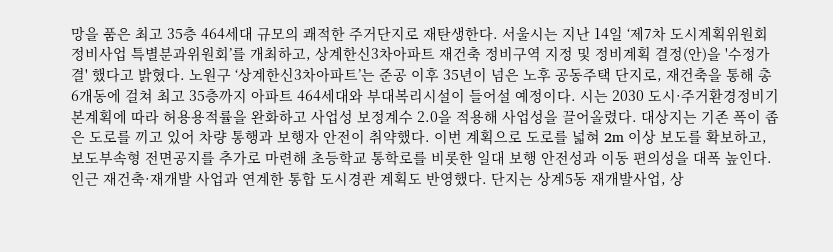망을 품은 최고 35층 464세대 규모의 쾌적한 주거단지로 재탄생한다. 서울시는 지난 14일 ‘제7차 도시계획위원회 정비사업 특별분과위원회’를 개최하고, 상계한신3차아파트 재건축 정비구역 지정 및 정비계획 결정(안)을 '수정가결' 했다고 밝혔다. 노원구 ‘상계한신3차아파트’는 준공 이후 35년이 넘은 노후 공동주택 단지로, 재건축을 통해 총 6개동에 걸쳐 최고 35층까지 아파트 464세대와 부대복리시설이 들어설 예정이다. 시는 2030 도시·주거환경정비기본계획에 따라 허용용적률을 완화하고 사업성 보정계수 2.0을 적용해 사업성을 끌어올렸다. 대상지는 기존 폭이 좁은 도로를 끼고 있어 차량 통행과 보행자 안전이 취약했다. 이번 계획으로 도로를 넓혀 2m 이상 보도를 확보하고, 보도부속형 전면공지를 추가로 마련해 초등학교 통학로를 비롯한 일대 보행 안전성과 이동 편의성을 대폭 높인다. 인근 재건축·재개발 사업과 연계한 통합 도시경관 계획도 반영했다. 단지는 상계5동 재개발사업, 상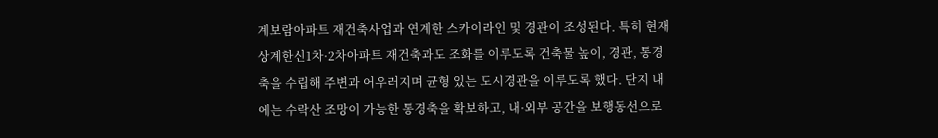계보람아파트 재건축사업과 연계한 스카이라인 및 경관이 조성된다. 특히 현재 상계한신1차·2차아파트 재건축과도 조화를 이루도록 건축물 높이, 경관, 통경축을 수립해 주변과 어우러지며 균형 있는 도시경관을 이루도록 했다. 단지 내에는 수락산 조망이 가능한 통경축을 확보하고, 내·외부 공간을 보행동선으로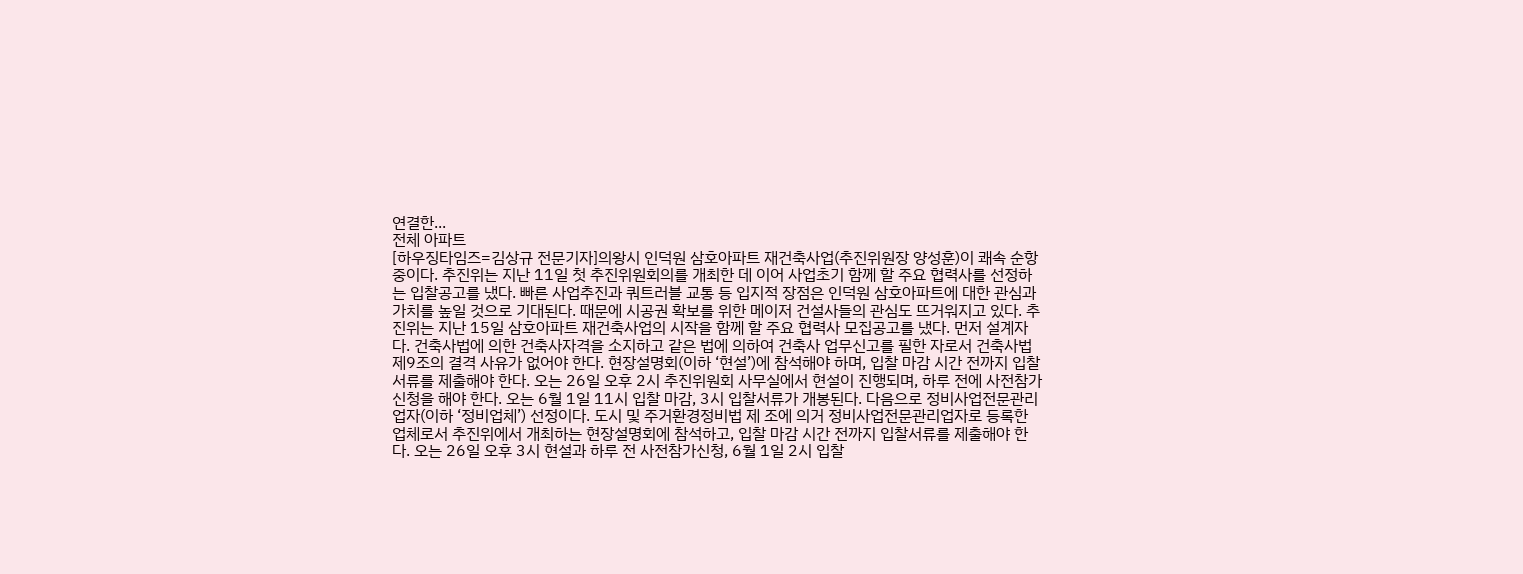연결한...
전체 아파트
[하우징타임즈=김상규 전문기자]의왕시 인덕원 삼호아파트 재건축사업(추진위원장 양성훈)이 쾌속 순항 중이다. 추진위는 지난 11일 첫 추진위원회의를 개최한 데 이어 사업초기 함께 할 주요 협력사를 선정하는 입찰공고를 냈다. 빠른 사업추진과 쿼트러블 교통 등 입지적 장점은 인덕원 삼호아파트에 대한 관심과 가치를 높일 것으로 기대된다. 때문에 시공권 확보를 위한 메이저 건설사들의 관심도 뜨거워지고 있다. 추진위는 지난 15일 삼호아파트 재건축사업의 시작을 함께 할 주요 협력사 모집공고를 냈다. 먼저 설계자다. 건축사법에 의한 건축사자격을 소지하고 같은 법에 의하여 건축사 업무신고를 필한 자로서 건축사법 제9조의 결격 사유가 없어야 한다. 현장설명회(이하 ‘현설’)에 참석해야 하며, 입찰 마감 시간 전까지 입찰서류를 제출해야 한다. 오는 26일 오후 2시 추진위원회 사무실에서 현설이 진행되며, 하루 전에 사전참가신청을 해야 한다. 오는 6월 1일 11시 입찰 마감, 3시 입찰서류가 개봉된다. 다음으로 정비사업전문관리업자(이하 ‘정비업체’) 선정이다. 도시 및 주거환경정비법 제 조에 의거 정비사업전문관리업자로 등록한 업체로서 추진위에서 개최하는 현장설명회에 참석하고, 입찰 마감 시간 전까지 입찰서류를 제출해야 한다. 오는 26일 오후 3시 현설과 하루 전 사전참가신청, 6월 1일 2시 입찰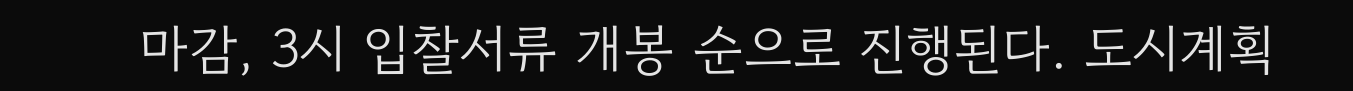마감, 3시 입찰서류 개봉 순으로 진행된다. 도시계획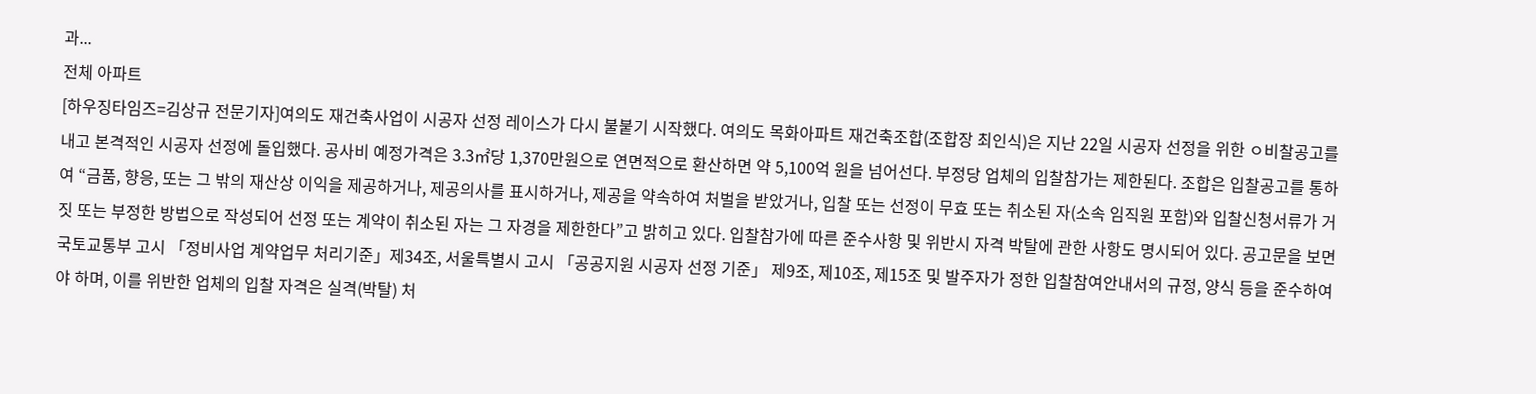과...
전체 아파트
[하우징타임즈=김상규 전문기자]여의도 재건축사업이 시공자 선정 레이스가 다시 불붙기 시작했다. 여의도 목화아파트 재건축조합(조합장 최인식)은 지난 22일 시공자 선정을 위한 ㅇ비찰공고를 내고 본격적인 시공자 선정에 돌입했다. 공사비 예정가격은 3.3㎡당 1,370만원으로 연면적으로 환산하면 약 5,100억 원을 넘어선다. 부정당 업체의 입찰참가는 제한된다. 조합은 입찰공고를 통하여 “금품, 향응, 또는 그 밖의 재산상 이익을 제공하거나, 제공의사를 표시하거나, 제공을 약속하여 처벌을 받았거나, 입찰 또는 선정이 무효 또는 취소된 자(소속 임직원 포함)와 입찰신청서류가 거짓 또는 부정한 방법으로 작성되어 선정 또는 계약이 취소된 자는 그 자경을 제한한다”고 밝히고 있다. 입찰참가에 따른 준수사항 및 위반시 자격 박탈에 관한 사항도 명시되어 있다. 공고문을 보면 국토교통부 고시 「정비사업 계약업무 처리기준」제34조, 서울특별시 고시 「공공지원 시공자 선정 기준」 제9조, 제10조, 제15조 및 발주자가 정한 입찰참여안내서의 규정, 양식 등을 준수하여야 하며, 이를 위반한 업체의 입찰 자격은 실격(박탈) 처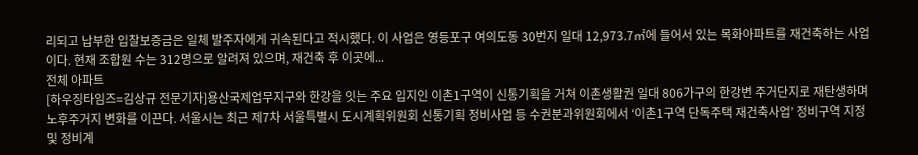리되고 납부한 입찰보증금은 일체 발주자에게 귀속된다고 적시했다. 이 사업은 영등포구 여의도동 30번지 일대 12,973.7㎡에 들어서 있는 목화아파트를 재건축하는 사업이다. 현재 조합원 수는 312명으로 알려져 있으며, 재건축 후 이곳에...
전체 아파트
[하우징타임즈=김상규 전문기자]용산국제업무지구와 한강을 잇는 주요 입지인 이촌1구역이 신통기획을 거쳐 이촌생활권 일대 806가구의 한강변 주거단지로 재탄생하며 노후주거지 변화를 이끈다. 서울시는 최근 제7차 서울특별시 도시계획위원회 신통기획 정비사업 등 수권분과위원회에서 ‘이촌1구역 단독주택 재건축사업’ 정비구역 지정 및 정비계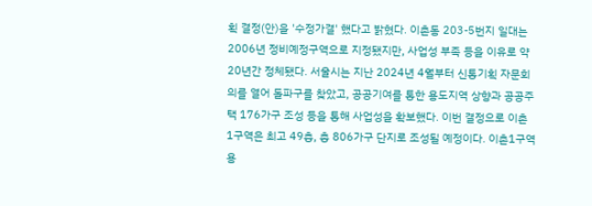획 결정(안)을 '수정가결' 했다고 밝혔다. 이촌동 203-5번지 일대는 2006년 정비예정구역으로 지정됐지만, 사업성 부족 등을 이유로 약 20년간 정체됐다. 서울시는 지난 2024년 4월부터 신통기획 자문회의를 열어 돌파구를 찾았고, 공공기여를 통한 용도지역 상향과 공공주택 176가구 조성 등을 통해 사업성을 확보했다. 이번 결정으로 이촌 1구역은 최고 49층, 총 806가구 단지로 조성될 예정이다. 이촌1구역 용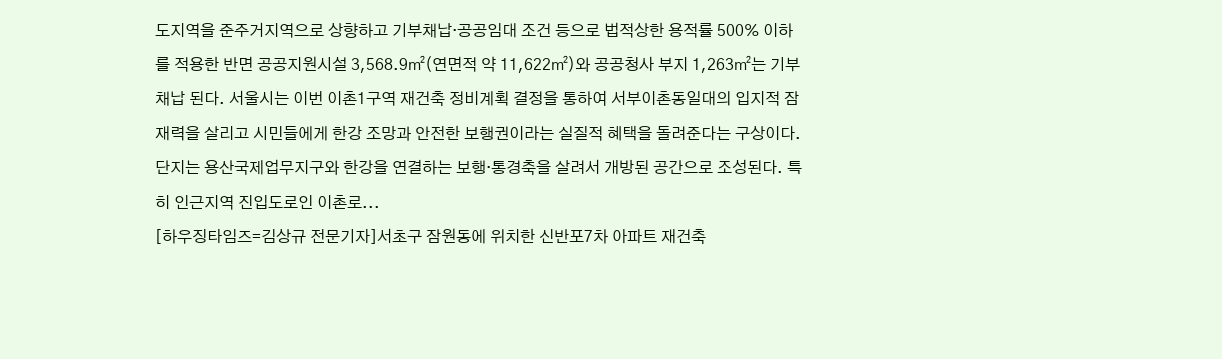도지역을 준주거지역으로 상향하고 기부채납·공공임대 조건 등으로 법적상한 용적률 500% 이하를 적용한 반면 공공지원시설 3,568.9㎡(연면적 약 11,622㎡)와 공공청사 부지 1,263㎡는 기부채납 된다. 서울시는 이번 이촌1구역 재건축 정비계획 결정을 통하여 서부이촌동일대의 입지적 잠재력을 살리고 시민들에게 한강 조망과 안전한 보행권이라는 실질적 혜택을 돌려준다는 구상이다. 단지는 용산국제업무지구와 한강을 연결하는 보행·통경축을 살려서 개방된 공간으로 조성된다. 특히 인근지역 진입도로인 이촌로...
[하우징타임즈=김상규 전문기자]서초구 잠원동에 위치한 신반포7차 아파트 재건축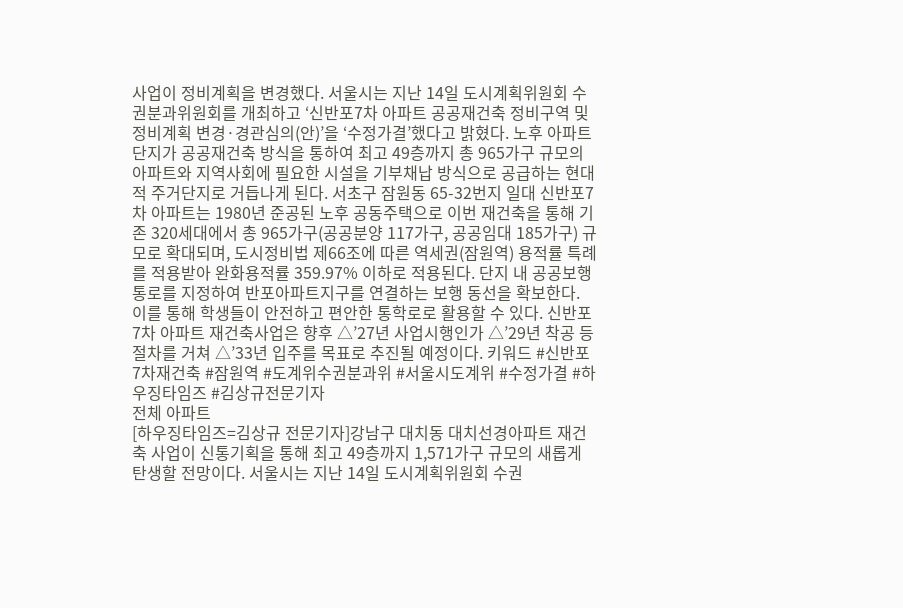사업이 정비계획을 변경했다. 서울시는 지난 14일 도시계획위원회 수권분과위원회를 개최하고 ‘신반포7차 아파트 공공재건축 정비구역 및 정비계획 변경·경관심의(안)’을 ‘수정가결’했다고 밝혔다. 노후 아파트 단지가 공공재건축 방식을 통하여 최고 49층까지 총 965가구 규모의 아파트와 지역사회에 필요한 시설을 기부채납 방식으로 공급하는 현대적 주거단지로 거듭나게 된다. 서초구 잠원동 65-32번지 일대 신반포7차 아파트는 1980년 준공된 노후 공동주택으로 이번 재건축을 통해 기존 320세대에서 총 965가구(공공분양 117가구, 공공임대 185가구) 규모로 확대되며, 도시정비법 제66조에 따른 역세권(잠원역) 용적률 특례를 적용받아 완화용적률 359.97% 이하로 적용된다. 단지 내 공공보행통로를 지정하여 반포아파트지구를 연결하는 보행 동선을 확보한다. 이를 통해 학생들이 안전하고 편안한 통학로로 활용할 수 있다. 신반포7차 아파트 재건축사업은 향후 △’27년 사업시행인가 △’29년 착공 등 절차를 거쳐 △’33년 입주를 목표로 추진될 예정이다. 키워드 #신반포7차재건축 #잠원역 #도계위수권분과위 #서울시도계위 #수정가결 #하우징타임즈 #김상규전문기자
전체 아파트
[하우징타임즈=김상규 전문기자]강남구 대치동 대치선경아파트 재건축 사업이 신통기획을 통해 최고 49층까지 1,571가구 규모의 새롭게 탄생할 전망이다. 서울시는 지난 14일 도시계획위원회 수권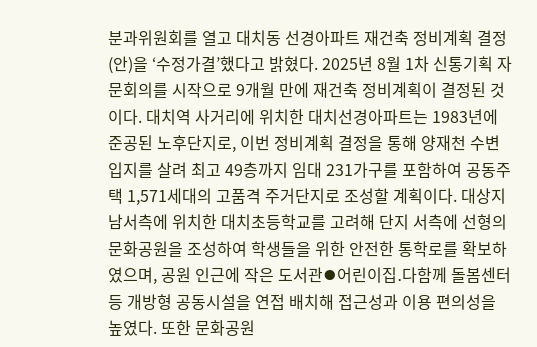분과위원회를 열고 대치동 선경아파트 재건축 정비계획 결정(안)을 ‘수정가결’했다고 밝혔다. 2025년 8월 1차 신통기획 자문회의를 시작으로 9개월 만에 재건축 정비계획이 결정된 것이다. 대치역 사거리에 위치한 대치선경아파트는 1983년에 준공된 노후단지로, 이번 정비계획 결정을 통해 양재천 수변 입지를 살려 최고 49층까지 임대 231가구를 포함하여 공동주택 1,571세대의 고품격 주거단지로 조성할 계획이다. 대상지 남서측에 위치한 대치초등학교를 고려해 단지 서측에 선형의 문화공원을 조성하여 학생들을 위한 안전한 통학로를 확보하였으며, 공원 인근에 작은 도서관⦁어린이집․다함께 돌봄센터 등 개방형 공동시설을 연접 배치해 접근성과 이용 편의성을 높였다. 또한 문화공원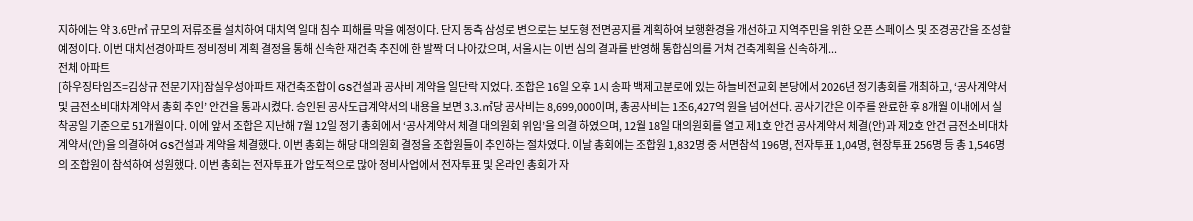지하에는 약 3.6만㎥ 규모의 저류조를 설치하여 대치역 일대 침수 피해를 막을 예정이다. 단지 동측 삼성로 변으로는 보도형 전면공지를 계획하여 보행환경을 개선하고 지역주민을 위한 오픈 스페이스 및 조경공간을 조성할 예정이다. 이번 대치선경아파트 정비정비 계획 결정을 통해 신속한 재건축 추진에 한 발짝 더 나아갔으며, 서울시는 이번 심의 결과를 반영해 통합심의를 거쳐 건축계획을 신속하게...
전체 아파트
[하우징타임즈=김상규 전문기자]잠실우성아파트 재건축조합이 GS건설과 공사비 계약을 일단락 지었다. 조합은 16일 오후 1시 송파 백제고분로에 있는 하늘비전교회 본당에서 2026년 정기총회를 개최하고, ‘공사계약서 및 금전소비대차계약서 총회 추인’ 안건을 통과시켰다. 승인된 공사도급계약서의 내용을 보면 3.3.㎡당 공사비는 8,699,000이며, 총공사비는 1조6,427억 원을 넘어선다. 공사기간은 이주를 완료한 후 8개월 이내에서 실착공일 기준으로 51개월이다. 이에 앞서 조합은 지난해 7월 12일 정기 총회에서 ‘공사계약서 체결 대의원회 위임’을 의결 하였으며, 12월 18일 대의원회를 열고 제1호 안건 공사계약서 체결(안)과 제2호 안건 금전소비대차 계약서(안)을 의결하여 GS건설과 계약을 체결했다. 이번 총회는 해당 대의원회 결정을 조합원들이 추인하는 절차였다. 이날 총회에는 조합원 1,832명 중 서면참석 196명, 전자투표 1,04명, 현장투표 256명 등 총 1,546명의 조합원이 참석하여 성원했다. 이번 총회는 전자투표가 압도적으로 많아 정비사업에서 전자투표 및 온라인 총회가 자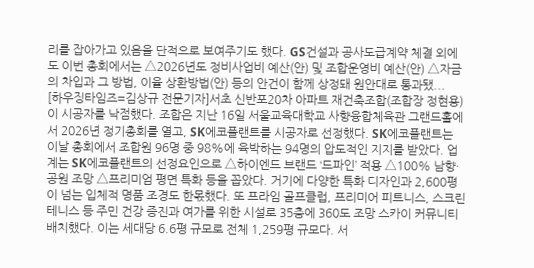리를 잡아가고 있음을 단적으로 보여주기도 했다. GS건설과 공사도급계약 체결 외에도 이번 총회에서는 △2026년도 정비사업비 예산(안) 및 조합운영비 예산(안) △자금의 차입과 그 방법, 이율 상환방법(안) 등의 안건이 함께 상정돼 원안대로 통과됐...
[하우징타임즈=김상규 전문기자]서초 신반포20차 아파트 재건축조합(조합장 정현용)이 시공자를 낙점했다. 조합은 지난 16일 서울교육대학교 사향융합체육관 그랜드홀에서 2026년 정기총회를 열고, SK에코플랜트를 시공자로 선정했다. SK에코플랜트는 이날 총회에서 조합원 96명 중 98%에 육박하는 94명의 압도적인 지지를 받았다. 업계는 SK에코플랜트의 선정요인으로 △하이엔드 브랜드 ‘드파인’ 적용 △100% 남향·공원 조망 △프리미엄 평면 특화 등을 꼽았다. 거기에 다양한 특화 디자인과 2,600평이 넘는 입체적 명품 조경도 한몫했다. 또 프라임 골프클럽, 프리미어 피트니스, 스크린 테니스 등 주민 건강 증진과 여가를 위한 시설로 35층에 360도 조망 스카이 커뮤니티 배치했다. 이는 세대당 6.6평 규모로 전체 1,259평 규모다. 서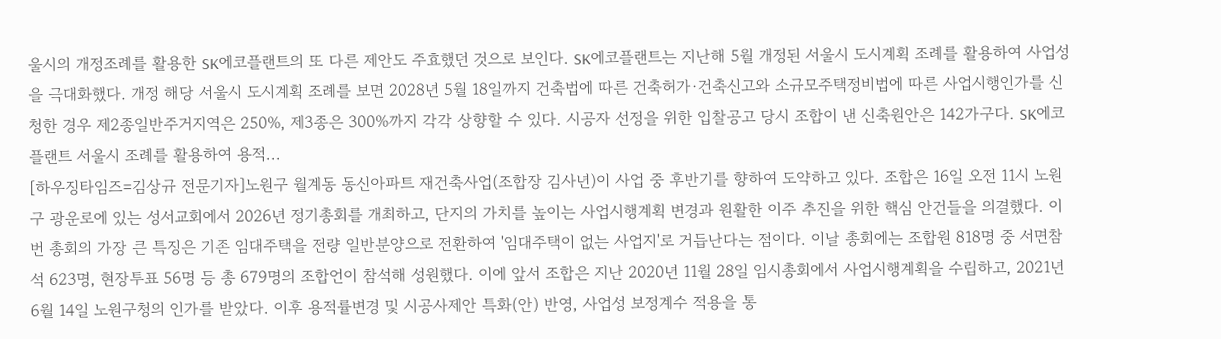울시의 개정조례를 활용한 SK에코플랜트의 또 다른 제안도 주효했던 것으로 보인다. SK에코플랜트는 지난해 5월 개정된 서울시 도시계획 조례를 활용하여 사업성을 극대화했다. 개정 해당 서울시 도시계획 조례를 보면 2028년 5월 18일까지 건축법에 따른 건축허가·건축신고와 소규모주택정비법에 따른 사업시행인가를 신청한 경우 제2종일반주거지역은 250%, 제3종은 300%까지 각각 상향할 수 있다. 시공자 선정을 위한 입찰공고 당시 조합이 낸 신축원안은 142가구다. SK에코플랜트 서울시 조례를 활용하여 용적...
[하우징타임즈=김상규 전문기자]노원구 월계동 동신아파트 재건축사업(조합장 김사년)이 사업 중 후반기를 향하여 도약하고 있다. 조합은 16일 오전 11시 노원구 광운로에 있는 성서교회에서 2026년 정기총회를 개최하고, 단지의 가치를 높이는 사업시행계획 변경과 원활한 이주 추진을 위한 핵심 안건들을 의결했다. 이번 총회의 가장 큰 특징은 기존 임대주택을 전량 일반분양으로 전환하여 '임대주택이 없는 사업지'로 거듭난다는 점이다. 이날 총회에는 조합원 818명 중 서면참석 623명, 현장투표 56명 등 총 679명의 조합언이 참석해 성원했다. 이에 앞서 조합은 지난 2020년 11월 28일 임시총회에서 사업시행계획을 수립하고, 2021년 6월 14일 노원구청의 인가를 받았다. 이후 용적률변경 및 시공사제안 특화(안) 반영, 사업성 보정계수 적용을 통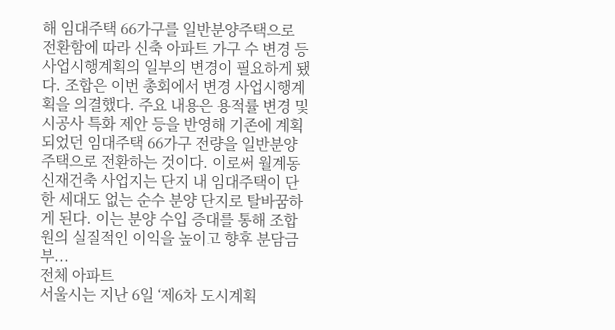해 임대주택 66가구를 일반분양주택으로 전환함에 따라 신축 아파트 가구 수 변경 등 사업시행계획의 일부의 변경이 필요하게 됐다. 조합은 이번 총회에서 변경 사업시행계획을 의결했다. 주요 내용은 용적률 변경 및 시공사 특화 제안 등을 반영해 기존에 계획되었던 임대주택 66가구 전량을 일반분양 주택으로 전환하는 것이다. 이로써 월계동신재건축 사업지는 단지 내 임대주택이 단 한 세대도 없는 순수 분양 단지로 탈바꿈하게 된다. 이는 분양 수입 증대를 통해 조합원의 실질적인 이익을 높이고 향후 분담금 부...
전체 아파트
서울시는 지난 6일 ‘제6차 도시계획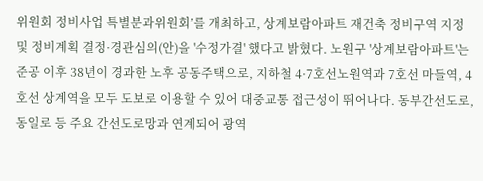위원회 정비사업 특별분과위원회’를 개최하고, 상계보람아파트 재건축 정비구역 지정 및 정비계획 결정·경관심의(안)을 '수정가결' 했다고 밝혔다. 노원구 '상계보람아파트'는 준공 이후 38년이 경과한 노후 공동주택으로, 지하철 4·7호선노원역과 7호선 마들역, 4호선 상계역을 모두 도보로 이용할 수 있어 대중교통 접근성이 뛰어나다. 동부간선도로, 동일로 등 주요 간선도로망과 연계되어 광역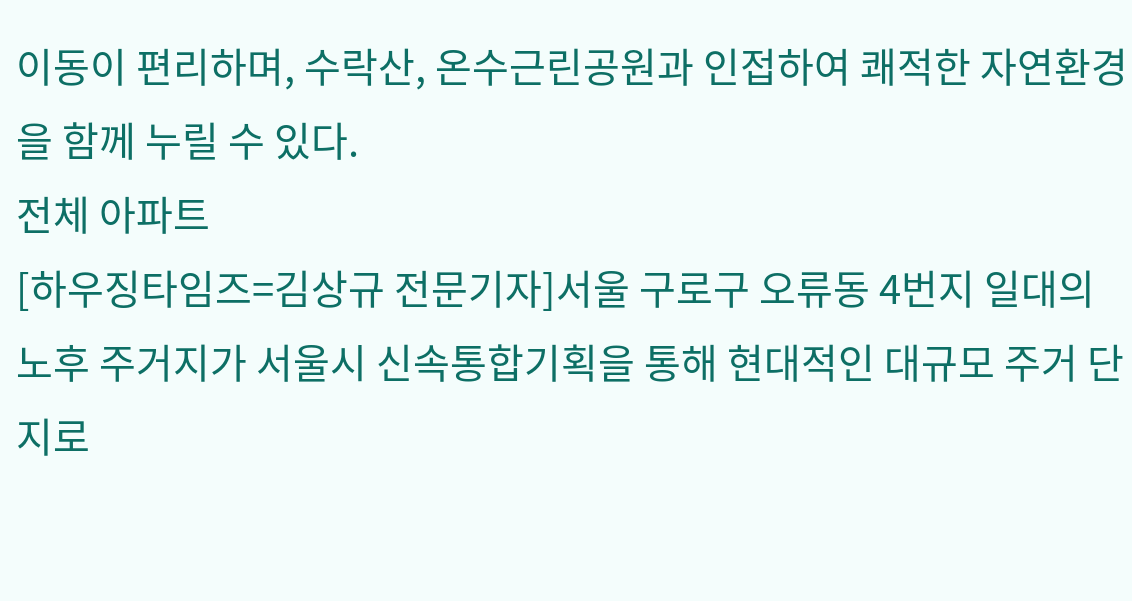이동이 편리하며, 수락산, 온수근린공원과 인접하여 쾌적한 자연환경을 함께 누릴 수 있다.
전체 아파트
[하우징타임즈=김상규 전문기자]서울 구로구 오류동 4번지 일대의 노후 주거지가 서울시 신속통합기획을 통해 현대적인 대규모 주거 단지로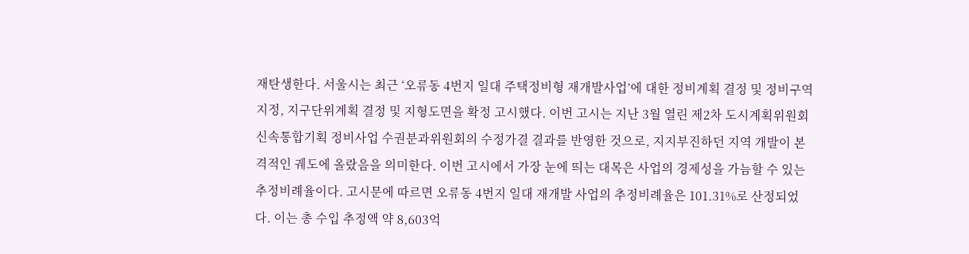재탄생한다. 서울시는 최근 ‘오류동 4번지 일대 주택정비형 재개발사업’에 대한 정비계획 결정 및 정비구역 지정, 지구단위계획 결정 및 지형도면을 확정 고시했다. 이번 고시는 지난 3월 열린 제2차 도시계획위원회 신속통합기획 정비사업 수권분과위원회의 수정가결 결과를 반영한 것으로, 지지부진하던 지역 개발이 본격적인 궤도에 올랐음을 의미한다. 이번 고시에서 가장 눈에 띄는 대목은 사업의 경제성을 가늠할 수 있는 추정비례율이다. 고시문에 따르면 오류동 4번지 일대 재개발 사업의 추정비례율은 101.31%로 산정되었다. 이는 총 수입 추정액 약 8,603억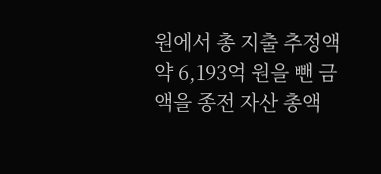원에서 총 지출 추정액 약 6,193억 원을 뺀 금액을 종전 자산 총액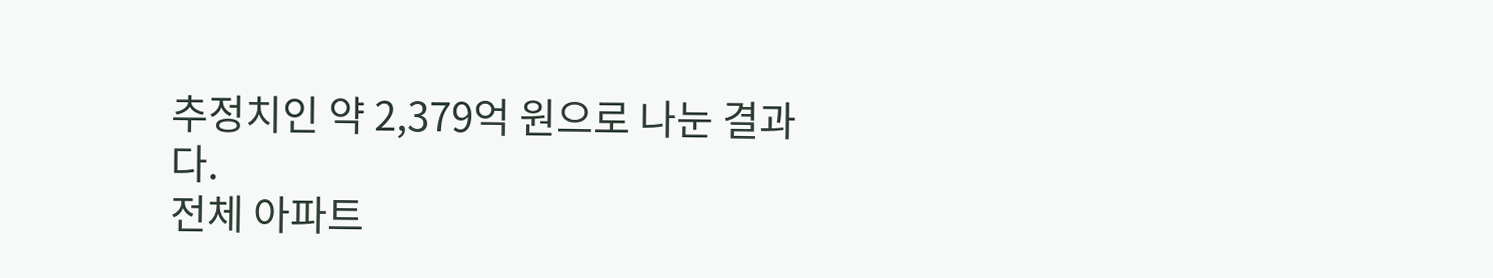추정치인 약 2,379억 원으로 나눈 결과다.
전체 아파트